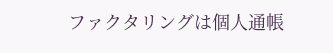ファクタリングは個人通帳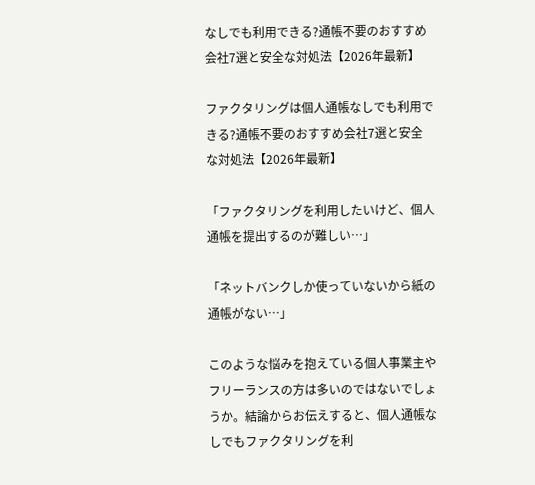なしでも利用できる?通帳不要のおすすめ会社7選と安全な対処法【2026年最新】

ファクタリングは個人通帳なしでも利用できる?通帳不要のおすすめ会社7選と安全な対処法【2026年最新】

「ファクタリングを利用したいけど、個人通帳を提出するのが難しい…」

「ネットバンクしか使っていないから紙の通帳がない…」

このような悩みを抱えている個人事業主やフリーランスの方は多いのではないでしょうか。結論からお伝えすると、個人通帳なしでもファクタリングを利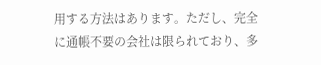用する方法はあります。ただし、完全に通帳不要の会社は限られており、多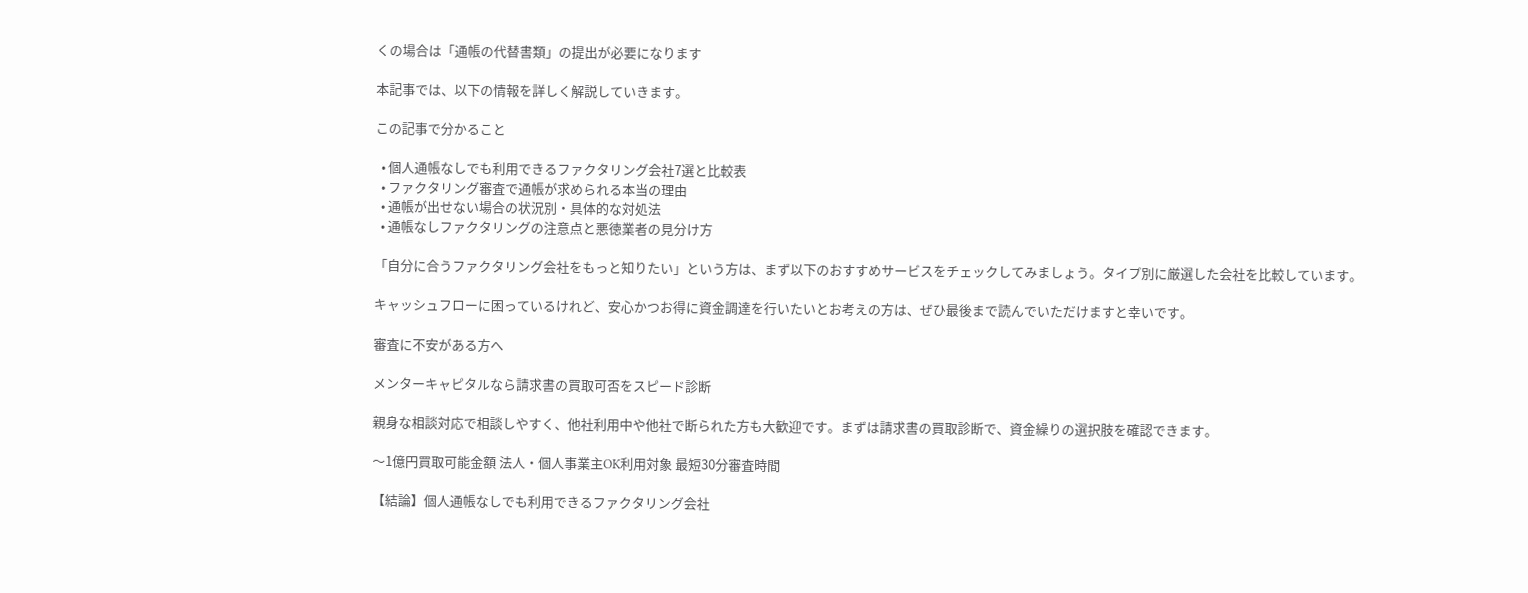くの場合は「通帳の代替書類」の提出が必要になります

本記事では、以下の情報を詳しく解説していきます。

この記事で分かること

  • 個人通帳なしでも利用できるファクタリング会社7選と比較表
  • ファクタリング審査で通帳が求められる本当の理由
  • 通帳が出せない場合の状況別・具体的な対処法
  • 通帳なしファクタリングの注意点と悪徳業者の見分け方

「自分に合うファクタリング会社をもっと知りたい」という方は、まず以下のおすすめサービスをチェックしてみましょう。タイプ別に厳選した会社を比較しています。

キャッシュフローに困っているけれど、安心かつお得に資金調達を行いたいとお考えの方は、ぜひ最後まで読んでいただけますと幸いです。

審査に不安がある方へ

メンターキャピタルなら請求書の買取可否をスピード診断

親身な相談対応で相談しやすく、他社利用中や他社で断られた方も大歓迎です。まずは請求書の買取診断で、資金繰りの選択肢を確認できます。

〜1億円買取可能金額 法人・個人事業主OK利用対象 最短30分審査時間

【結論】個人通帳なしでも利用できるファクタリング会社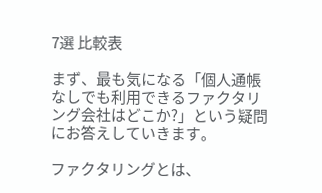7選 比較表

まず、最も気になる「個人通帳なしでも利用できるファクタリング会社はどこか?」という疑問にお答えしていきます。

ファクタリングとは、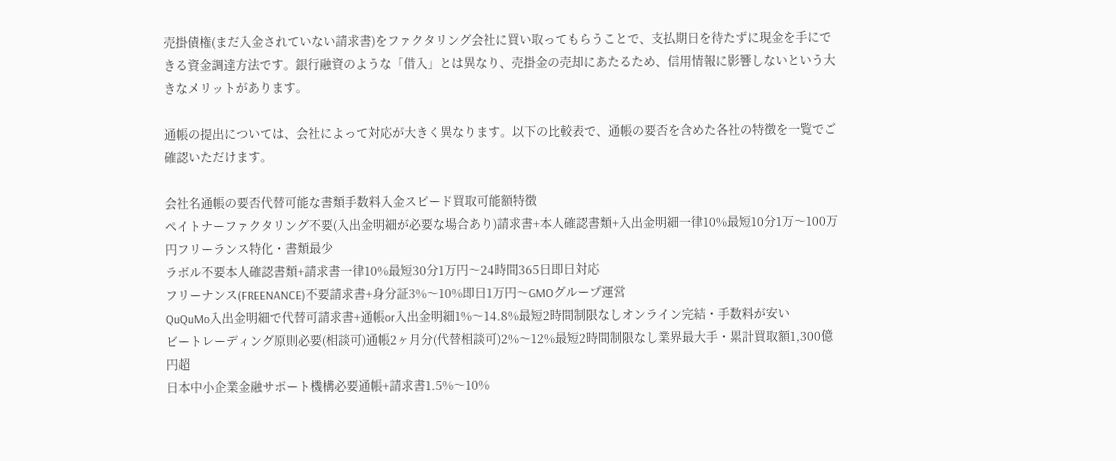売掛債権(まだ入金されていない請求書)をファクタリング会社に買い取ってもらうことで、支払期日を待たずに現金を手にできる資金調達方法です。銀行融資のような「借入」とは異なり、売掛金の売却にあたるため、信用情報に影響しないという大きなメリットがあります。

通帳の提出については、会社によって対応が大きく異なります。以下の比較表で、通帳の要否を含めた各社の特徴を一覧でご確認いただけます。

会社名通帳の要否代替可能な書類手数料入金スピード買取可能額特徴
ペイトナーファクタリング不要(入出金明細が必要な場合あり)請求書+本人確認書類+入出金明細一律10%最短10分1万〜100万円フリーランス特化・書類最少
ラボル不要本人確認書類+請求書一律10%最短30分1万円〜24時間365日即日対応
フリーナンス(FREENANCE)不要請求書+身分証3%〜10%即日1万円〜GMOグループ運営
QuQuMo入出金明細で代替可請求書+通帳or入出金明細1%〜14.8%最短2時間制限なしオンライン完結・手数料が安い
ビートレーディング原則必要(相談可)通帳2ヶ月分(代替相談可)2%〜12%最短2時間制限なし業界最大手・累計買取額1,300億円超
日本中小企業金融サポート機構必要通帳+請求書1.5%〜10%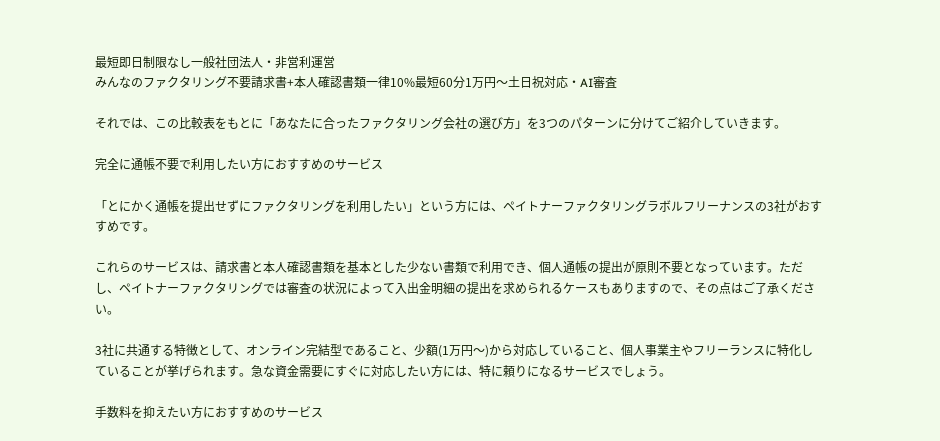最短即日制限なし一般社団法人・非営利運営
みんなのファクタリング不要請求書+本人確認書類一律10%最短60分1万円〜土日祝対応・AI審査

それでは、この比較表をもとに「あなたに合ったファクタリング会社の選び方」を3つのパターンに分けてご紹介していきます。

完全に通帳不要で利用したい方におすすめのサービス

「とにかく通帳を提出せずにファクタリングを利用したい」という方には、ペイトナーファクタリングラボルフリーナンスの3社がおすすめです。

これらのサービスは、請求書と本人確認書類を基本とした少ない書類で利用でき、個人通帳の提出が原則不要となっています。ただし、ペイトナーファクタリングでは審査の状況によって入出金明細の提出を求められるケースもありますので、その点はご了承ください。

3社に共通する特徴として、オンライン完結型であること、少額(1万円〜)から対応していること、個人事業主やフリーランスに特化していることが挙げられます。急な資金需要にすぐに対応したい方には、特に頼りになるサービスでしょう。

手数料を抑えたい方におすすめのサービス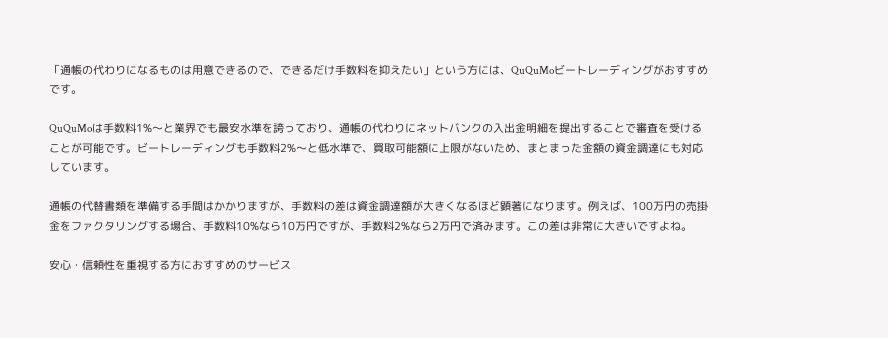「通帳の代わりになるものは用意できるので、できるだけ手数料を抑えたい」という方には、QuQuMoビートレーディングがおすすめです。

QuQuMoは手数料1%〜と業界でも最安水準を誇っており、通帳の代わりにネットバンクの入出金明細を提出することで審査を受けることが可能です。ビートレーディングも手数料2%〜と低水準で、買取可能額に上限がないため、まとまった金額の資金調達にも対応しています。

通帳の代替書類を準備する手間はかかりますが、手数料の差は資金調達額が大きくなるほど顕著になります。例えば、100万円の売掛金をファクタリングする場合、手数料10%なら10万円ですが、手数料2%なら2万円で済みます。この差は非常に大きいですよね。

安心・信頼性を重視する方におすすめのサービス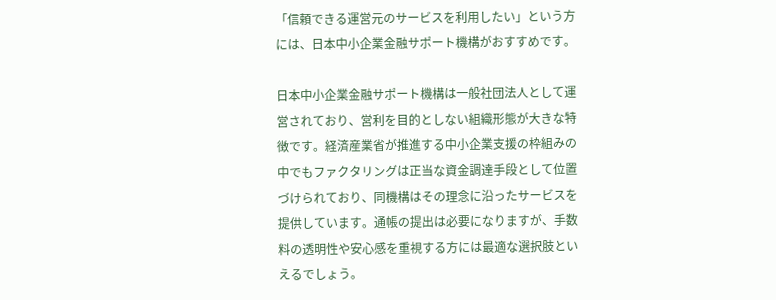「信頼できる運営元のサービスを利用したい」という方には、日本中小企業金融サポート機構がおすすめです。

日本中小企業金融サポート機構は一般社団法人として運営されており、営利を目的としない組織形態が大きな特徴です。経済産業省が推進する中小企業支援の枠組みの中でもファクタリングは正当な資金調達手段として位置づけられており、同機構はその理念に沿ったサービスを提供しています。通帳の提出は必要になりますが、手数料の透明性や安心感を重視する方には最適な選択肢といえるでしょう。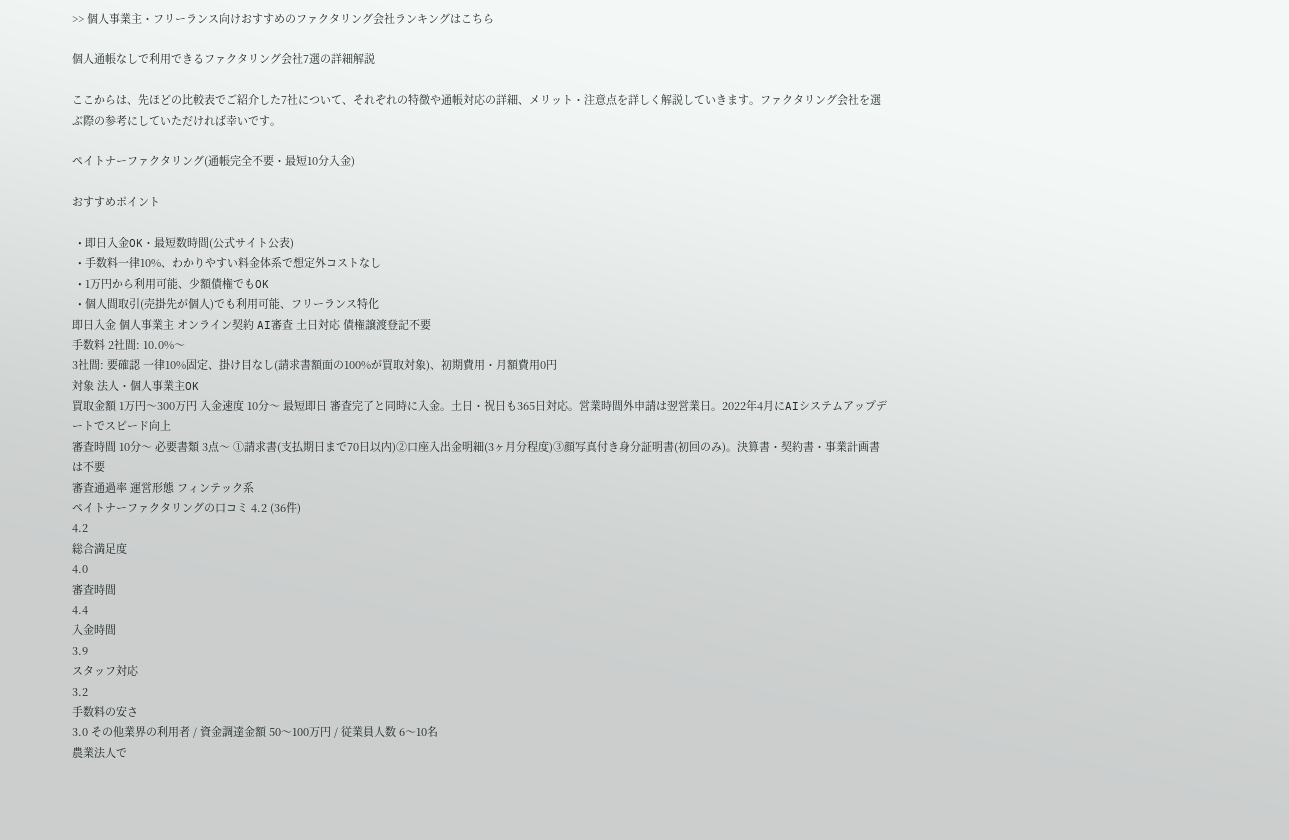>> 個人事業主・フリーランス向けおすすめのファクタリング会社ランキングはこちら

個人通帳なしで利用できるファクタリング会社7選の詳細解説

ここからは、先ほどの比較表でご紹介した7社について、それぞれの特徴や通帳対応の詳細、メリット・注意点を詳しく解説していきます。ファクタリング会社を選ぶ際の参考にしていただければ幸いです。

ペイトナーファクタリング(通帳完全不要・最短10分入金)

おすすめポイント

  • 即日入金OK・最短数時間(公式サイト公表)
  • 手数料一律10%、わかりやすい料金体系で想定外コストなし
  • 1万円から利用可能、少額債権でもOK
  • 個人間取引(売掛先が個人)でも利用可能、フリーランス特化
即日入金 個人事業主 オンライン契約 AI審査 土日対応 債権譲渡登記不要
手数料 2社間: 10.0%〜
3社間: 要確認 一律10%固定、掛け目なし(請求書額面の100%が買取対象)、初期費用・月額費用0円
対象 法人・個人事業主OK
買取金額 1万円〜300万円 入金速度 10分〜 最短即日 審査完了と同時に入金。土日・祝日も365日対応。営業時間外申請は翌営業日。2022年4月にAIシステムアップデートでスピード向上
審査時間 10分〜 必要書類 3点〜 ①請求書(支払期日まで70日以内)②口座入出金明細(3ヶ月分程度)③顔写真付き身分証明書(初回のみ)。決算書・契約書・事業計画書は不要
審査通過率 運営形態 フィンテック系
ペイトナーファクタリングの口コミ 4.2 (36件)
4.2
総合満足度
4.0
審査時間
4.4
入金時間
3.9
スタッフ対応
3.2
手数料の安さ
3.0 その他業界の利用者 / 資金調達金額 50〜100万円 / 従業員人数 6〜10名
農業法人で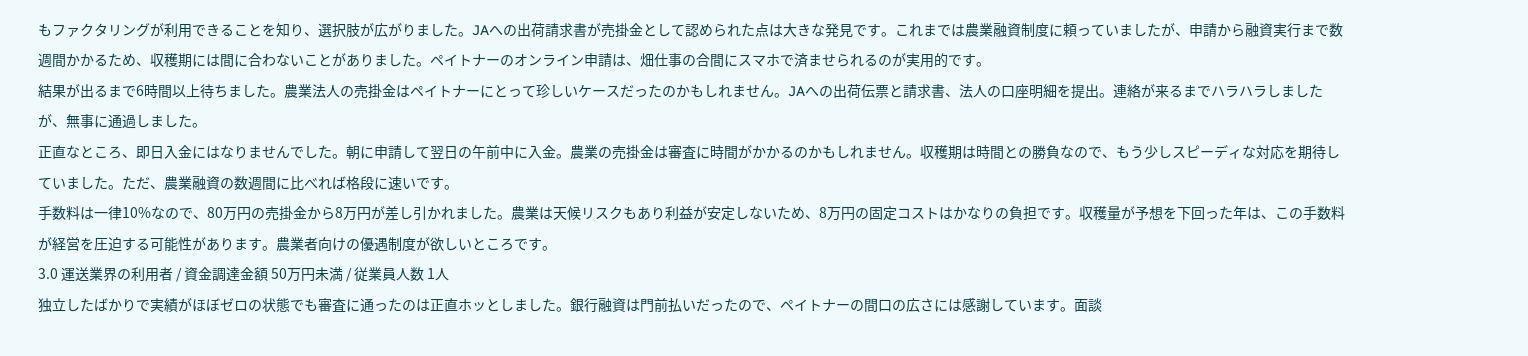もファクタリングが利用できることを知り、選択肢が広がりました。JAへの出荷請求書が売掛金として認められた点は大きな発見です。これまでは農業融資制度に頼っていましたが、申請から融資実行まで数週間かかるため、収穫期には間に合わないことがありました。ペイトナーのオンライン申請は、畑仕事の合間にスマホで済ませられるのが実用的です。
結果が出るまで6時間以上待ちました。農業法人の売掛金はペイトナーにとって珍しいケースだったのかもしれません。JAへの出荷伝票と請求書、法人の口座明細を提出。連絡が来るまでハラハラしましたが、無事に通過しました。
正直なところ、即日入金にはなりませんでした。朝に申請して翌日の午前中に入金。農業の売掛金は審査に時間がかかるのかもしれません。収穫期は時間との勝負なので、もう少しスピーディな対応を期待していました。ただ、農業融資の数週間に比べれば格段に速いです。
手数料は一律10%なので、80万円の売掛金から8万円が差し引かれました。農業は天候リスクもあり利益が安定しないため、8万円の固定コストはかなりの負担です。収穫量が予想を下回った年は、この手数料が経営を圧迫する可能性があります。農業者向けの優遇制度が欲しいところです。
3.0 運送業界の利用者 / 資金調達金額 50万円未満 / 従業員人数 1人
独立したばかりで実績がほぼゼロの状態でも審査に通ったのは正直ホッとしました。銀行融資は門前払いだったので、ペイトナーの間口の広さには感謝しています。面談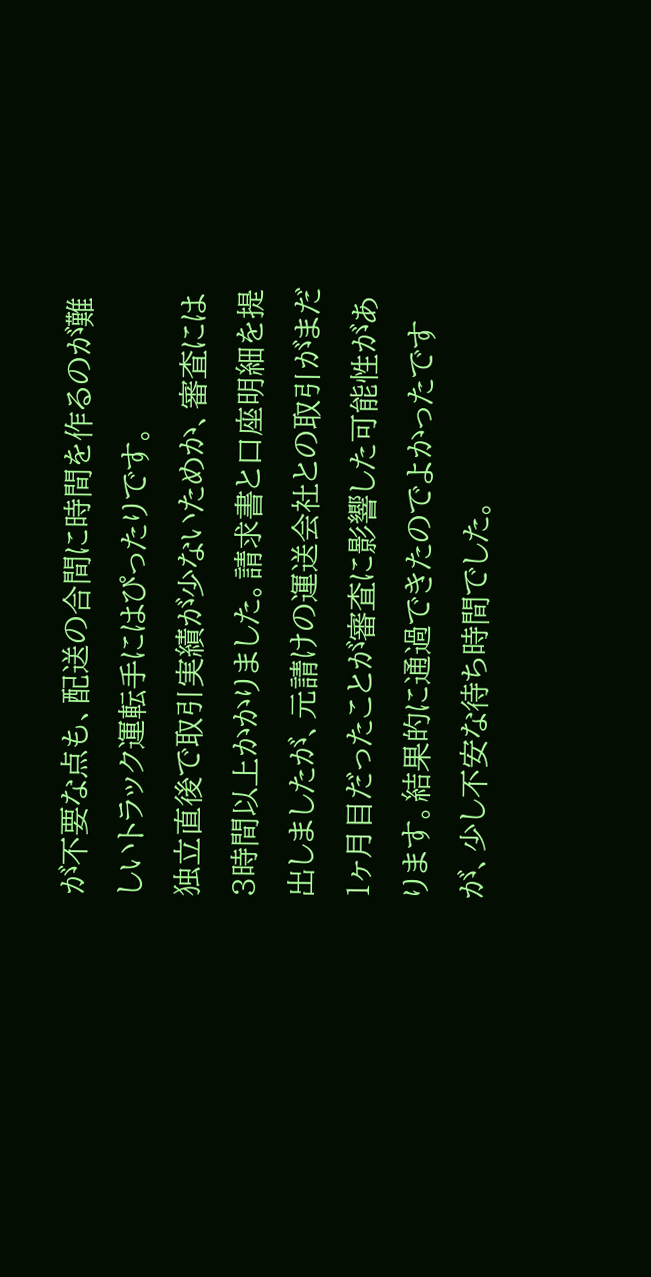が不要な点も、配送の合間に時間を作るのが難しいトラック運転手にはぴったりです。
独立直後で取引実績が少ないためか、審査には3時間以上かかりました。請求書と口座明細を提出しましたが、元請けの運送会社との取引がまだ1ヶ月目だったことが審査に影響した可能性があります。結果的に通過できたのでよかったですが、少し不安な待ち時間でした。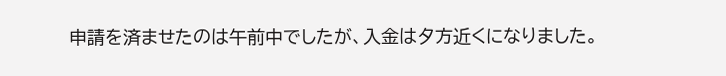申請を済ませたのは午前中でしたが、入金は夕方近くになりました。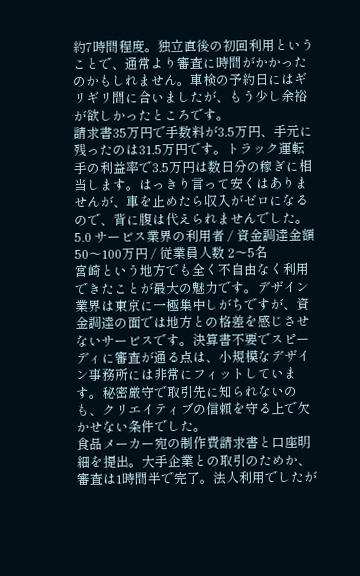約7時間程度。独立直後の初回利用ということで、通常より審査に時間がかかったのかもしれません。車検の予約日にはギリギリ間に合いましたが、もう少し余裕が欲しかったところです。
請求書35万円で手数料が3.5万円、手元に残ったのは31.5万円です。トラック運転手の利益率で3.5万円は数日分の稼ぎに相当します。はっきり言って安くはありませんが、車を止めたら収入がゼロになるので、背に腹は代えられませんでした。
5.0 サービス業界の利用者 / 資金調達金額 50〜100万円 / 従業員人数 2〜5名
宮崎という地方でも全く不自由なく利用できたことが最大の魅力です。デザイン業界は東京に一極集中しがちですが、資金調達の面では地方との格差を感じさせないサービスです。決算書不要でスピーディに審査が通る点は、小規模なデザイン事務所には非常にフィットしています。秘密厳守で取引先に知られないのも、クリエイティブの信頼を守る上で欠かせない条件でした。
食品メーカー宛の制作費請求書と口座明細を提出。大手企業との取引のためか、審査は1時間半で完了。法人利用でしたが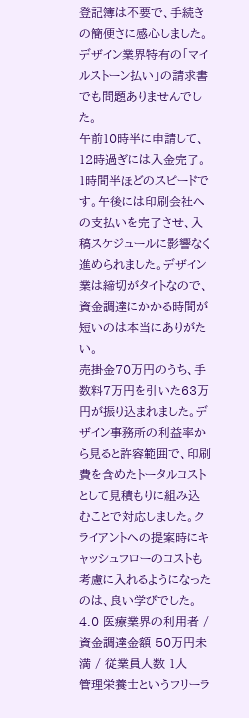登記簿は不要で、手続きの簡便さに感心しました。デザイン業界特有の「マイルストーン払い」の請求書でも問題ありませんでした。
午前10時半に申請して、12時過ぎには入金完了。1時間半ほどのスピードです。午後には印刷会社への支払いを完了させ、入稿スケジュールに影響なく進められました。デザイン業は締切がタイトなので、資金調達にかかる時間が短いのは本当にありがたい。
売掛金70万円のうち、手数料7万円を引いた63万円が振り込まれました。デザイン事務所の利益率から見ると許容範囲で、印刷費を含めたトータルコストとして見積もりに組み込むことで対応しました。クライアントへの提案時にキャッシュフローのコストも考慮に入れるようになったのは、良い学びでした。
4.0 医療業界の利用者 / 資金調達金額 50万円未満 / 従業員人数 1人
管理栄養士というフリーラ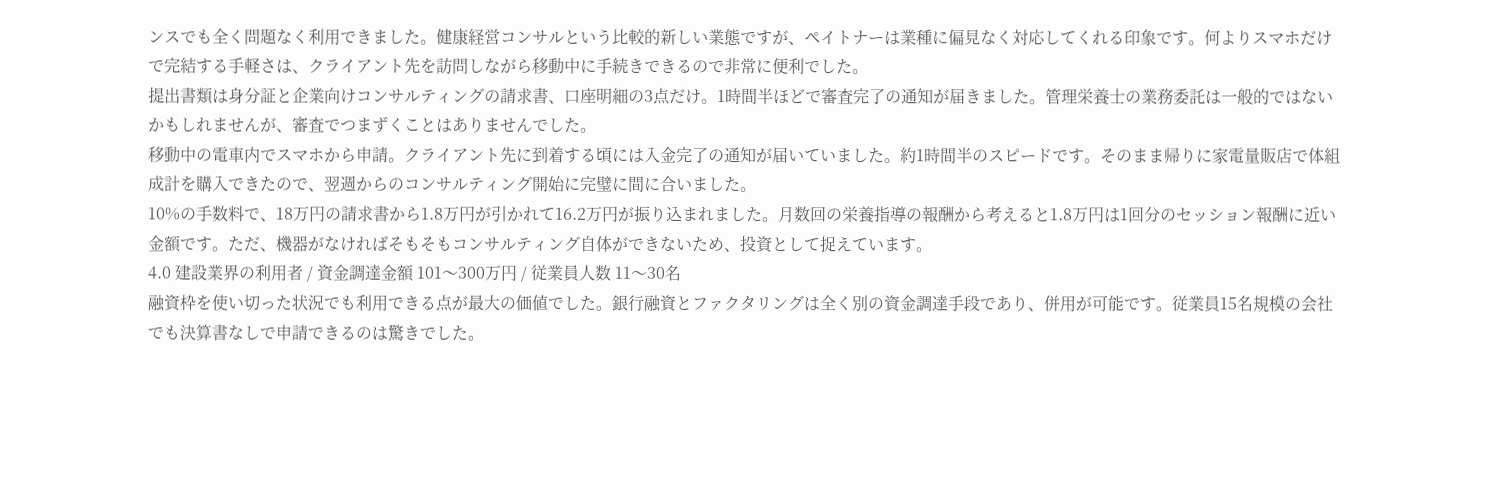ンスでも全く問題なく利用できました。健康経営コンサルという比較的新しい業態ですが、ペイトナーは業種に偏見なく対応してくれる印象です。何よりスマホだけで完結する手軽さは、クライアント先を訪問しながら移動中に手続きできるので非常に便利でした。
提出書類は身分証と企業向けコンサルティングの請求書、口座明細の3点だけ。1時間半ほどで審査完了の通知が届きました。管理栄養士の業務委託は一般的ではないかもしれませんが、審査でつまずくことはありませんでした。
移動中の電車内でスマホから申請。クライアント先に到着する頃には入金完了の通知が届いていました。約1時間半のスピードです。そのまま帰りに家電量販店で体組成計を購入できたので、翌週からのコンサルティング開始に完璧に間に合いました。
10%の手数料で、18万円の請求書から1.8万円が引かれて16.2万円が振り込まれました。月数回の栄養指導の報酬から考えると1.8万円は1回分のセッション報酬に近い金額です。ただ、機器がなければそもそもコンサルティング自体ができないため、投資として捉えています。
4.0 建設業界の利用者 / 資金調達金額 101〜300万円 / 従業員人数 11〜30名
融資枠を使い切った状況でも利用できる点が最大の価値でした。銀行融資とファクタリングは全く別の資金調達手段であり、併用が可能です。従業員15名規模の会社でも決算書なしで申請できるのは驚きでした。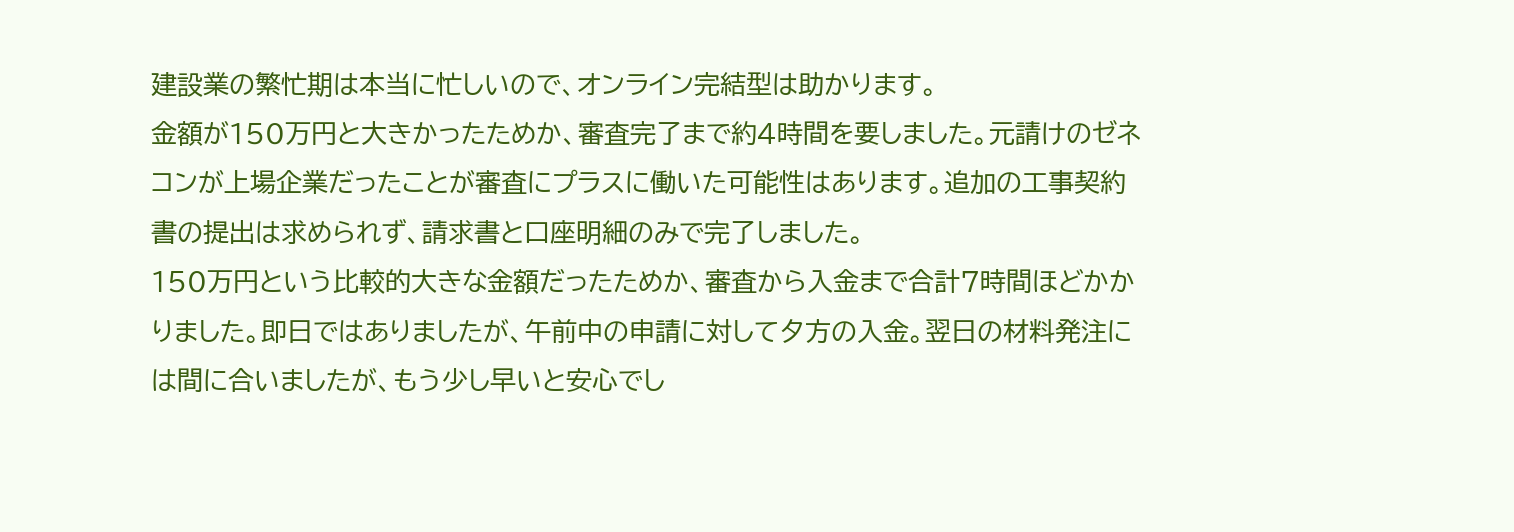建設業の繁忙期は本当に忙しいので、オンライン完結型は助かります。
金額が150万円と大きかったためか、審査完了まで約4時間を要しました。元請けのゼネコンが上場企業だったことが審査にプラスに働いた可能性はあります。追加の工事契約書の提出は求められず、請求書と口座明細のみで完了しました。
150万円という比較的大きな金額だったためか、審査から入金まで合計7時間ほどかかりました。即日ではありましたが、午前中の申請に対して夕方の入金。翌日の材料発注には間に合いましたが、もう少し早いと安心でし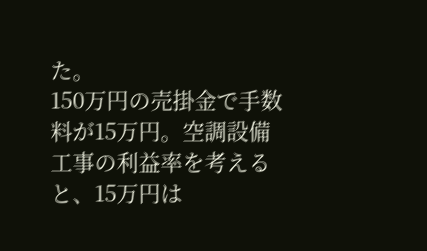た。
150万円の売掛金で手数料が15万円。空調設備工事の利益率を考えると、15万円は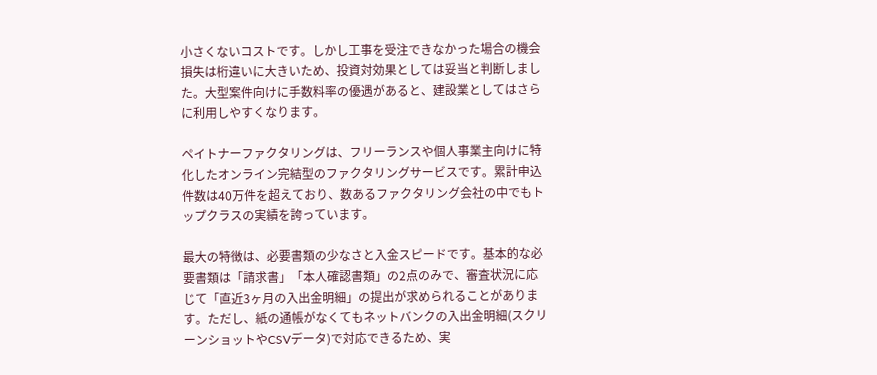小さくないコストです。しかし工事を受注できなかった場合の機会損失は桁違いに大きいため、投資対効果としては妥当と判断しました。大型案件向けに手数料率の優遇があると、建設業としてはさらに利用しやすくなります。

ペイトナーファクタリングは、フリーランスや個人事業主向けに特化したオンライン完結型のファクタリングサービスです。累計申込件数は40万件を超えており、数あるファクタリング会社の中でもトップクラスの実績を誇っています。

最大の特徴は、必要書類の少なさと入金スピードです。基本的な必要書類は「請求書」「本人確認書類」の2点のみで、審査状況に応じて「直近3ヶ月の入出金明細」の提出が求められることがあります。ただし、紙の通帳がなくてもネットバンクの入出金明細(スクリーンショットやCSVデータ)で対応できるため、実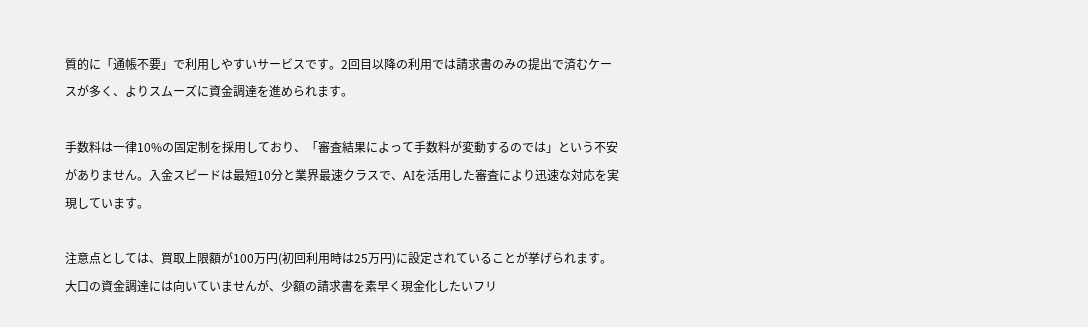質的に「通帳不要」で利用しやすいサービスです。2回目以降の利用では請求書のみの提出で済むケースが多く、よりスムーズに資金調達を進められます。

手数料は一律10%の固定制を採用しており、「審査結果によって手数料が変動するのでは」という不安がありません。入金スピードは最短10分と業界最速クラスで、AIを活用した審査により迅速な対応を実現しています。

注意点としては、買取上限額が100万円(初回利用時は25万円)に設定されていることが挙げられます。大口の資金調達には向いていませんが、少額の請求書を素早く現金化したいフリ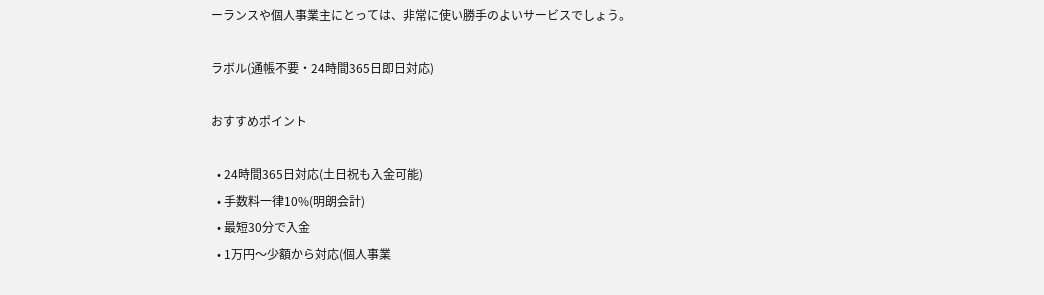ーランスや個人事業主にとっては、非常に使い勝手のよいサービスでしょう。

ラボル(通帳不要・24時間365日即日対応)

おすすめポイント

  • 24時間365日対応(土日祝も入金可能)
  • 手数料一律10%(明朗会計)
  • 最短30分で入金
  • 1万円〜少額から対応(個人事業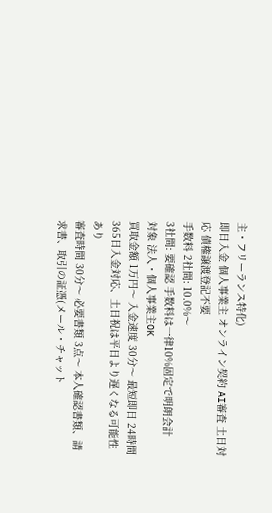主・フリーランス特化)
即日入金 個人事業主 オンライン契約 AI審査 土日対応 債権譲渡登記不要
手数料 2社間: 10.0%〜
3社間: 要確認 手数料は一律10%固定で明朗会計
対象 法人・個人事業主OK
買取金額 1万円〜 入金速度 30分〜 最短即日 24時間365日入金対応、土日祝は平日より遅くなる可能性あり
審査時間 30分〜 必要書類 3点〜 本人確認書類、請求書、取引の証憑(メール・チャット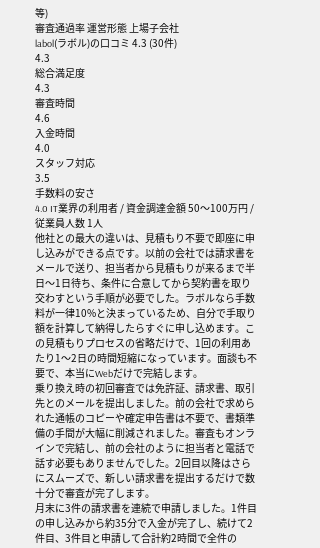等)
審査通過率 運営形態 上場子会社
labol(ラボル)の口コミ 4.3 (30件)
4.3
総合満足度
4.3
審査時間
4.6
入金時間
4.0
スタッフ対応
3.5
手数料の安さ
4.0 IT業界の利用者 / 資金調達金額 50〜100万円 / 従業員人数 1人
他社との最大の違いは、見積もり不要で即座に申し込みができる点です。以前の会社では請求書をメールで送り、担当者から見積もりが来るまで半日〜1日待ち、条件に合意してから契約書を取り交わすという手順が必要でした。ラボルなら手数料が一律10%と決まっているため、自分で手取り額を計算して納得したらすぐに申し込めます。この見積もりプロセスの省略だけで、1回の利用あたり1〜2日の時間短縮になっています。面談も不要で、本当にWebだけで完結します。
乗り換え時の初回審査では免許証、請求書、取引先とのメールを提出しました。前の会社で求められた通帳のコピーや確定申告書は不要で、書類準備の手間が大幅に削減されました。審査もオンラインで完結し、前の会社のように担当者と電話で話す必要もありませんでした。2回目以降はさらにスムーズで、新しい請求書を提出するだけで数十分で審査が完了します。
月末に3件の請求書を連続で申請しました。1件目の申し込みから約35分で入金が完了し、続けて2件目、3件目と申請して合計約2時間で全件の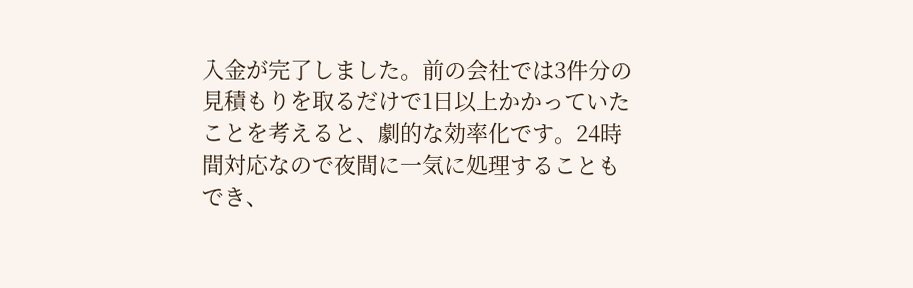入金が完了しました。前の会社では3件分の見積もりを取るだけで1日以上かかっていたことを考えると、劇的な効率化です。24時間対応なので夜間に一気に処理することもでき、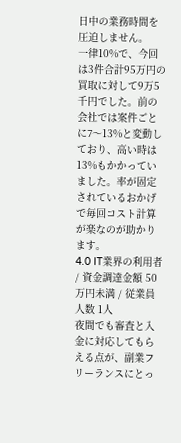日中の業務時間を圧迫しません。
一律10%で、今回は3件合計95万円の買取に対して9万5千円でした。前の会社では案件ごとに7〜13%と変動しており、高い時は13%もかかっていました。率が固定されているおかげで毎回コスト計算が楽なのが助かります。
4.0 IT業界の利用者 / 資金調達金額 50万円未満 / 従業員人数 1人
夜間でも審査と入金に対応してもらえる点が、副業フリーランスにとっ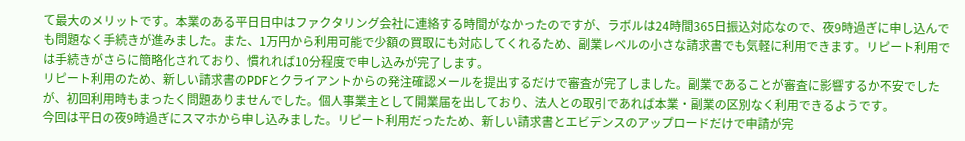て最大のメリットです。本業のある平日日中はファクタリング会社に連絡する時間がなかったのですが、ラボルは24時間365日振込対応なので、夜9時過ぎに申し込んでも問題なく手続きが進みました。また、1万円から利用可能で少額の買取にも対応してくれるため、副業レベルの小さな請求書でも気軽に利用できます。リピート利用では手続きがさらに簡略化されており、慣れれば10分程度で申し込みが完了します。
リピート利用のため、新しい請求書のPDFとクライアントからの発注確認メールを提出するだけで審査が完了しました。副業であることが審査に影響するか不安でしたが、初回利用時もまったく問題ありませんでした。個人事業主として開業届を出しており、法人との取引であれば本業・副業の区別なく利用できるようです。
今回は平日の夜9時過ぎにスマホから申し込みました。リピート利用だったため、新しい請求書とエビデンスのアップロードだけで申請が完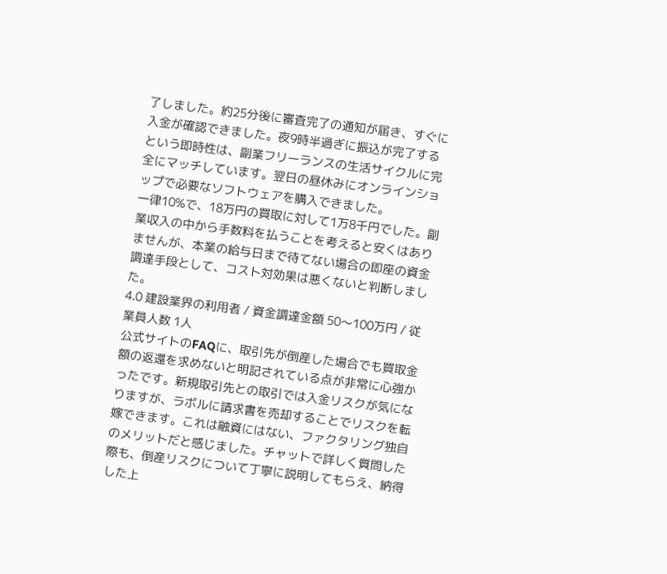了しました。約25分後に審査完了の通知が届き、すぐに入金が確認できました。夜9時半過ぎに振込が完了するという即時性は、副業フリーランスの生活サイクルに完全にマッチしています。翌日の昼休みにオンラインショップで必要なソフトウェアを購入できました。
一律10%で、18万円の買取に対して1万8千円でした。副業収入の中から手数料を払うことを考えると安くはありませんが、本業の給与日まで待てない場合の即座の資金調達手段として、コスト対効果は悪くないと判断しました。
4.0 建設業界の利用者 / 資金調達金額 50〜100万円 / 従業員人数 1人
公式サイトのFAQに、取引先が倒産した場合でも買取金額の返還を求めないと明記されている点が非常に心強かったです。新規取引先との取引では入金リスクが気になりますが、ラボルに請求書を売却することでリスクを転嫁できます。これは融資にはない、ファクタリング独自のメリットだと感じました。チャットで詳しく質問した際も、倒産リスクについて丁寧に説明してもらえ、納得した上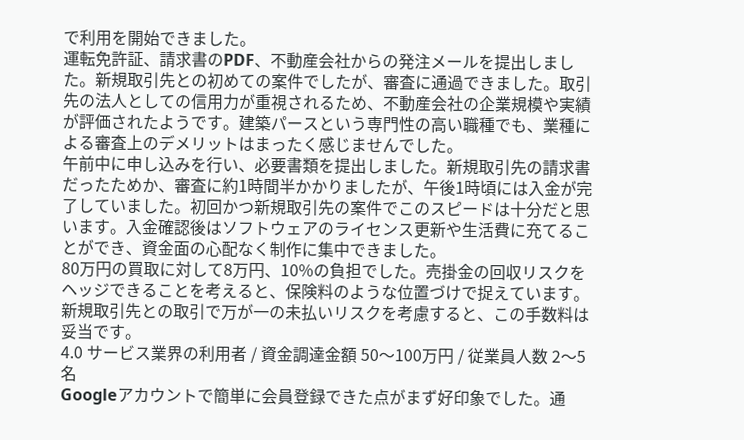で利用を開始できました。
運転免許証、請求書のPDF、不動産会社からの発注メールを提出しました。新規取引先との初めての案件でしたが、審査に通過できました。取引先の法人としての信用力が重視されるため、不動産会社の企業規模や実績が評価されたようです。建築パースという専門性の高い職種でも、業種による審査上のデメリットはまったく感じませんでした。
午前中に申し込みを行い、必要書類を提出しました。新規取引先の請求書だったためか、審査に約1時間半かかりましたが、午後1時頃には入金が完了していました。初回かつ新規取引先の案件でこのスピードは十分だと思います。入金確認後はソフトウェアのライセンス更新や生活費に充てることができ、資金面の心配なく制作に集中できました。
80万円の買取に対して8万円、10%の負担でした。売掛金の回収リスクをヘッジできることを考えると、保険料のような位置づけで捉えています。新規取引先との取引で万が一の未払いリスクを考慮すると、この手数料は妥当です。
4.0 サービス業界の利用者 / 資金調達金額 50〜100万円 / 従業員人数 2〜5名
Googleアカウントで簡単に会員登録できた点がまず好印象でした。通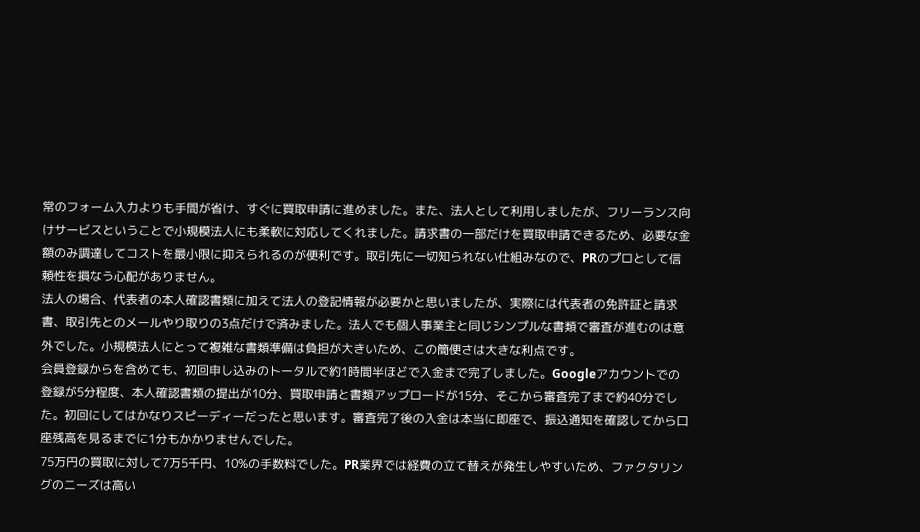常のフォーム入力よりも手間が省け、すぐに買取申請に進めました。また、法人として利用しましたが、フリーランス向けサービスということで小規模法人にも柔軟に対応してくれました。請求書の一部だけを買取申請できるため、必要な金額のみ調達してコストを最小限に抑えられるのが便利です。取引先に一切知られない仕組みなので、PRのプロとして信頼性を損なう心配がありません。
法人の場合、代表者の本人確認書類に加えて法人の登記情報が必要かと思いましたが、実際には代表者の免許証と請求書、取引先とのメールやり取りの3点だけで済みました。法人でも個人事業主と同じシンプルな書類で審査が進むのは意外でした。小規模法人にとって複雑な書類準備は負担が大きいため、この簡便さは大きな利点です。
会員登録からを含めても、初回申し込みのトータルで約1時間半ほどで入金まで完了しました。Googleアカウントでの登録が5分程度、本人確認書類の提出が10分、買取申請と書類アップロードが15分、そこから審査完了まで約40分でした。初回にしてはかなりスピーディーだったと思います。審査完了後の入金は本当に即座で、振込通知を確認してから口座残高を見るまでに1分もかかりませんでした。
75万円の買取に対して7万5千円、10%の手数料でした。PR業界では経費の立て替えが発生しやすいため、ファクタリングのニーズは高い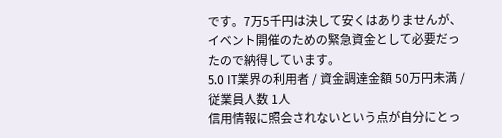です。7万5千円は決して安くはありませんが、イベント開催のための緊急資金として必要だったので納得しています。
5.0 IT業界の利用者 / 資金調達金額 50万円未満 / 従業員人数 1人
信用情報に照会されないという点が自分にとっ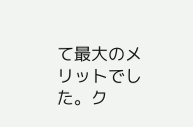て最大のメリットでした。ク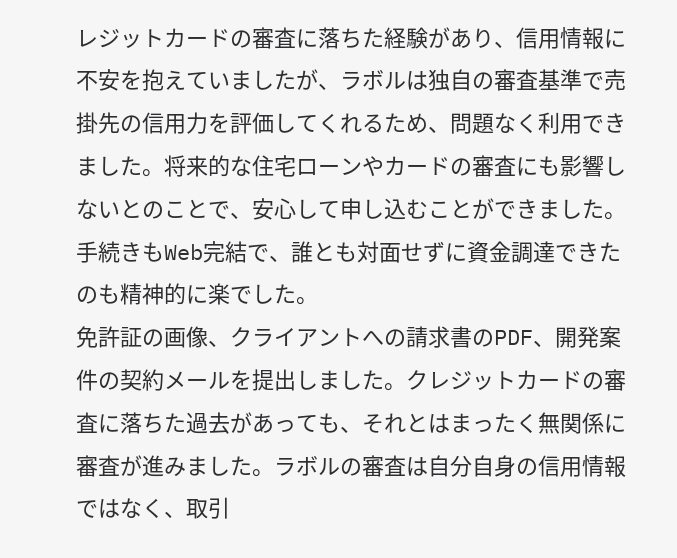レジットカードの審査に落ちた経験があり、信用情報に不安を抱えていましたが、ラボルは独自の審査基準で売掛先の信用力を評価してくれるため、問題なく利用できました。将来的な住宅ローンやカードの審査にも影響しないとのことで、安心して申し込むことができました。手続きもWeb完結で、誰とも対面せずに資金調達できたのも精神的に楽でした。
免許証の画像、クライアントへの請求書のPDF、開発案件の契約メールを提出しました。クレジットカードの審査に落ちた過去があっても、それとはまったく無関係に審査が進みました。ラボルの審査は自分自身の信用情報ではなく、取引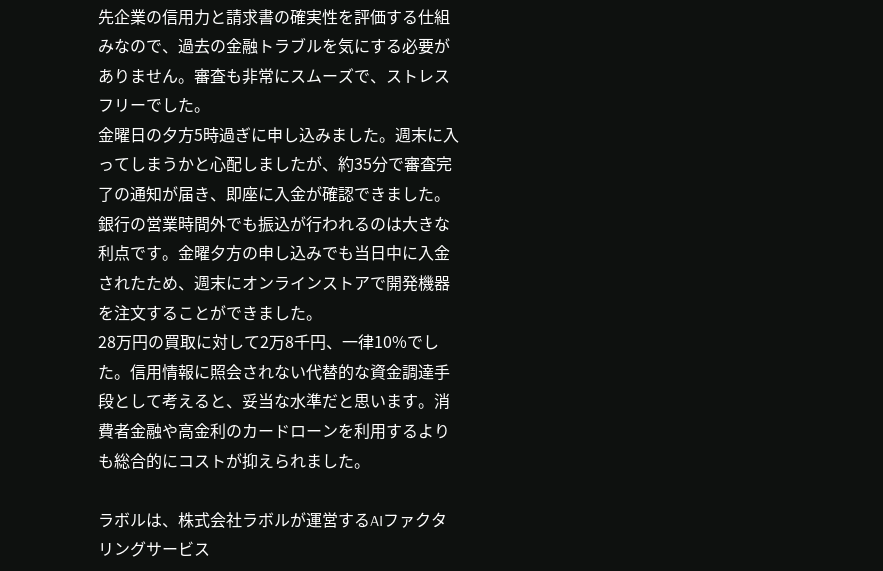先企業の信用力と請求書の確実性を評価する仕組みなので、過去の金融トラブルを気にする必要がありません。審査も非常にスムーズで、ストレスフリーでした。
金曜日の夕方5時過ぎに申し込みました。週末に入ってしまうかと心配しましたが、約35分で審査完了の通知が届き、即座に入金が確認できました。銀行の営業時間外でも振込が行われるのは大きな利点です。金曜夕方の申し込みでも当日中に入金されたため、週末にオンラインストアで開発機器を注文することができました。
28万円の買取に対して2万8千円、一律10%でした。信用情報に照会されない代替的な資金調達手段として考えると、妥当な水準だと思います。消費者金融や高金利のカードローンを利用するよりも総合的にコストが抑えられました。

ラボルは、株式会社ラボルが運営するAIファクタリングサービス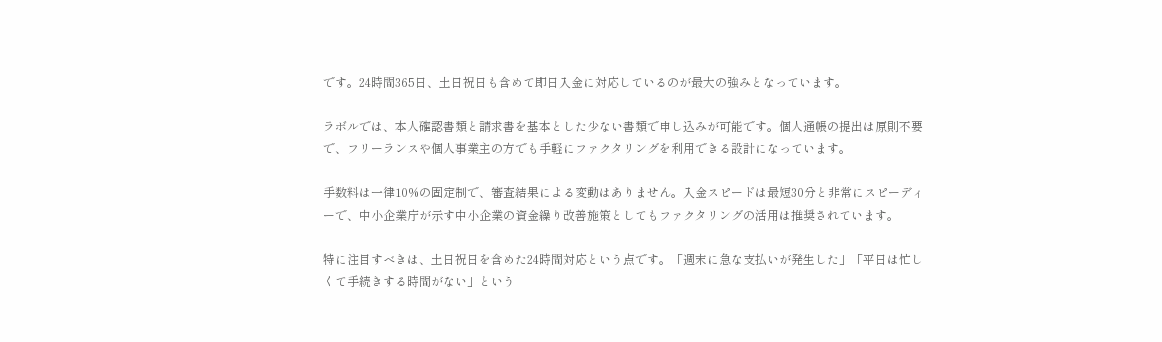です。24時間365日、土日祝日も含めて即日入金に対応しているのが最大の強みとなっています。

ラボルでは、本人確認書類と請求書を基本とした少ない書類で申し込みが可能です。個人通帳の提出は原則不要で、フリーランスや個人事業主の方でも手軽にファクタリングを利用できる設計になっています。

手数料は一律10%の固定制で、審査結果による変動はありません。入金スピードは最短30分と非常にスピーディーで、中小企業庁が示す中小企業の資金繰り改善施策としてもファクタリングの活用は推奨されています。

特に注目すべきは、土日祝日を含めた24時間対応という点です。「週末に急な支払いが発生した」「平日は忙しくて手続きする時間がない」という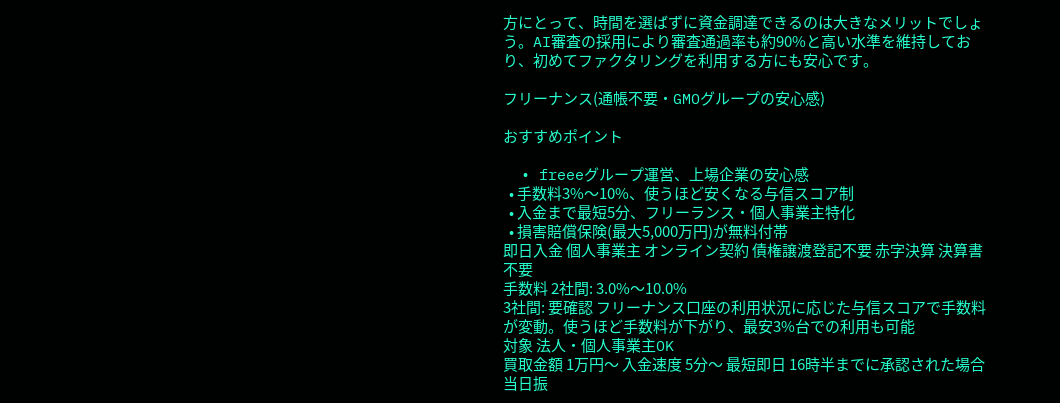方にとって、時間を選ばずに資金調達できるのは大きなメリットでしょう。AI審査の採用により審査通過率も約90%と高い水準を維持しており、初めてファクタリングを利用する方にも安心です。

フリーナンス(通帳不要・GMOグループの安心感)

おすすめポイント

  • freeeグループ運営、上場企業の安心感
  • 手数料3%〜10%、使うほど安くなる与信スコア制
  • 入金まで最短5分、フリーランス・個人事業主特化
  • 損害賠償保険(最大5,000万円)が無料付帯
即日入金 個人事業主 オンライン契約 債権譲渡登記不要 赤字決算 決算書不要
手数料 2社間: 3.0%〜10.0%
3社間: 要確認 フリーナンス口座の利用状況に応じた与信スコアで手数料が変動。使うほど手数料が下がり、最安3%台での利用も可能
対象 法人・個人事業主OK
買取金額 1万円〜 入金速度 5分〜 最短即日 16時半までに承認された場合当日振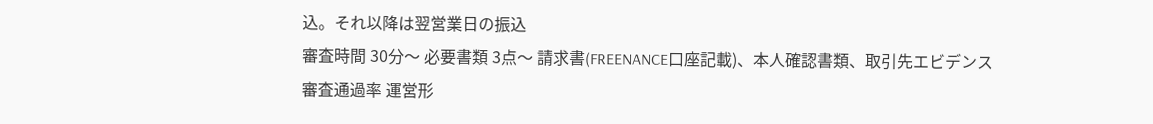込。それ以降は翌営業日の振込
審査時間 30分〜 必要書類 3点〜 請求書(FREENANCE口座記載)、本人確認書類、取引先エビデンス
審査通過率 運営形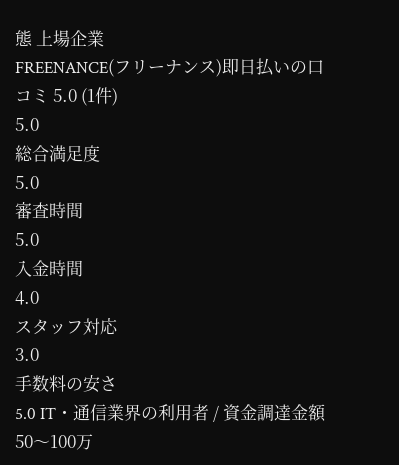態 上場企業
FREENANCE(フリーナンス)即日払いの口コミ 5.0 (1件)
5.0
総合満足度
5.0
審査時間
5.0
入金時間
4.0
スタッフ対応
3.0
手数料の安さ
5.0 IT・通信業界の利用者 / 資金調達金額 50〜100万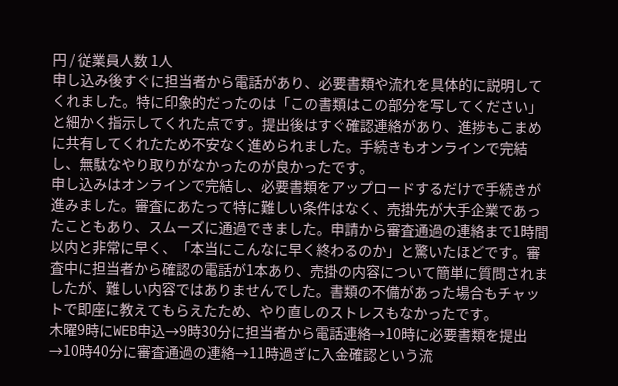円 / 従業員人数 1人
申し込み後すぐに担当者から電話があり、必要書類や流れを具体的に説明してくれました。特に印象的だったのは「この書類はこの部分を写してください」と細かく指示してくれた点です。提出後はすぐ確認連絡があり、進捗もこまめに共有してくれたため不安なく進められました。手続きもオンラインで完結し、無駄なやり取りがなかったのが良かったです。
申し込みはオンラインで完結し、必要書類をアップロードするだけで手続きが進みました。審査にあたって特に難しい条件はなく、売掛先が大手企業であったこともあり、スムーズに通過できました。申請から審査通過の連絡まで1時間以内と非常に早く、「本当にこんなに早く終わるのか」と驚いたほどです。審査中に担当者から確認の電話が1本あり、売掛の内容について簡単に質問されましたが、難しい内容ではありませんでした。書類の不備があった場合もチャットで即座に教えてもらえたため、やり直しのストレスもなかったです。
木曜9時にWEB申込→9時30分に担当者から電話連絡→10時に必要書類を提出→10時40分に審査通過の連絡→11時過ぎに入金確認という流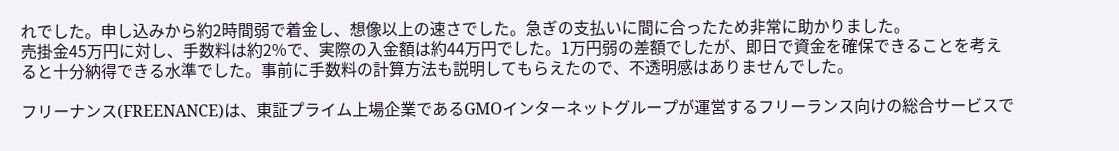れでした。申し込みから約2時間弱で着金し、想像以上の速さでした。急ぎの支払いに間に合ったため非常に助かりました。
売掛金45万円に対し、手数料は約2%で、実際の入金額は約44万円でした。1万円弱の差額でしたが、即日で資金を確保できることを考えると十分納得できる水準でした。事前に手数料の計算方法も説明してもらえたので、不透明感はありませんでした。

フリーナンス(FREENANCE)は、東証プライム上場企業であるGMOインターネットグループが運営するフリーランス向けの総合サービスで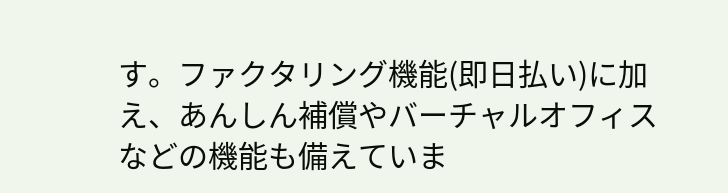す。ファクタリング機能(即日払い)に加え、あんしん補償やバーチャルオフィスなどの機能も備えていま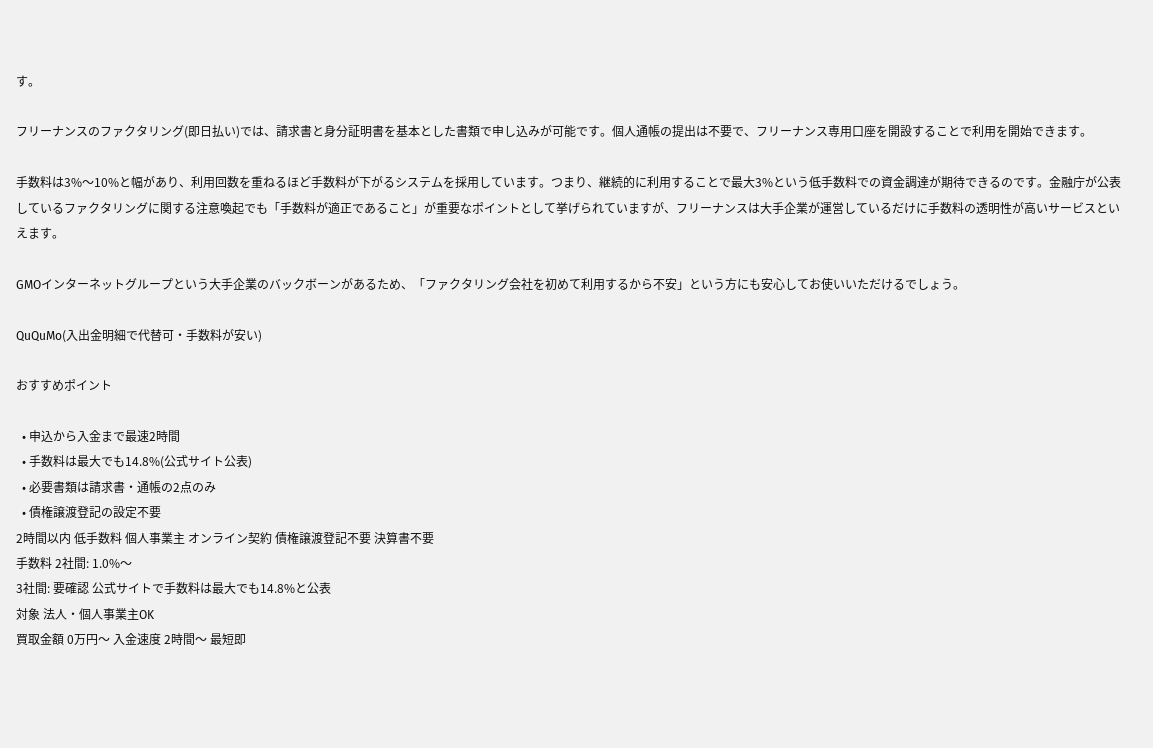す。

フリーナンスのファクタリング(即日払い)では、請求書と身分証明書を基本とした書類で申し込みが可能です。個人通帳の提出は不要で、フリーナンス専用口座を開設することで利用を開始できます。

手数料は3%〜10%と幅があり、利用回数を重ねるほど手数料が下がるシステムを採用しています。つまり、継続的に利用することで最大3%という低手数料での資金調達が期待できるのです。金融庁が公表しているファクタリングに関する注意喚起でも「手数料が適正であること」が重要なポイントとして挙げられていますが、フリーナンスは大手企業が運営しているだけに手数料の透明性が高いサービスといえます。

GMOインターネットグループという大手企業のバックボーンがあるため、「ファクタリング会社を初めて利用するから不安」という方にも安心してお使いいただけるでしょう。

QuQuMo(入出金明細で代替可・手数料が安い)

おすすめポイント

  • 申込から入金まで最速2時間
  • 手数料は最大でも14.8%(公式サイト公表)
  • 必要書類は請求書・通帳の2点のみ
  • 債権譲渡登記の設定不要
2時間以内 低手数料 個人事業主 オンライン契約 債権譲渡登記不要 決算書不要
手数料 2社間: 1.0%〜
3社間: 要確認 公式サイトで手数料は最大でも14.8%と公表
対象 法人・個人事業主OK
買取金額 0万円〜 入金速度 2時間〜 最短即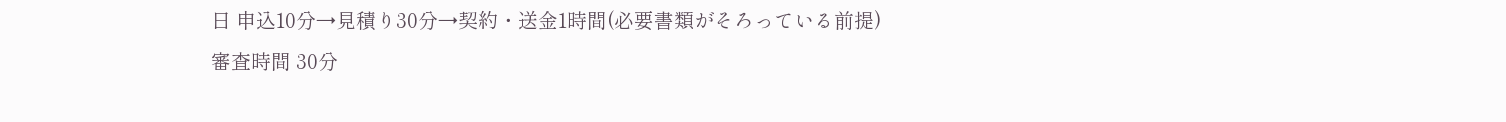日 申込10分→見積り30分→契約・送金1時間(必要書類がそろっている前提)
審査時間 30分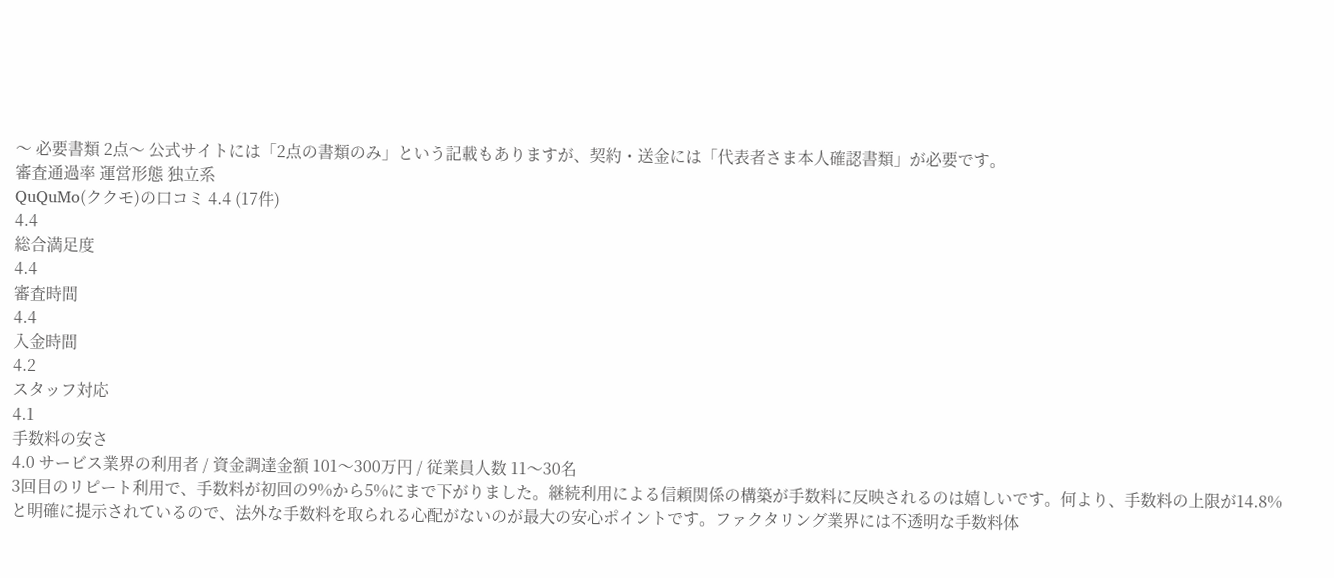〜 必要書類 2点〜 公式サイトには「2点の書類のみ」という記載もありますが、契約・送金には「代表者さま本人確認書類」が必要です。
審査通過率 運営形態 独立系
QuQuMo(ククモ)の口コミ 4.4 (17件)
4.4
総合満足度
4.4
審査時間
4.4
入金時間
4.2
スタッフ対応
4.1
手数料の安さ
4.0 サービス業界の利用者 / 資金調達金額 101〜300万円 / 従業員人数 11〜30名
3回目のリピート利用で、手数料が初回の9%から5%にまで下がりました。継続利用による信頼関係の構築が手数料に反映されるのは嬉しいです。何より、手数料の上限が14.8%と明確に提示されているので、法外な手数料を取られる心配がないのが最大の安心ポイントです。ファクタリング業界には不透明な手数料体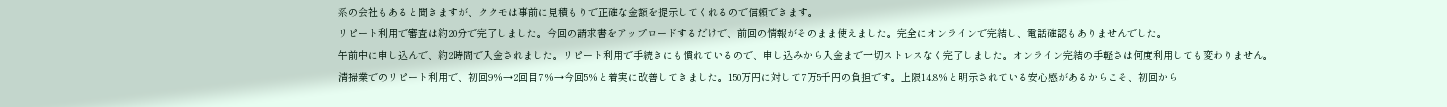系の会社もあると聞きますが、ククモは事前に見積もりで正確な金額を提示してくれるので信頼できます。
リピート利用で審査は約20分で完了しました。今回の請求書をアップロードするだけで、前回の情報がそのまま使えました。完全にオンラインで完結し、電話確認もありませんでした。
午前中に申し込んで、約2時間で入金されました。リピート利用で手続きにも慣れているので、申し込みから入金まで一切ストレスなく完了しました。オンライン完結の手軽さは何度利用しても変わりません。
清掃業でのリピート利用で、初回9%→2回目7%→今回5%と着実に改善してきました。150万円に対して7万5千円の負担です。上限14.8%と明示されている安心感があるからこそ、初回から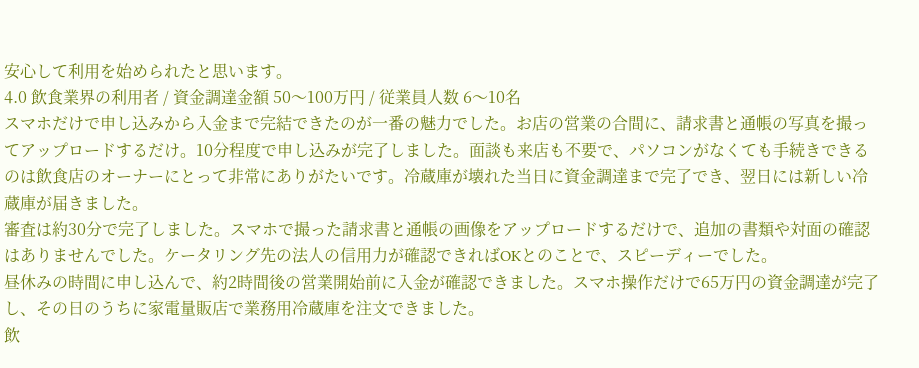安心して利用を始められたと思います。
4.0 飲食業界の利用者 / 資金調達金額 50〜100万円 / 従業員人数 6〜10名
スマホだけで申し込みから入金まで完結できたのが一番の魅力でした。お店の営業の合間に、請求書と通帳の写真を撮ってアップロードするだけ。10分程度で申し込みが完了しました。面談も来店も不要で、パソコンがなくても手続きできるのは飲食店のオーナーにとって非常にありがたいです。冷蔵庫が壊れた当日に資金調達まで完了でき、翌日には新しい冷蔵庫が届きました。
審査は約30分で完了しました。スマホで撮った請求書と通帳の画像をアップロードするだけで、追加の書類や対面の確認はありませんでした。ケータリング先の法人の信用力が確認できればOKとのことで、スピーディーでした。
昼休みの時間に申し込んで、約2時間後の営業開始前に入金が確認できました。スマホ操作だけで65万円の資金調達が完了し、その日のうちに家電量販店で業務用冷蔵庫を注文できました。
飲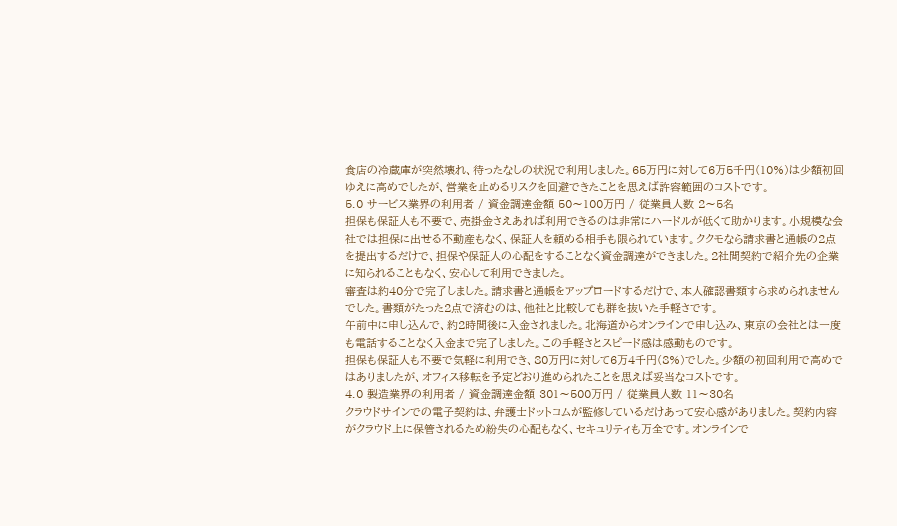食店の冷蔵庫が突然壊れ、待ったなしの状況で利用しました。65万円に対して6万5千円(10%)は少額初回ゆえに高めでしたが、営業を止めるリスクを回避できたことを思えば許容範囲のコストです。
5.0 サービス業界の利用者 / 資金調達金額 50〜100万円 / 従業員人数 2〜5名
担保も保証人も不要で、売掛金さえあれば利用できるのは非常にハードルが低くて助かります。小規模な会社では担保に出せる不動産もなく、保証人を頼める相手も限られています。ククモなら請求書と通帳の2点を提出するだけで、担保や保証人の心配をすることなく資金調達ができました。2社間契約で紹介先の企業に知られることもなく、安心して利用できました。
審査は約40分で完了しました。請求書と通帳をアップロードするだけで、本人確認書類すら求められませんでした。書類がたった2点で済むのは、他社と比較しても群を抜いた手軽さです。
午前中に申し込んで、約2時間後に入金されました。北海道からオンラインで申し込み、東京の会社とは一度も電話することなく入金まで完了しました。この手軽さとスピード感は感動ものです。
担保も保証人も不要で気軽に利用でき、80万円に対して6万4千円(8%)でした。少額の初回利用で高めではありましたが、オフィス移転を予定どおり進められたことを思えば妥当なコストです。
4.0 製造業界の利用者 / 資金調達金額 301〜500万円 / 従業員人数 11〜30名
クラウドサインでの電子契約は、弁護士ドットコムが監修しているだけあって安心感がありました。契約内容がクラウド上に保管されるため紛失の心配もなく、セキュリティも万全です。オンラインで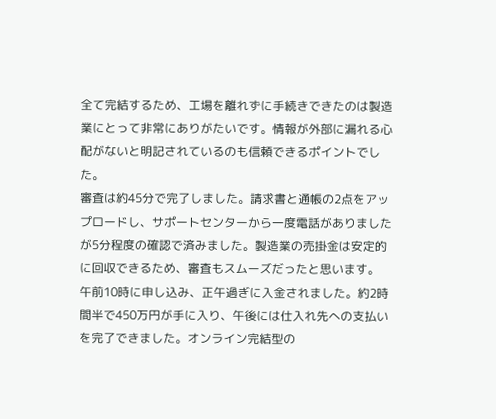全て完結するため、工場を離れずに手続きできたのは製造業にとって非常にありがたいです。情報が外部に漏れる心配がないと明記されているのも信頼できるポイントでした。
審査は約45分で完了しました。請求書と通帳の2点をアップロードし、サポートセンターから一度電話がありましたが5分程度の確認で済みました。製造業の売掛金は安定的に回収できるため、審査もスムーズだったと思います。
午前10時に申し込み、正午過ぎに入金されました。約2時間半で450万円が手に入り、午後には仕入れ先への支払いを完了できました。オンライン完結型の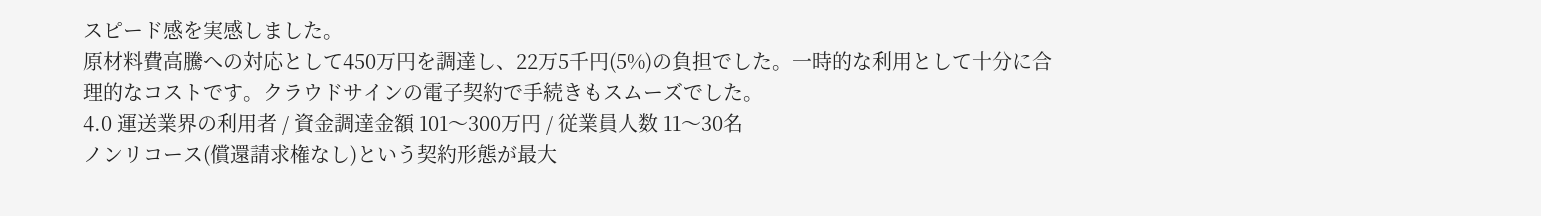スピード感を実感しました。
原材料費高騰への対応として450万円を調達し、22万5千円(5%)の負担でした。一時的な利用として十分に合理的なコストです。クラウドサインの電子契約で手続きもスムーズでした。
4.0 運送業界の利用者 / 資金調達金額 101〜300万円 / 従業員人数 11〜30名
ノンリコース(償還請求権なし)という契約形態が最大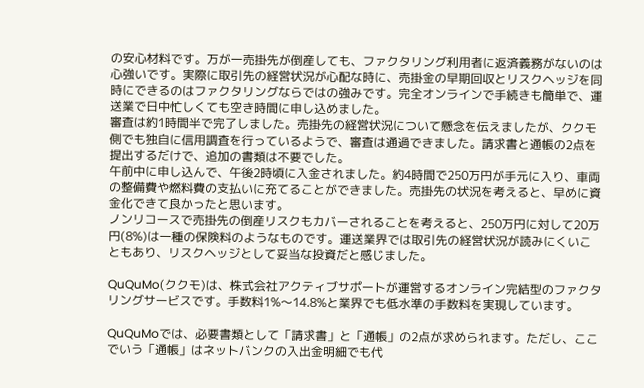の安心材料です。万が一売掛先が倒産しても、ファクタリング利用者に返済義務がないのは心強いです。実際に取引先の経営状況が心配な時に、売掛金の早期回収とリスクヘッジを同時にできるのはファクタリングならではの強みです。完全オンラインで手続きも簡単で、運送業で日中忙しくても空き時間に申し込めました。
審査は約1時間半で完了しました。売掛先の経営状況について懸念を伝えましたが、ククモ側でも独自に信用調査を行っているようで、審査は通過できました。請求書と通帳の2点を提出するだけで、追加の書類は不要でした。
午前中に申し込んで、午後2時頃に入金されました。約4時間で250万円が手元に入り、車両の整備費や燃料費の支払いに充てることができました。売掛先の状況を考えると、早めに資金化できて良かったと思います。
ノンリコースで売掛先の倒産リスクもカバーされることを考えると、250万円に対して20万円(8%)は一種の保険料のようなものです。運送業界では取引先の経営状況が読みにくいこともあり、リスクヘッジとして妥当な投資だと感じました。

QuQuMo(ククモ)は、株式会社アクティブサポートが運営するオンライン完結型のファクタリングサービスです。手数料1%〜14.8%と業界でも低水準の手数料を実現しています。

QuQuMoでは、必要書類として「請求書」と「通帳」の2点が求められます。ただし、ここでいう「通帳」はネットバンクの入出金明細でも代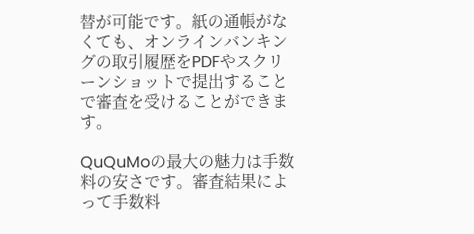替が可能です。紙の通帳がなくても、オンラインバンキングの取引履歴をPDFやスクリーンショットで提出することで審査を受けることができます。

QuQuMoの最大の魅力は手数料の安さです。審査結果によって手数料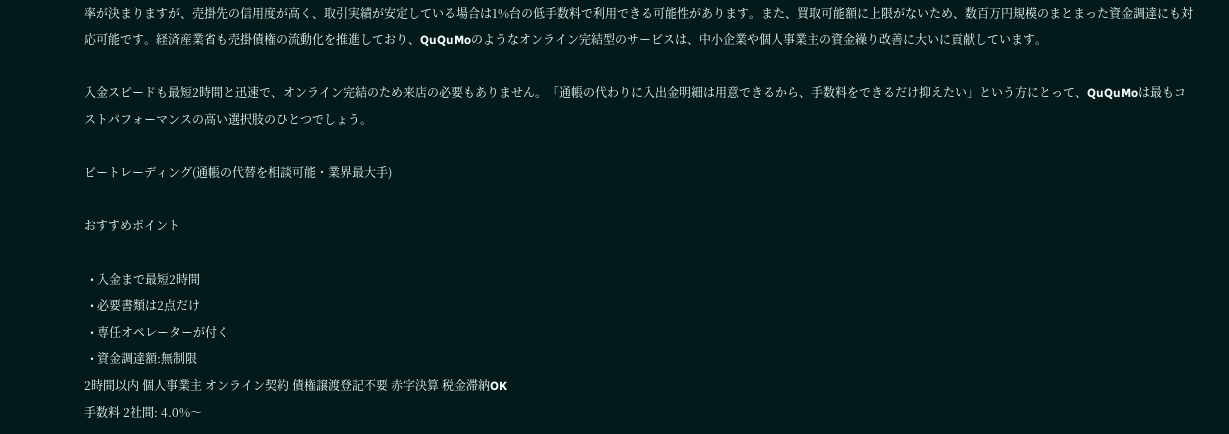率が決まりますが、売掛先の信用度が高く、取引実績が安定している場合は1%台の低手数料で利用できる可能性があります。また、買取可能額に上限がないため、数百万円規模のまとまった資金調達にも対応可能です。経済産業省も売掛債権の流動化を推進しており、QuQuMoのようなオンライン完結型のサービスは、中小企業や個人事業主の資金繰り改善に大いに貢献しています。

入金スピードも最短2時間と迅速で、オンライン完結のため来店の必要もありません。「通帳の代わりに入出金明細は用意できるから、手数料をできるだけ抑えたい」という方にとって、QuQuMoは最もコストパフォーマンスの高い選択肢のひとつでしょう。

ビートレーディング(通帳の代替を相談可能・業界最大手)

おすすめポイント

  • 入金まで最短2時間
  • 必要書類は2点だけ
  • 専任オペレーターが付く
  • 資金調達額:無制限
2時間以内 個人事業主 オンライン契約 債権譲渡登記不要 赤字決算 税金滞納OK
手数料 2社間: 4.0%〜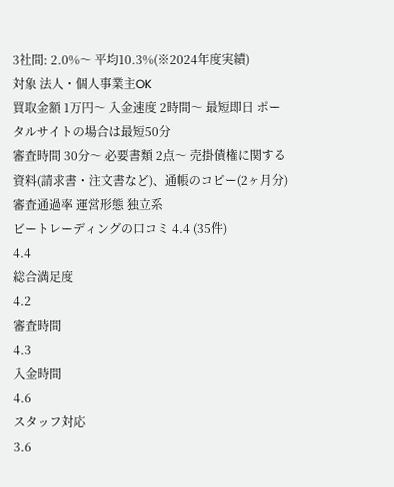3社間: 2.0%〜 平均10.3%(※2024年度実績)
対象 法人・個人事業主OK
買取金額 1万円〜 入金速度 2時間〜 最短即日 ポータルサイトの場合は最短50分
審査時間 30分〜 必要書類 2点〜 売掛債権に関する資料(請求書・注文書など)、通帳のコピー(2ヶ月分)
審査通過率 運営形態 独立系
ビートレーディングの口コミ 4.4 (35件)
4.4
総合満足度
4.2
審査時間
4.3
入金時間
4.6
スタッフ対応
3.6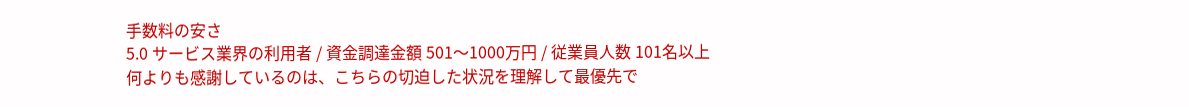手数料の安さ
5.0 サービス業界の利用者 / 資金調達金額 501〜1000万円 / 従業員人数 101名以上
何よりも感謝しているのは、こちらの切迫した状況を理解して最優先で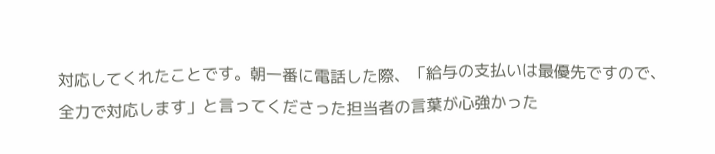対応してくれたことです。朝一番に電話した際、「給与の支払いは最優先ですので、全力で対応します」と言ってくださった担当者の言葉が心強かった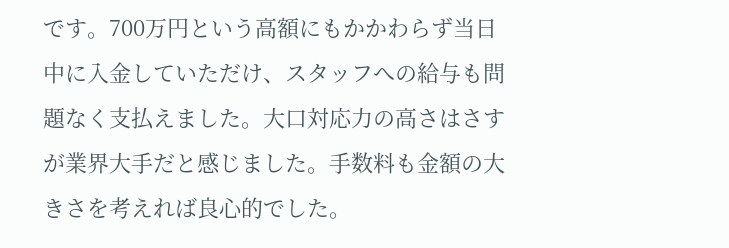です。700万円という高額にもかかわらず当日中に入金していただけ、スタッフへの給与も問題なく支払えました。大口対応力の高さはさすが業界大手だと感じました。手数料も金額の大きさを考えれば良心的でした。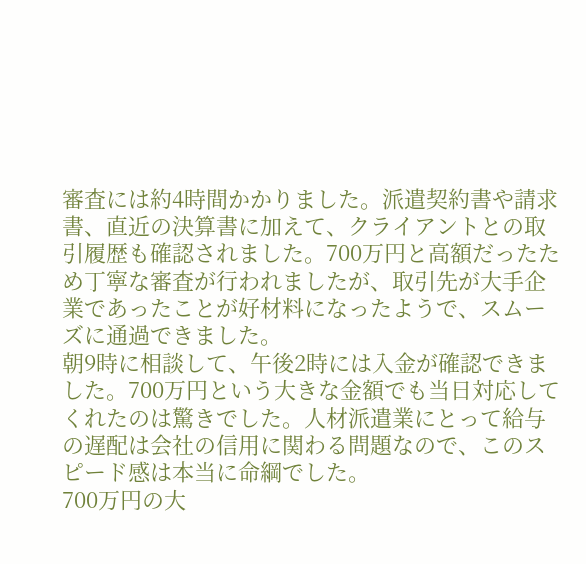審査には約4時間かかりました。派遣契約書や請求書、直近の決算書に加えて、クライアントとの取引履歴も確認されました。700万円と高額だったため丁寧な審査が行われましたが、取引先が大手企業であったことが好材料になったようで、スムーズに通過できました。
朝9時に相談して、午後2時には入金が確認できました。700万円という大きな金額でも当日対応してくれたのは驚きでした。人材派遣業にとって給与の遅配は会社の信用に関わる問題なので、このスピード感は本当に命綱でした。
700万円の大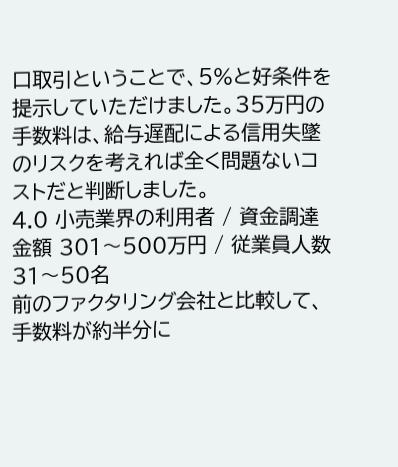口取引ということで、5%と好条件を提示していただけました。35万円の手数料は、給与遅配による信用失墜のリスクを考えれば全く問題ないコストだと判断しました。
4.0 小売業界の利用者 / 資金調達金額 301〜500万円 / 従業員人数 31〜50名
前のファクタリング会社と比較して、手数料が約半分に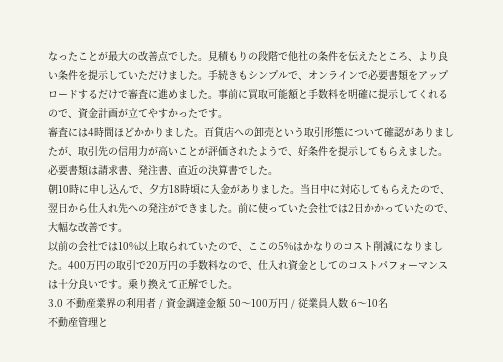なったことが最大の改善点でした。見積もりの段階で他社の条件を伝えたところ、より良い条件を提示していただけました。手続きもシンプルで、オンラインで必要書類をアップロードするだけで審査に進めました。事前に買取可能額と手数料を明確に提示してくれるので、資金計画が立てやすかったです。
審査には4時間ほどかかりました。百貨店への卸売という取引形態について確認がありましたが、取引先の信用力が高いことが評価されたようで、好条件を提示してもらえました。必要書類は請求書、発注書、直近の決算書でした。
朝10時に申し込んで、夕方18時頃に入金がありました。当日中に対応してもらえたので、翌日から仕入れ先への発注ができました。前に使っていた会社では2日かかっていたので、大幅な改善です。
以前の会社では10%以上取られていたので、ここの5%はかなりのコスト削減になりました。400万円の取引で20万円の手数料なので、仕入れ資金としてのコストパフォーマンスは十分良いです。乗り換えて正解でした。
3.0 不動産業界の利用者 / 資金調達金額 50〜100万円 / 従業員人数 6〜10名
不動産管理と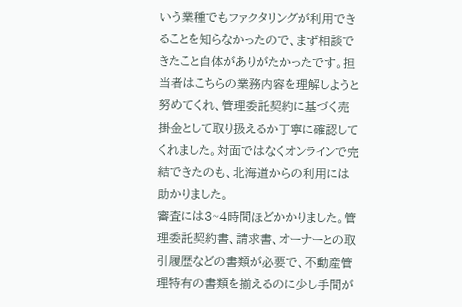いう業種でもファクタリングが利用できることを知らなかったので、まず相談できたこと自体がありがたかったです。担当者はこちらの業務内容を理解しようと努めてくれ、管理委託契約に基づく売掛金として取り扱えるか丁寧に確認してくれました。対面ではなくオンラインで完結できたのも、北海道からの利用には助かりました。
審査には3~4時間ほどかかりました。管理委託契約書、請求書、オーナーとの取引履歴などの書類が必要で、不動産管理特有の書類を揃えるのに少し手間が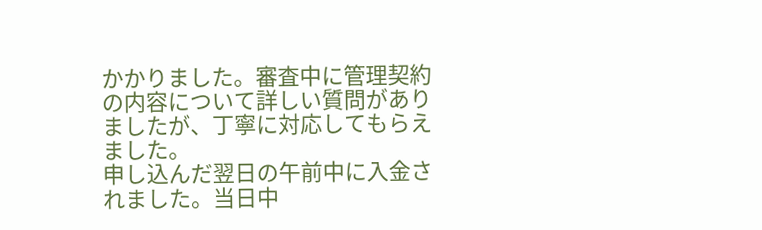かかりました。審査中に管理契約の内容について詳しい質問がありましたが、丁寧に対応してもらえました。
申し込んだ翌日の午前中に入金されました。当日中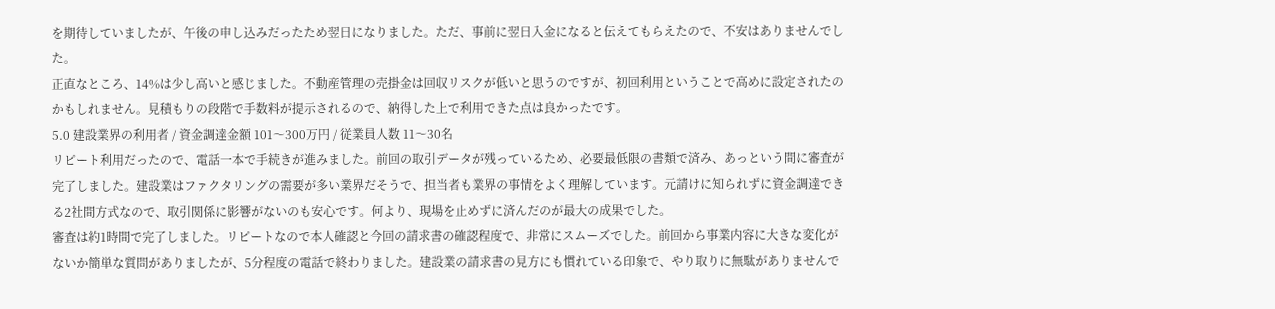を期待していましたが、午後の申し込みだったため翌日になりました。ただ、事前に翌日入金になると伝えてもらえたので、不安はありませんでした。
正直なところ、14%は少し高いと感じました。不動産管理の売掛金は回収リスクが低いと思うのですが、初回利用ということで高めに設定されたのかもしれません。見積もりの段階で手数料が提示されるので、納得した上で利用できた点は良かったです。
5.0 建設業界の利用者 / 資金調達金額 101〜300万円 / 従業員人数 11〜30名
リピート利用だったので、電話一本で手続きが進みました。前回の取引データが残っているため、必要最低限の書類で済み、あっという間に審査が完了しました。建設業はファクタリングの需要が多い業界だそうで、担当者も業界の事情をよく理解しています。元請けに知られずに資金調達できる2社間方式なので、取引関係に影響がないのも安心です。何より、現場を止めずに済んだのが最大の成果でした。
審査は約1時間で完了しました。リピートなので本人確認と今回の請求書の確認程度で、非常にスムーズでした。前回から事業内容に大きな変化がないか簡単な質問がありましたが、5分程度の電話で終わりました。建設業の請求書の見方にも慣れている印象で、やり取りに無駄がありませんで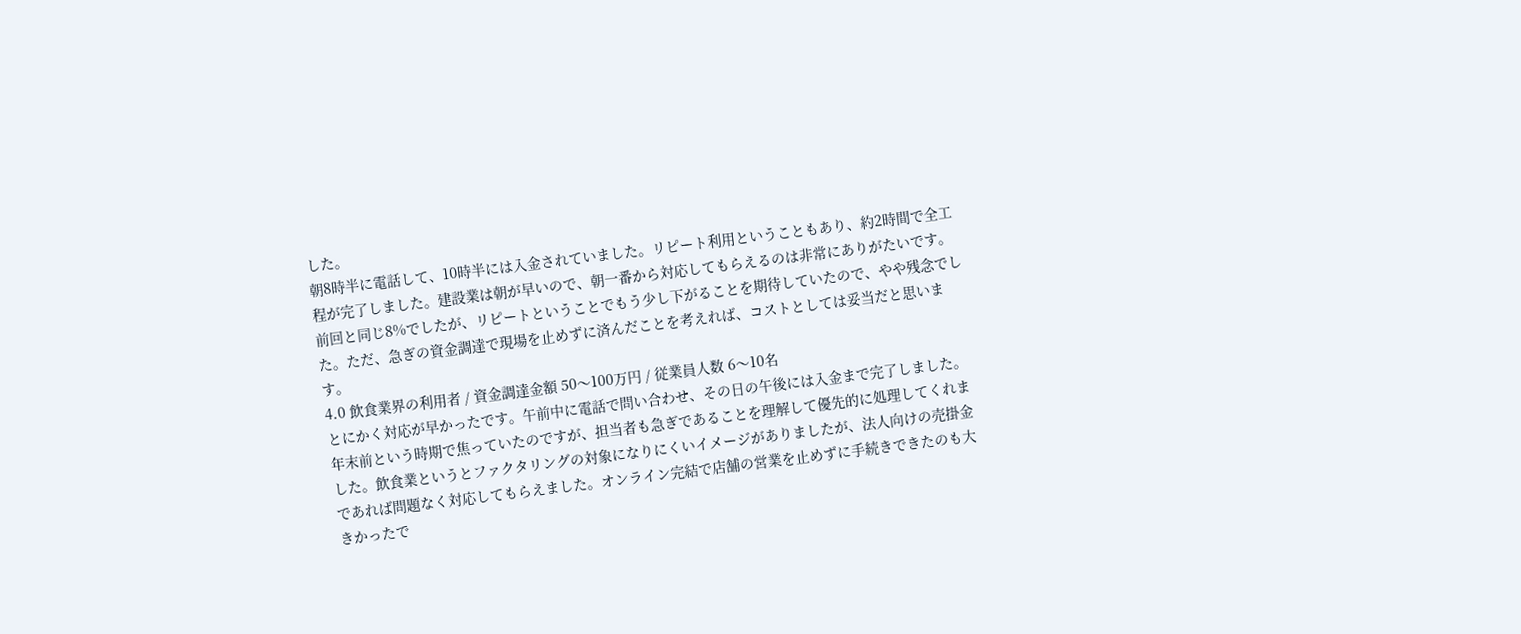した。
朝8時半に電話して、10時半には入金されていました。リピート利用ということもあり、約2時間で全工程が完了しました。建設業は朝が早いので、朝一番から対応してもらえるのは非常にありがたいです。
前回と同じ8%でしたが、リピートということでもう少し下がることを期待していたので、やや残念でした。ただ、急ぎの資金調達で現場を止めずに済んだことを考えれば、コストとしては妥当だと思います。
4.0 飲食業界の利用者 / 資金調達金額 50〜100万円 / 従業員人数 6〜10名
とにかく対応が早かったです。午前中に電話で問い合わせ、その日の午後には入金まで完了しました。年末前という時期で焦っていたのですが、担当者も急ぎであることを理解して優先的に処理してくれました。飲食業というとファクタリングの対象になりにくいイメージがありましたが、法人向けの売掛金であれば問題なく対応してもらえました。オンライン完結で店舗の営業を止めずに手続きできたのも大きかったで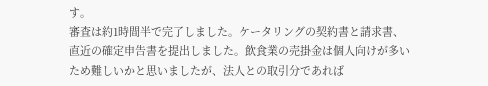す。
審査は約1時間半で完了しました。ケータリングの契約書と請求書、直近の確定申告書を提出しました。飲食業の売掛金は個人向けが多いため難しいかと思いましたが、法人との取引分であれば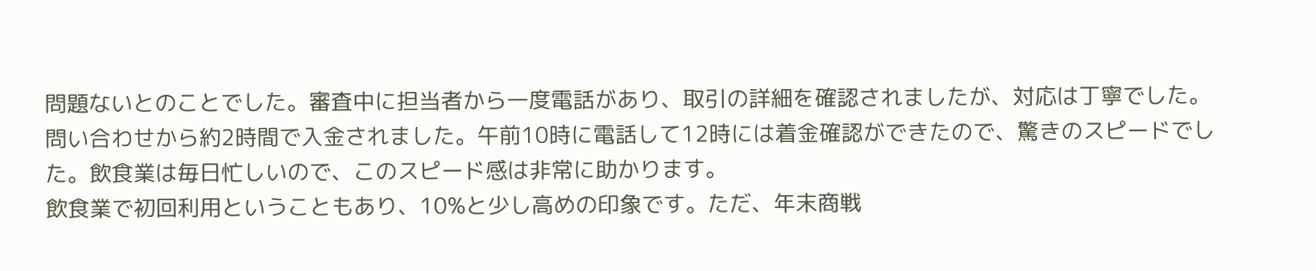問題ないとのことでした。審査中に担当者から一度電話があり、取引の詳細を確認されましたが、対応は丁寧でした。
問い合わせから約2時間で入金されました。午前10時に電話して12時には着金確認ができたので、驚きのスピードでした。飲食業は毎日忙しいので、このスピード感は非常に助かります。
飲食業で初回利用ということもあり、10%と少し高めの印象です。ただ、年末商戦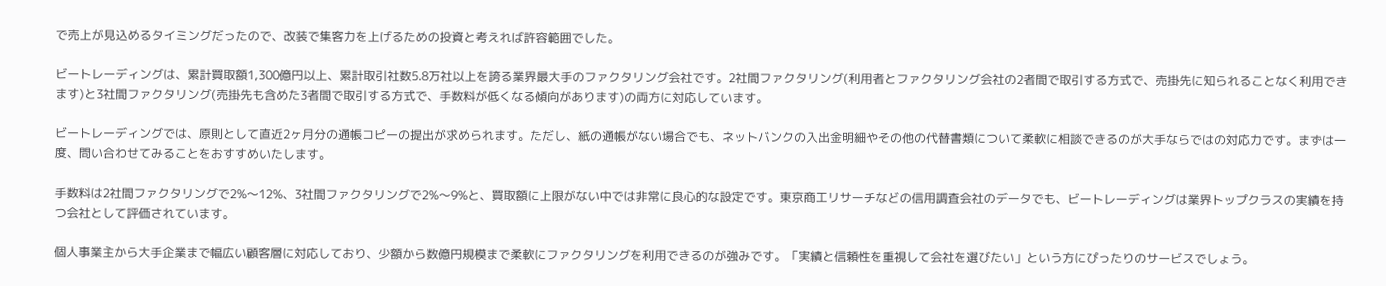で売上が見込めるタイミングだったので、改装で集客力を上げるための投資と考えれば許容範囲でした。

ビートレーディングは、累計買取額1,300億円以上、累計取引社数5.8万社以上を誇る業界最大手のファクタリング会社です。2社間ファクタリング(利用者とファクタリング会社の2者間で取引する方式で、売掛先に知られることなく利用できます)と3社間ファクタリング(売掛先も含めた3者間で取引する方式で、手数料が低くなる傾向があります)の両方に対応しています。

ビートレーディングでは、原則として直近2ヶ月分の通帳コピーの提出が求められます。ただし、紙の通帳がない場合でも、ネットバンクの入出金明細やその他の代替書類について柔軟に相談できるのが大手ならではの対応力です。まずは一度、問い合わせてみることをおすすめいたします。

手数料は2社間ファクタリングで2%〜12%、3社間ファクタリングで2%〜9%と、買取額に上限がない中では非常に良心的な設定です。東京商工リサーチなどの信用調査会社のデータでも、ビートレーディングは業界トップクラスの実績を持つ会社として評価されています。

個人事業主から大手企業まで幅広い顧客層に対応しており、少額から数億円規模まで柔軟にファクタリングを利用できるのが強みです。「実績と信頼性を重視して会社を選びたい」という方にぴったりのサービスでしょう。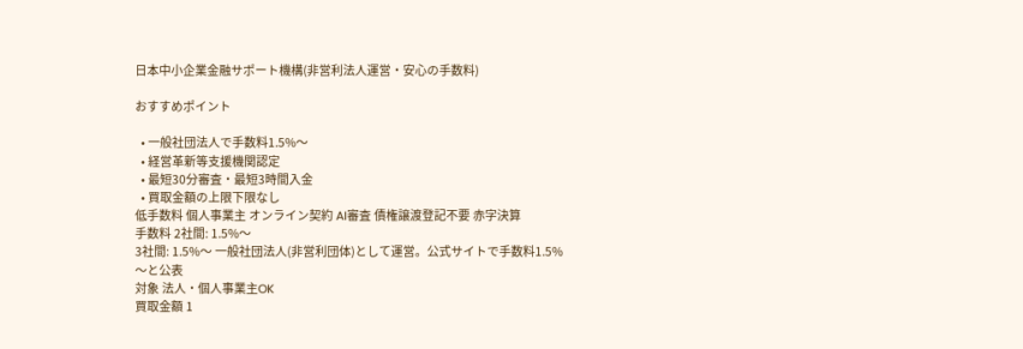日本中小企業金融サポート機構(非営利法人運営・安心の手数料)

おすすめポイント

  • 一般社団法人で手数料1.5%〜
  • 経営革新等支援機関認定
  • 最短30分審査・最短3時間入金
  • 買取金額の上限下限なし
低手数料 個人事業主 オンライン契約 AI審査 債権譲渡登記不要 赤字決算
手数料 2社間: 1.5%〜
3社間: 1.5%〜 一般社団法人(非営利団体)として運営。公式サイトで手数料1.5%〜と公表
対象 法人・個人事業主OK
買取金額 1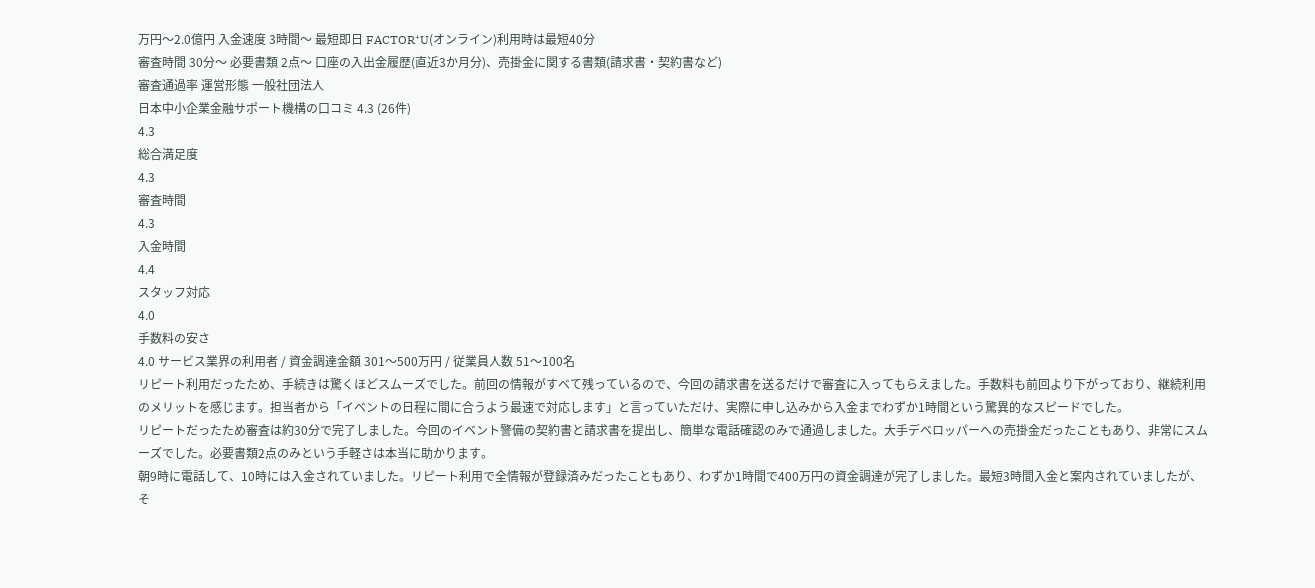万円〜2.0億円 入金速度 3時間〜 最短即日 FACTOR⁺U(オンライン)利用時は最短40分
審査時間 30分〜 必要書類 2点〜 口座の入出金履歴(直近3か月分)、売掛金に関する書類(請求書・契約書など)
審査通過率 運営形態 一般社団法人
日本中小企業金融サポート機構の口コミ 4.3 (26件)
4.3
総合満足度
4.3
審査時間
4.3
入金時間
4.4
スタッフ対応
4.0
手数料の安さ
4.0 サービス業界の利用者 / 資金調達金額 301〜500万円 / 従業員人数 51〜100名
リピート利用だったため、手続きは驚くほどスムーズでした。前回の情報がすべて残っているので、今回の請求書を送るだけで審査に入ってもらえました。手数料も前回より下がっており、継続利用のメリットを感じます。担当者から「イベントの日程に間に合うよう最速で対応します」と言っていただけ、実際に申し込みから入金までわずか1時間という驚異的なスピードでした。
リピートだったため審査は約30分で完了しました。今回のイベント警備の契約書と請求書を提出し、簡単な電話確認のみで通過しました。大手デベロッパーへの売掛金だったこともあり、非常にスムーズでした。必要書類2点のみという手軽さは本当に助かります。
朝9時に電話して、10時には入金されていました。リピート利用で全情報が登録済みだったこともあり、わずか1時間で400万円の資金調達が完了しました。最短3時間入金と案内されていましたが、そ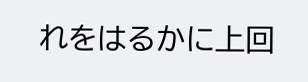れをはるかに上回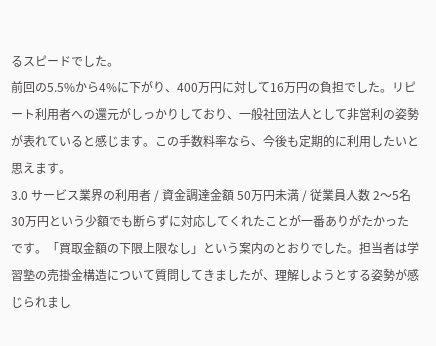るスピードでした。
前回の5.5%から4%に下がり、400万円に対して16万円の負担でした。リピート利用者への還元がしっかりしており、一般社団法人として非営利の姿勢が表れていると感じます。この手数料率なら、今後も定期的に利用したいと思えます。
3.0 サービス業界の利用者 / 資金調達金額 50万円未満 / 従業員人数 2〜5名
30万円という少額でも断らずに対応してくれたことが一番ありがたかったです。「買取金額の下限上限なし」という案内のとおりでした。担当者は学習塾の売掛金構造について質問してきましたが、理解しようとする姿勢が感じられまし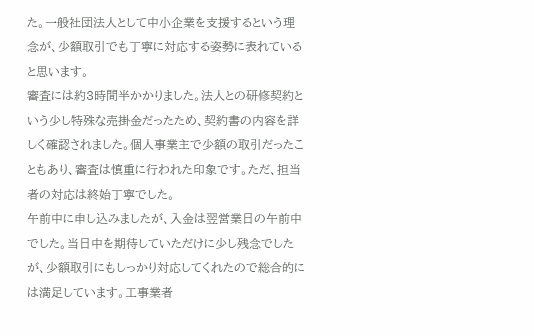た。一般社団法人として中小企業を支援するという理念が、少額取引でも丁寧に対応する姿勢に表れていると思います。
審査には約3時間半かかりました。法人との研修契約という少し特殊な売掛金だったため、契約書の内容を詳しく確認されました。個人事業主で少額の取引だったこともあり、審査は慎重に行われた印象です。ただ、担当者の対応は終始丁寧でした。
午前中に申し込みましたが、入金は翌営業日の午前中でした。当日中を期待していただけに少し残念でしたが、少額取引にもしっかり対応してくれたので総合的には満足しています。工事業者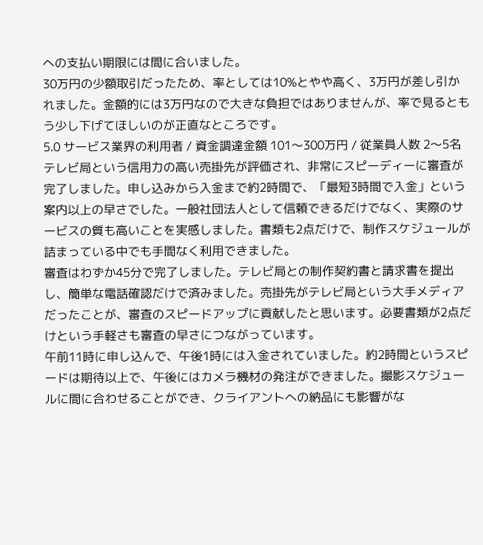への支払い期限には間に合いました。
30万円の少額取引だったため、率としては10%とやや高く、3万円が差し引かれました。金額的には3万円なので大きな負担ではありませんが、率で見るともう少し下げてほしいのが正直なところです。
5.0 サービス業界の利用者 / 資金調達金額 101〜300万円 / 従業員人数 2〜5名
テレビ局という信用力の高い売掛先が評価され、非常にスピーディーに審査が完了しました。申し込みから入金まで約2時間で、「最短3時間で入金」という案内以上の早さでした。一般社団法人として信頼できるだけでなく、実際のサービスの質も高いことを実感しました。書類も2点だけで、制作スケジュールが詰まっている中でも手間なく利用できました。
審査はわずか45分で完了しました。テレビ局との制作契約書と請求書を提出し、簡単な電話確認だけで済みました。売掛先がテレビ局という大手メディアだったことが、審査のスピードアップに貢献したと思います。必要書類が2点だけという手軽さも審査の早さにつながっています。
午前11時に申し込んで、午後1時には入金されていました。約2時間というスピードは期待以上で、午後にはカメラ機材の発注ができました。撮影スケジュールに間に合わせることができ、クライアントへの納品にも影響がな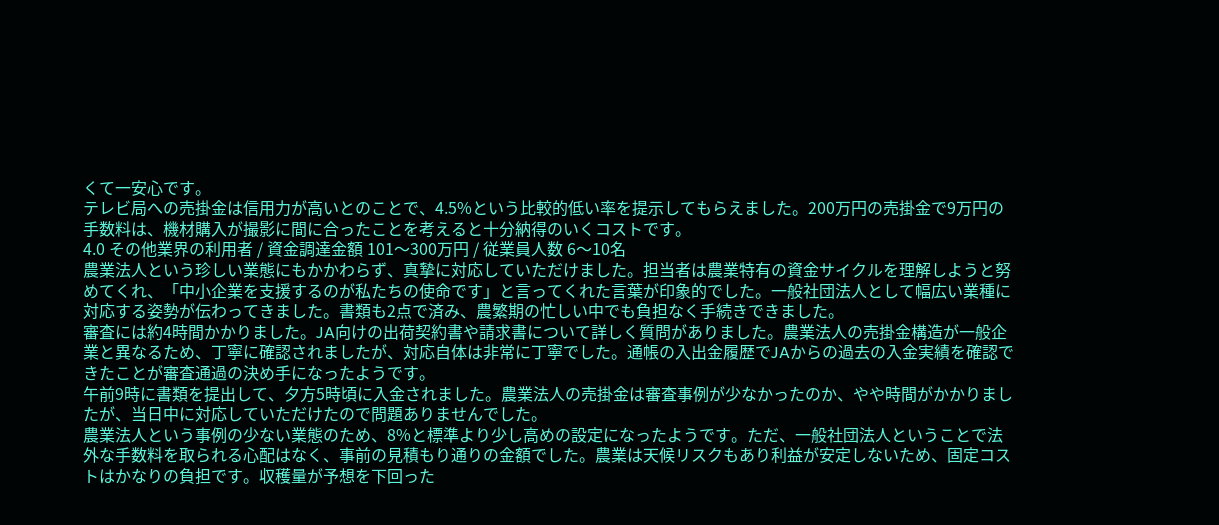くて一安心です。
テレビ局への売掛金は信用力が高いとのことで、4.5%という比較的低い率を提示してもらえました。200万円の売掛金で9万円の手数料は、機材購入が撮影に間に合ったことを考えると十分納得のいくコストです。
4.0 その他業界の利用者 / 資金調達金額 101〜300万円 / 従業員人数 6〜10名
農業法人という珍しい業態にもかかわらず、真摯に対応していただけました。担当者は農業特有の資金サイクルを理解しようと努めてくれ、「中小企業を支援するのが私たちの使命です」と言ってくれた言葉が印象的でした。一般社団法人として幅広い業種に対応する姿勢が伝わってきました。書類も2点で済み、農繁期の忙しい中でも負担なく手続きできました。
審査には約4時間かかりました。JA向けの出荷契約書や請求書について詳しく質問がありました。農業法人の売掛金構造が一般企業と異なるため、丁寧に確認されましたが、対応自体は非常に丁寧でした。通帳の入出金履歴でJAからの過去の入金実績を確認できたことが審査通過の決め手になったようです。
午前9時に書類を提出して、夕方5時頃に入金されました。農業法人の売掛金は審査事例が少なかったのか、やや時間がかかりましたが、当日中に対応していただけたので問題ありませんでした。
農業法人という事例の少ない業態のため、8%と標準より少し高めの設定になったようです。ただ、一般社団法人ということで法外な手数料を取られる心配はなく、事前の見積もり通りの金額でした。農業は天候リスクもあり利益が安定しないため、固定コストはかなりの負担です。収穫量が予想を下回った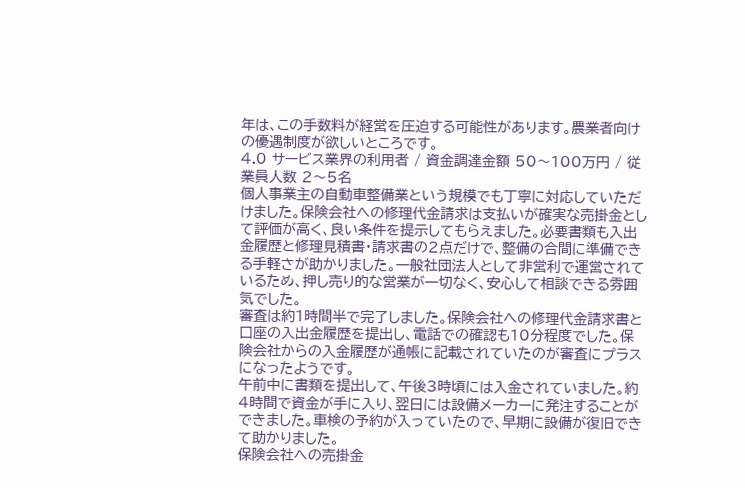年は、この手数料が経営を圧迫する可能性があります。農業者向けの優遇制度が欲しいところです。
4.0 サービス業界の利用者 / 資金調達金額 50〜100万円 / 従業員人数 2〜5名
個人事業主の自動車整備業という規模でも丁寧に対応していただけました。保険会社への修理代金請求は支払いが確実な売掛金として評価が高く、良い条件を提示してもらえました。必要書類も入出金履歴と修理見積書・請求書の2点だけで、整備の合間に準備できる手軽さが助かりました。一般社団法人として非営利で運営されているため、押し売り的な営業が一切なく、安心して相談できる雰囲気でした。
審査は約1時間半で完了しました。保険会社への修理代金請求書と口座の入出金履歴を提出し、電話での確認も10分程度でした。保険会社からの入金履歴が通帳に記載されていたのが審査にプラスになったようです。
午前中に書類を提出して、午後3時頃には入金されていました。約4時間で資金が手に入り、翌日には設備メーカーに発注することができました。車検の予約が入っていたので、早期に設備が復旧できて助かりました。
保険会社への売掛金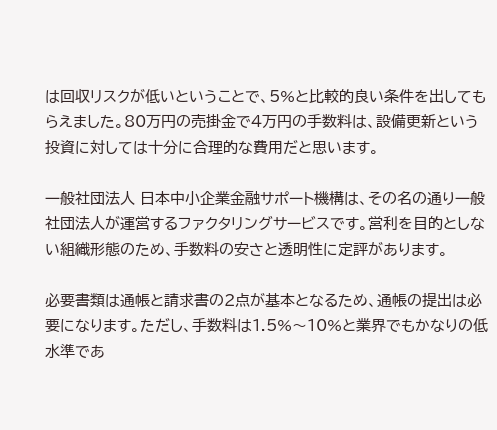は回収リスクが低いということで、5%と比較的良い条件を出してもらえました。80万円の売掛金で4万円の手数料は、設備更新という投資に対しては十分に合理的な費用だと思います。

一般社団法人 日本中小企業金融サポート機構は、その名の通り一般社団法人が運営するファクタリングサービスです。営利を目的としない組織形態のため、手数料の安さと透明性に定評があります。

必要書類は通帳と請求書の2点が基本となるため、通帳の提出は必要になります。ただし、手数料は1.5%〜10%と業界でもかなりの低水準であ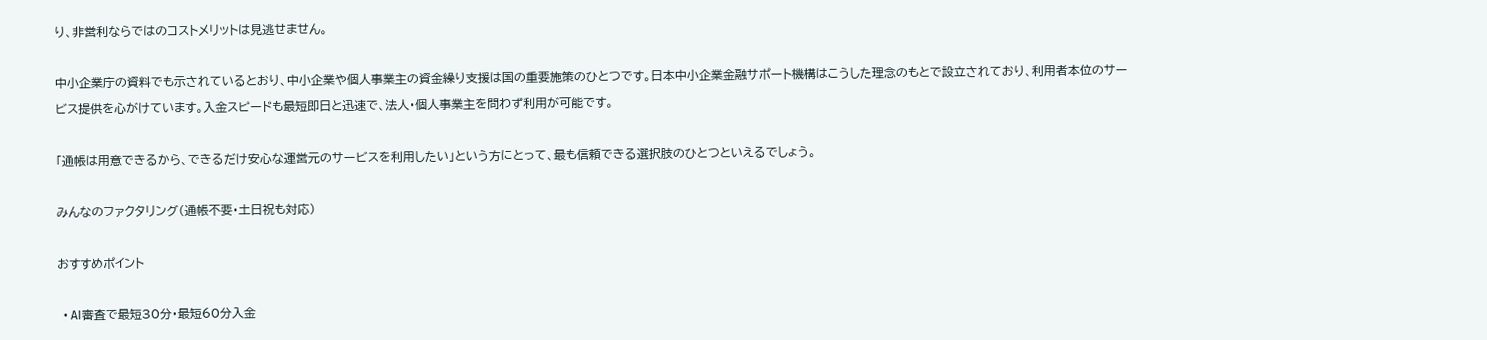り、非営利ならではのコストメリットは見逃せません。

中小企業庁の資料でも示されているとおり、中小企業や個人事業主の資金繰り支援は国の重要施策のひとつです。日本中小企業金融サポート機構はこうした理念のもとで設立されており、利用者本位のサービス提供を心がけています。入金スピードも最短即日と迅速で、法人・個人事業主を問わず利用が可能です。

「通帳は用意できるから、できるだけ安心な運営元のサービスを利用したい」という方にとって、最も信頼できる選択肢のひとつといえるでしょう。

みんなのファクタリング(通帳不要・土日祝も対応)

おすすめポイント

  • AI審査で最短30分・最短60分入金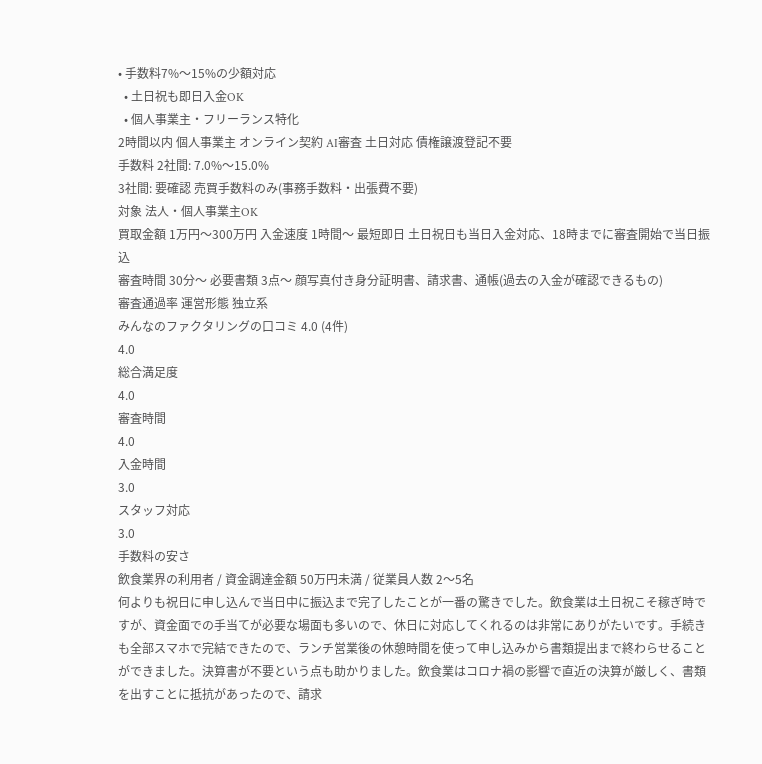• 手数料7%〜15%の少額対応
  • 土日祝も即日入金OK
  • 個人事業主・フリーランス特化
2時間以内 個人事業主 オンライン契約 AI審査 土日対応 債権譲渡登記不要
手数料 2社間: 7.0%〜15.0%
3社間: 要確認 売買手数料のみ(事務手数料・出張費不要)
対象 法人・個人事業主OK
買取金額 1万円〜300万円 入金速度 1時間〜 最短即日 土日祝日も当日入金対応、18時までに審査開始で当日振込
審査時間 30分〜 必要書類 3点〜 顔写真付き身分証明書、請求書、通帳(過去の入金が確認できるもの)
審査通過率 運営形態 独立系
みんなのファクタリングの口コミ 4.0 (4件)
4.0
総合満足度
4.0
審査時間
4.0
入金時間
3.0
スタッフ対応
3.0
手数料の安さ
飲食業界の利用者 / 資金調達金額 50万円未満 / 従業員人数 2〜5名
何よりも祝日に申し込んで当日中に振込まで完了したことが一番の驚きでした。飲食業は土日祝こそ稼ぎ時ですが、資金面での手当てが必要な場面も多いので、休日に対応してくれるのは非常にありがたいです。手続きも全部スマホで完結できたので、ランチ営業後の休憩時間を使って申し込みから書類提出まで終わらせることができました。決算書が不要という点も助かりました。飲食業はコロナ禍の影響で直近の決算が厳しく、書類を出すことに抵抗があったので、請求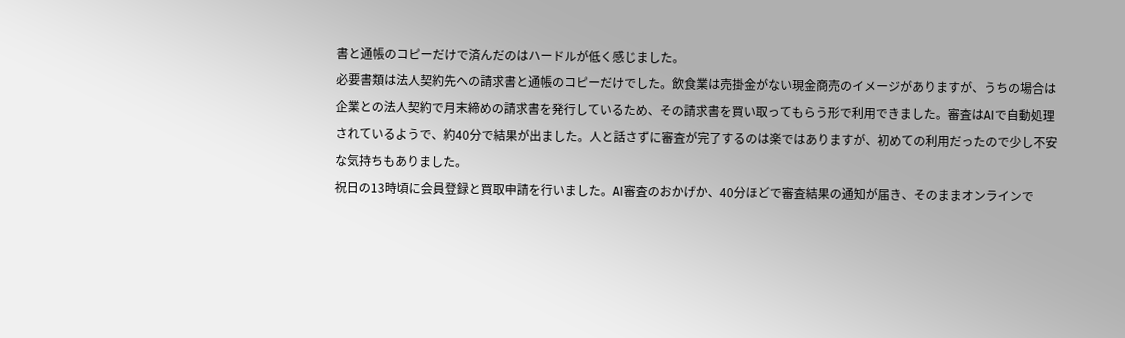書と通帳のコピーだけで済んだのはハードルが低く感じました。
必要書類は法人契約先への請求書と通帳のコピーだけでした。飲食業は売掛金がない現金商売のイメージがありますが、うちの場合は企業との法人契約で月末締めの請求書を発行しているため、その請求書を買い取ってもらう形で利用できました。審査はAIで自動処理されているようで、約40分で結果が出ました。人と話さずに審査が完了するのは楽ではありますが、初めての利用だったので少し不安な気持ちもありました。
祝日の13時頃に会員登録と買取申請を行いました。AI審査のおかげか、40分ほどで審査結果の通知が届き、そのままオンラインで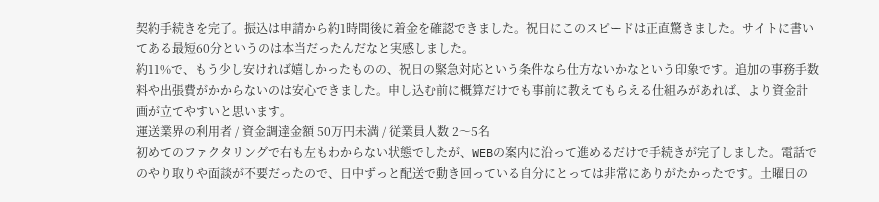契約手続きを完了。振込は申請から約1時間後に着金を確認できました。祝日にこのスピードは正直驚きました。サイトに書いてある最短60分というのは本当だったんだなと実感しました。
約11%で、もう少し安ければ嬉しかったものの、祝日の緊急対応という条件なら仕方ないかなという印象です。追加の事務手数料や出張費がかからないのは安心できました。申し込む前に概算だけでも事前に教えてもらえる仕組みがあれば、より資金計画が立てやすいと思います。
運送業界の利用者 / 資金調達金額 50万円未満 / 従業員人数 2〜5名
初めてのファクタリングで右も左もわからない状態でしたが、WEBの案内に沿って進めるだけで手続きが完了しました。電話でのやり取りや面談が不要だったので、日中ずっと配送で動き回っている自分にとっては非常にありがたかったです。土曜日の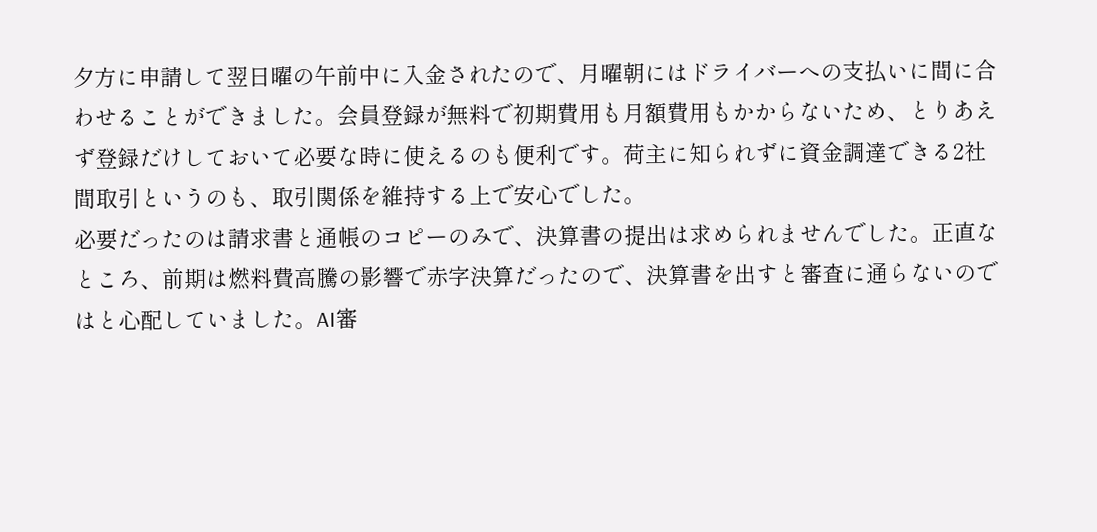夕方に申請して翌日曜の午前中に入金されたので、月曜朝にはドライバーへの支払いに間に合わせることができました。会員登録が無料で初期費用も月額費用もかからないため、とりあえず登録だけしておいて必要な時に使えるのも便利です。荷主に知られずに資金調達できる2社間取引というのも、取引関係を維持する上で安心でした。
必要だったのは請求書と通帳のコピーのみで、決算書の提出は求められませんでした。正直なところ、前期は燃料費高騰の影響で赤字決算だったので、決算書を出すと審査に通らないのではと心配していました。AI審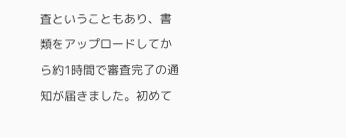査ということもあり、書類をアップロードしてから約1時間で審査完了の通知が届きました。初めて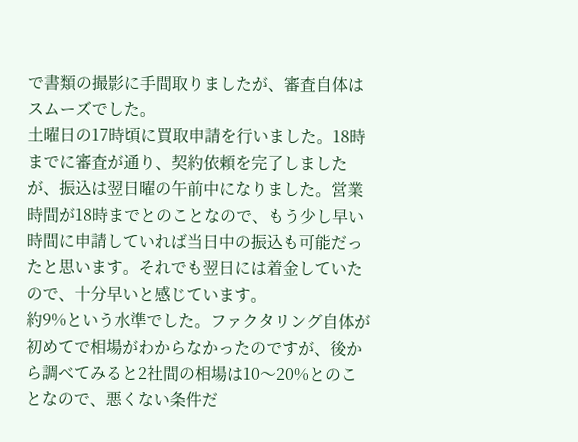で書類の撮影に手間取りましたが、審査自体はスムーズでした。
土曜日の17時頃に買取申請を行いました。18時までに審査が通り、契約依頼を完了しましたが、振込は翌日曜の午前中になりました。営業時間が18時までとのことなので、もう少し早い時間に申請していれば当日中の振込も可能だったと思います。それでも翌日には着金していたので、十分早いと感じています。
約9%という水準でした。ファクタリング自体が初めてで相場がわからなかったのですが、後から調べてみると2社間の相場は10〜20%とのことなので、悪くない条件だ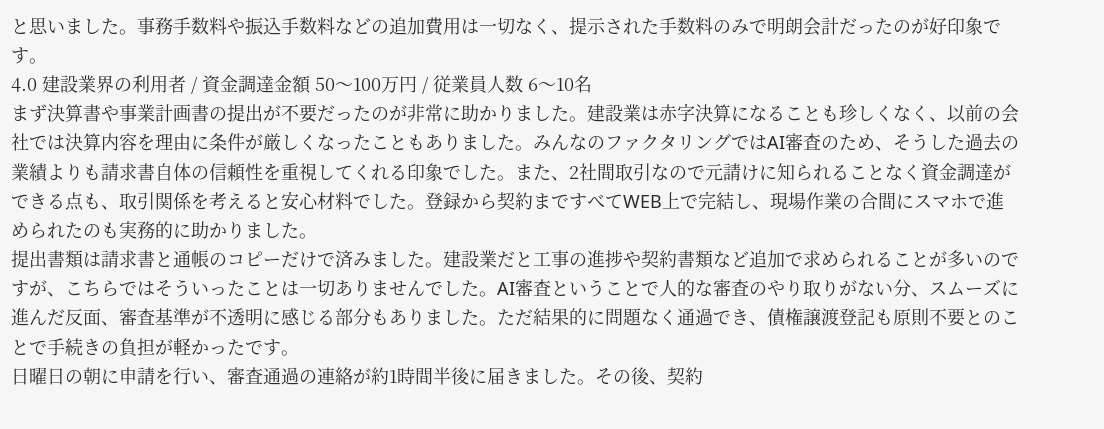と思いました。事務手数料や振込手数料などの追加費用は一切なく、提示された手数料のみで明朗会計だったのが好印象です。
4.0 建設業界の利用者 / 資金調達金額 50〜100万円 / 従業員人数 6〜10名
まず決算書や事業計画書の提出が不要だったのが非常に助かりました。建設業は赤字決算になることも珍しくなく、以前の会社では決算内容を理由に条件が厳しくなったこともありました。みんなのファクタリングではAI審査のため、そうした過去の業績よりも請求書自体の信頼性を重視してくれる印象でした。また、2社間取引なので元請けに知られることなく資金調達ができる点も、取引関係を考えると安心材料でした。登録から契約まですべてWEB上で完結し、現場作業の合間にスマホで進められたのも実務的に助かりました。
提出書類は請求書と通帳のコピーだけで済みました。建設業だと工事の進捗や契約書類など追加で求められることが多いのですが、こちらではそういったことは一切ありませんでした。AI審査ということで人的な審査のやり取りがない分、スムーズに進んだ反面、審査基準が不透明に感じる部分もありました。ただ結果的に問題なく通過でき、債権譲渡登記も原則不要とのことで手続きの負担が軽かったです。
日曜日の朝に申請を行い、審査通過の連絡が約1時間半後に届きました。その後、契約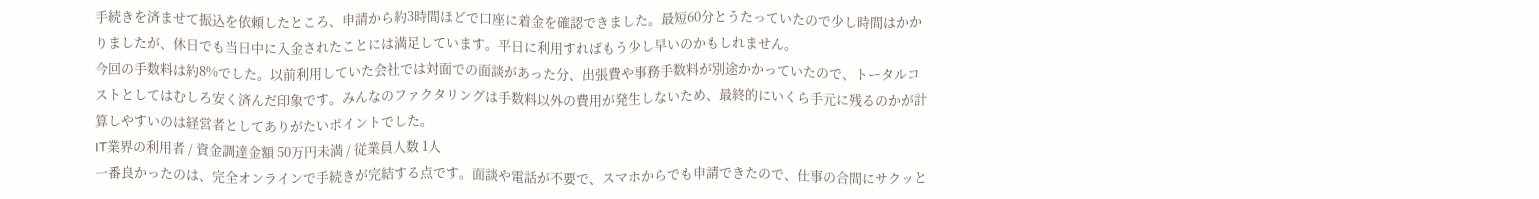手続きを済ませて振込を依頼したところ、申請から約3時間ほどで口座に着金を確認できました。最短60分とうたっていたので少し時間はかかりましたが、休日でも当日中に入金されたことには満足しています。平日に利用すればもう少し早いのかもしれません。
今回の手数料は約8%でした。以前利用していた会社では対面での面談があった分、出張費や事務手数料が別途かかっていたので、トータルコストとしてはむしろ安く済んだ印象です。みんなのファクタリングは手数料以外の費用が発生しないため、最終的にいくら手元に残るのかが計算しやすいのは経営者としてありがたいポイントでした。
IT業界の利用者 / 資金調達金額 50万円未満 / 従業員人数 1人
一番良かったのは、完全オンラインで手続きが完結する点です。面談や電話が不要で、スマホからでも申請できたので、仕事の合間にサクッと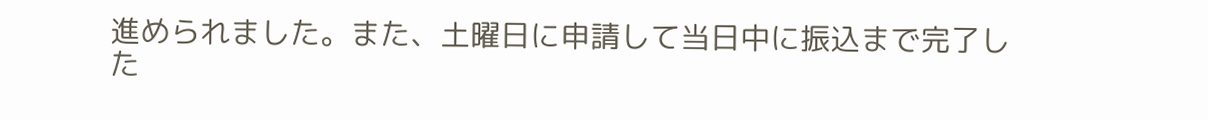進められました。また、土曜日に申請して当日中に振込まで完了した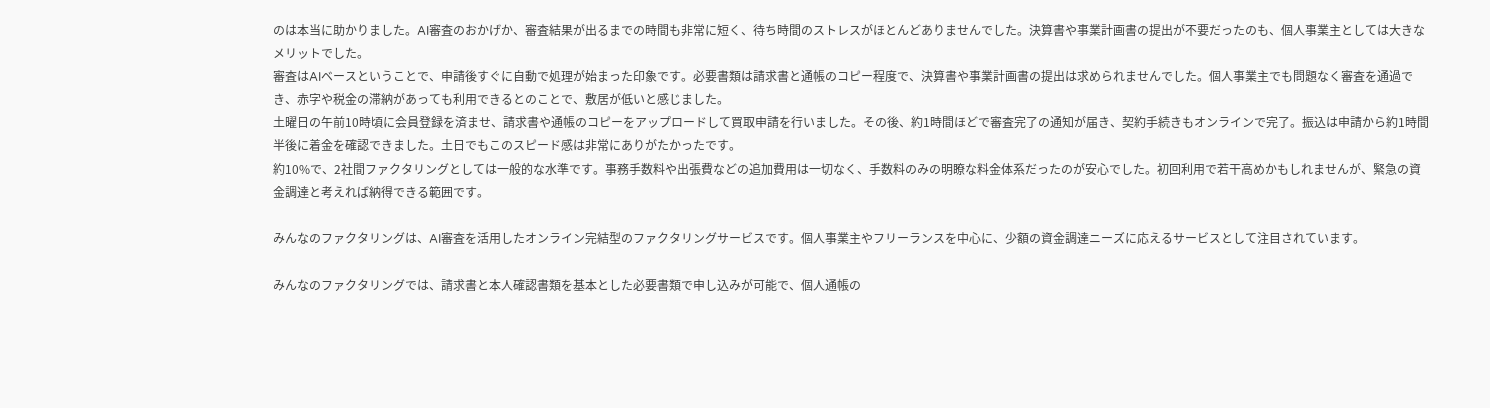のは本当に助かりました。AI審査のおかげか、審査結果が出るまでの時間も非常に短く、待ち時間のストレスがほとんどありませんでした。決算書や事業計画書の提出が不要だったのも、個人事業主としては大きなメリットでした。
審査はAIベースということで、申請後すぐに自動で処理が始まった印象です。必要書類は請求書と通帳のコピー程度で、決算書や事業計画書の提出は求められませんでした。個人事業主でも問題なく審査を通過でき、赤字や税金の滞納があっても利用できるとのことで、敷居が低いと感じました。
土曜日の午前10時頃に会員登録を済ませ、請求書や通帳のコピーをアップロードして買取申請を行いました。その後、約1時間ほどで審査完了の通知が届き、契約手続きもオンラインで完了。振込は申請から約1時間半後に着金を確認できました。土日でもこのスピード感は非常にありがたかったです。
約10%で、2社間ファクタリングとしては一般的な水準です。事務手数料や出張費などの追加費用は一切なく、手数料のみの明瞭な料金体系だったのが安心でした。初回利用で若干高めかもしれませんが、緊急の資金調達と考えれば納得できる範囲です。

みんなのファクタリングは、AI審査を活用したオンライン完結型のファクタリングサービスです。個人事業主やフリーランスを中心に、少額の資金調達ニーズに応えるサービスとして注目されています。

みんなのファクタリングでは、請求書と本人確認書類を基本とした必要書類で申し込みが可能で、個人通帳の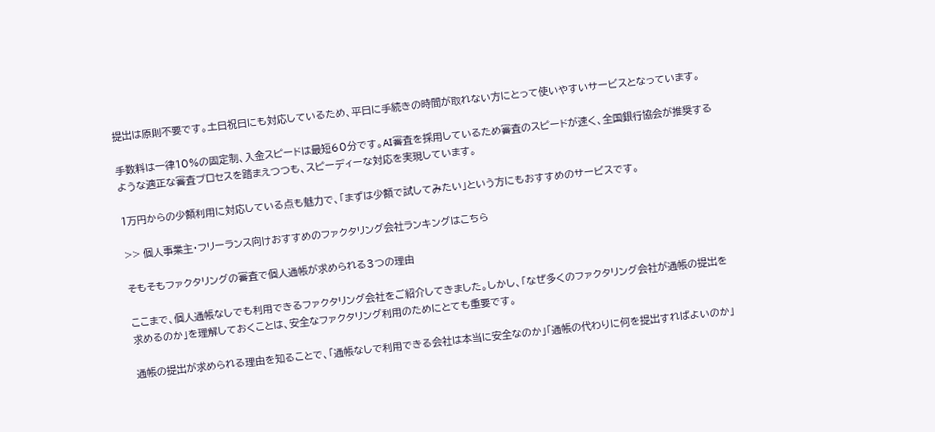提出は原則不要です。土日祝日にも対応しているため、平日に手続きの時間が取れない方にとって使いやすいサービスとなっています。

手数料は一律10%の固定制、入金スピードは最短60分です。AI審査を採用しているため審査のスピードが速く、全国銀行協会が推奨するような適正な審査プロセスを踏まえつつも、スピーディーな対応を実現しています。

1万円からの少額利用に対応している点も魅力で、「まずは少額で試してみたい」という方にもおすすめのサービスです。

>> 個人事業主・フリーランス向けおすすめのファクタリング会社ランキングはこちら

そもそもファクタリングの審査で個人通帳が求められる3つの理由

ここまで、個人通帳なしでも利用できるファクタリング会社をご紹介してきました。しかし、「なぜ多くのファクタリング会社が通帳の提出を求めるのか」を理解しておくことは、安全なファクタリング利用のためにとても重要です。

通帳の提出が求められる理由を知ることで、「通帳なしで利用できる会社は本当に安全なのか」「通帳の代わりに何を提出すればよいのか」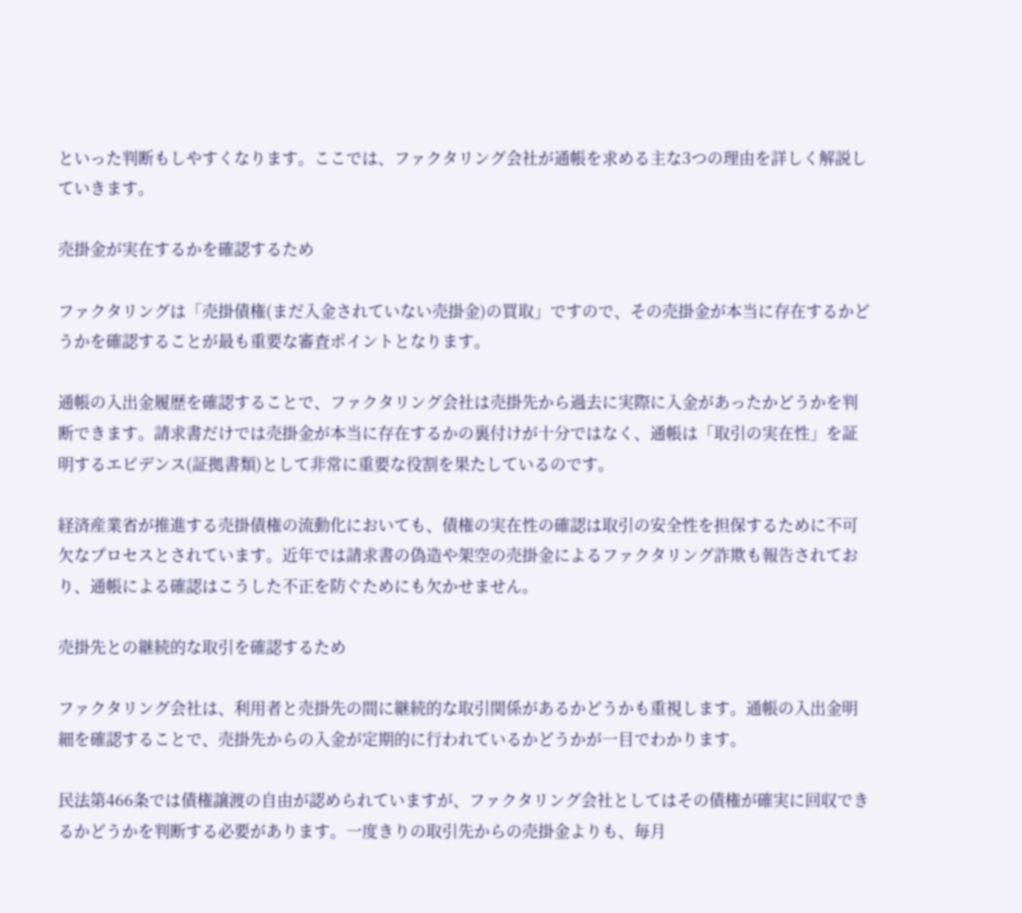といった判断もしやすくなります。ここでは、ファクタリング会社が通帳を求める主な3つの理由を詳しく解説していきます。

売掛金が実在するかを確認するため

ファクタリングは「売掛債権(まだ入金されていない売掛金)の買取」ですので、その売掛金が本当に存在するかどうかを確認することが最も重要な審査ポイントとなります。

通帳の入出金履歴を確認することで、ファクタリング会社は売掛先から過去に実際に入金があったかどうかを判断できます。請求書だけでは売掛金が本当に存在するかの裏付けが十分ではなく、通帳は「取引の実在性」を証明するエビデンス(証拠書類)として非常に重要な役割を果たしているのです。

経済産業省が推進する売掛債権の流動化においても、債権の実在性の確認は取引の安全性を担保するために不可欠なプロセスとされています。近年では請求書の偽造や架空の売掛金によるファクタリング詐欺も報告されており、通帳による確認はこうした不正を防ぐためにも欠かせません。

売掛先との継続的な取引を確認するため

ファクタリング会社は、利用者と売掛先の間に継続的な取引関係があるかどうかも重視します。通帳の入出金明細を確認することで、売掛先からの入金が定期的に行われているかどうかが一目でわかります。

民法第466条では債権譲渡の自由が認められていますが、ファクタリング会社としてはその債権が確実に回収できるかどうかを判断する必要があります。一度きりの取引先からの売掛金よりも、毎月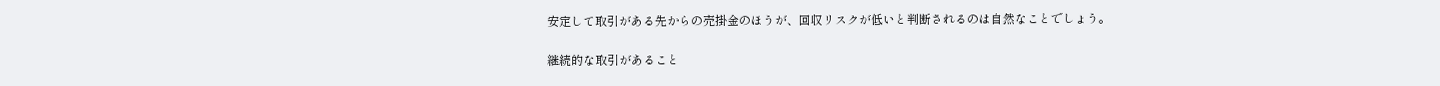安定して取引がある先からの売掛金のほうが、回収リスクが低いと判断されるのは自然なことでしょう。

継続的な取引があること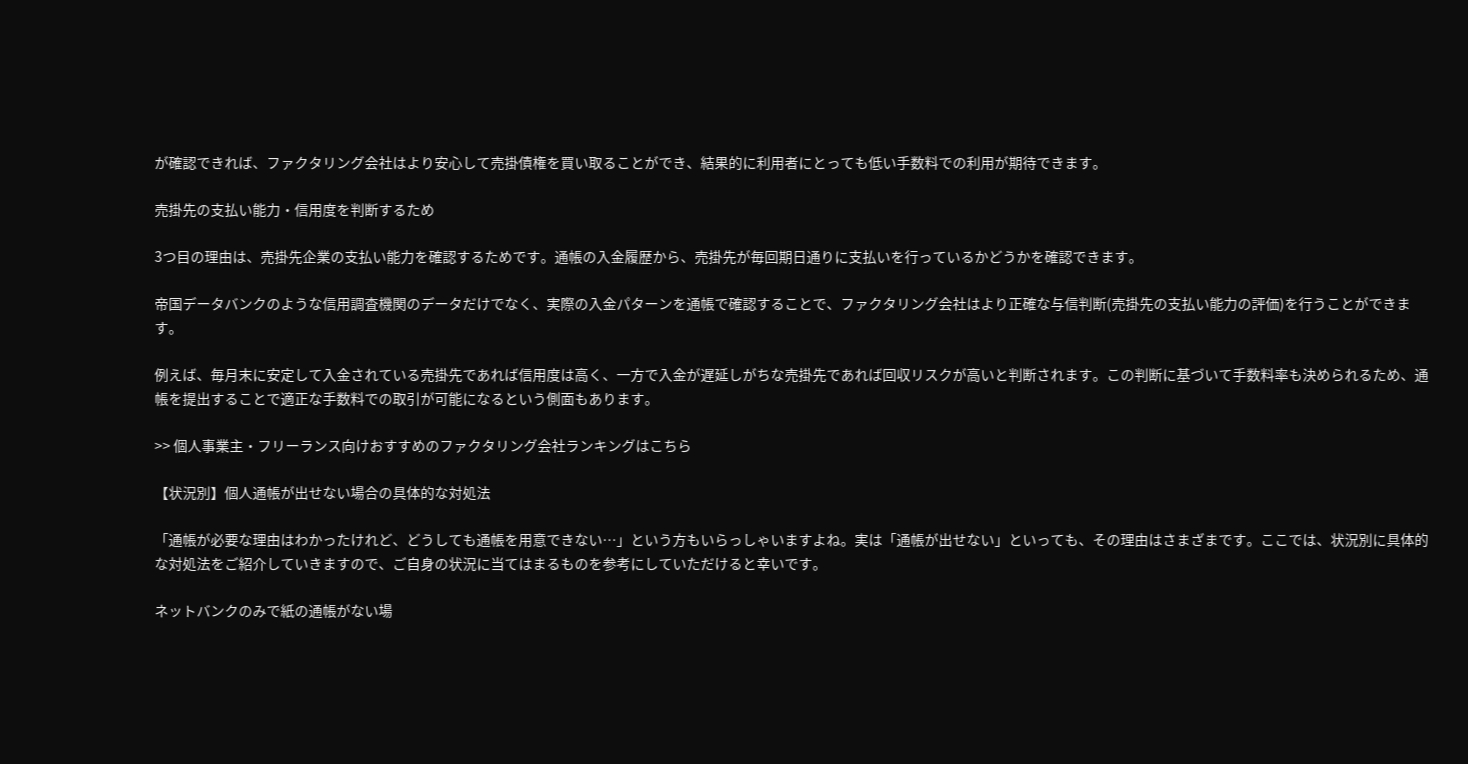が確認できれば、ファクタリング会社はより安心して売掛債権を買い取ることができ、結果的に利用者にとっても低い手数料での利用が期待できます。

売掛先の支払い能力・信用度を判断するため

3つ目の理由は、売掛先企業の支払い能力を確認するためです。通帳の入金履歴から、売掛先が毎回期日通りに支払いを行っているかどうかを確認できます。

帝国データバンクのような信用調査機関のデータだけでなく、実際の入金パターンを通帳で確認することで、ファクタリング会社はより正確な与信判断(売掛先の支払い能力の評価)を行うことができます。

例えば、毎月末に安定して入金されている売掛先であれば信用度は高く、一方で入金が遅延しがちな売掛先であれば回収リスクが高いと判断されます。この判断に基づいて手数料率も決められるため、通帳を提出することで適正な手数料での取引が可能になるという側面もあります。

>> 個人事業主・フリーランス向けおすすめのファクタリング会社ランキングはこちら

【状況別】個人通帳が出せない場合の具体的な対処法

「通帳が必要な理由はわかったけれど、どうしても通帳を用意できない…」という方もいらっしゃいますよね。実は「通帳が出せない」といっても、その理由はさまざまです。ここでは、状況別に具体的な対処法をご紹介していきますので、ご自身の状況に当てはまるものを参考にしていただけると幸いです。

ネットバンクのみで紙の通帳がない場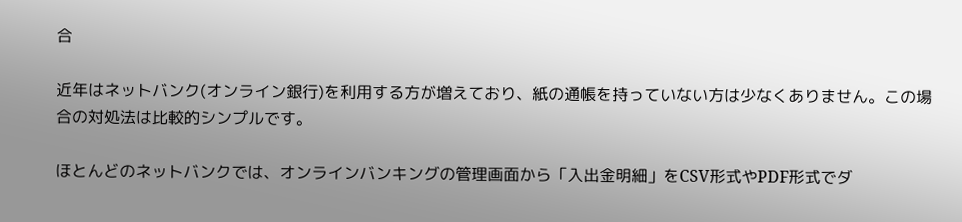合

近年はネットバンク(オンライン銀行)を利用する方が増えており、紙の通帳を持っていない方は少なくありません。この場合の対処法は比較的シンプルです。

ほとんどのネットバンクでは、オンラインバンキングの管理画面から「入出金明細」をCSV形式やPDF形式でダ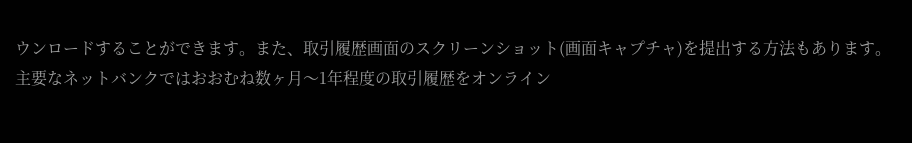ウンロードすることができます。また、取引履歴画面のスクリーンショット(画面キャプチャ)を提出する方法もあります。主要なネットバンクではおおむね数ヶ月〜1年程度の取引履歴をオンライン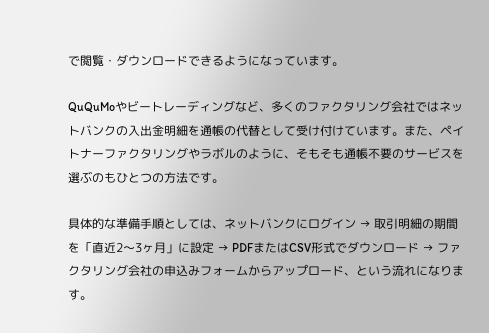で閲覧・ダウンロードできるようになっています。

QuQuMoやビートレーディングなど、多くのファクタリング会社ではネットバンクの入出金明細を通帳の代替として受け付けています。また、ペイトナーファクタリングやラボルのように、そもそも通帳不要のサービスを選ぶのもひとつの方法です。

具体的な準備手順としては、ネットバンクにログイン → 取引明細の期間を「直近2〜3ヶ月」に設定 → PDFまたはCSV形式でダウンロード → ファクタリング会社の申込みフォームからアップロード、という流れになります。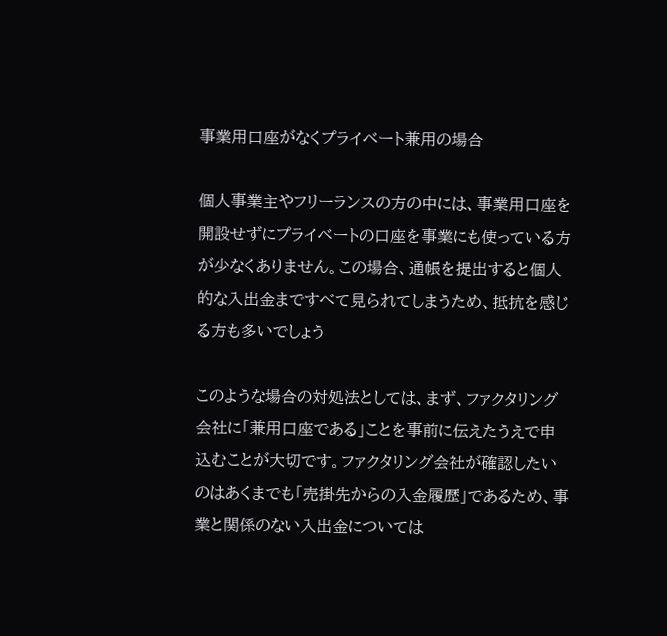事業用口座がなくプライベート兼用の場合

個人事業主やフリーランスの方の中には、事業用口座を開設せずにプライベートの口座を事業にも使っている方が少なくありません。この場合、通帳を提出すると個人的な入出金まですべて見られてしまうため、抵抗を感じる方も多いでしょう

このような場合の対処法としては、まず、ファクタリング会社に「兼用口座である」ことを事前に伝えたうえで申込むことが大切です。ファクタリング会社が確認したいのはあくまでも「売掛先からの入金履歴」であるため、事業と関係のない入出金については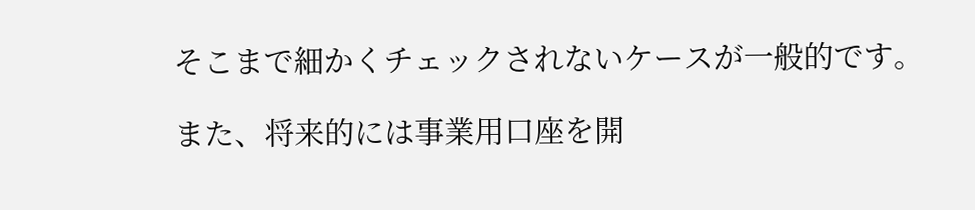そこまで細かくチェックされないケースが一般的です。

また、将来的には事業用口座を開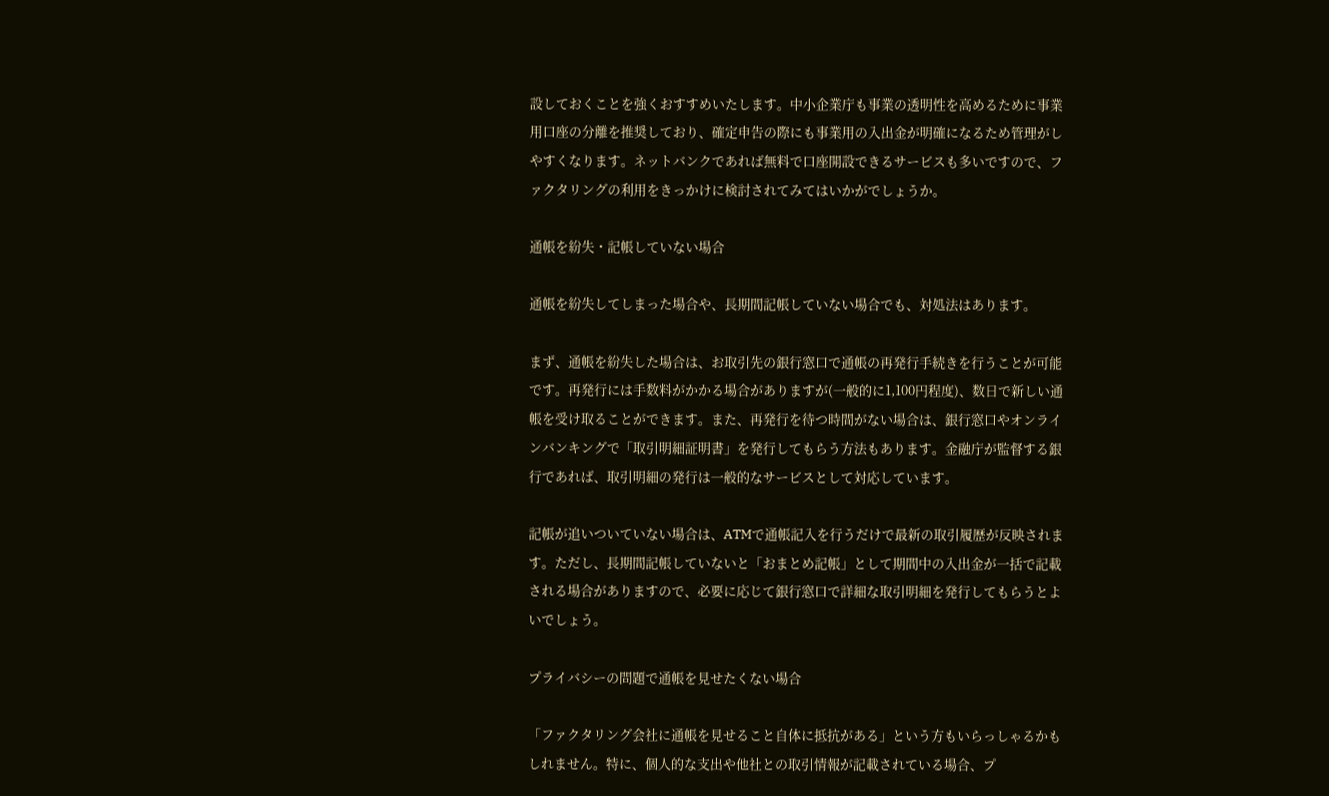設しておくことを強くおすすめいたします。中小企業庁も事業の透明性を高めるために事業用口座の分離を推奨しており、確定申告の際にも事業用の入出金が明確になるため管理がしやすくなります。ネットバンクであれば無料で口座開設できるサービスも多いですので、ファクタリングの利用をきっかけに検討されてみてはいかがでしょうか。

通帳を紛失・記帳していない場合

通帳を紛失してしまった場合や、長期間記帳していない場合でも、対処法はあります。

まず、通帳を紛失した場合は、お取引先の銀行窓口で通帳の再発行手続きを行うことが可能です。再発行には手数料がかかる場合がありますが(一般的に1,100円程度)、数日で新しい通帳を受け取ることができます。また、再発行を待つ時間がない場合は、銀行窓口やオンラインバンキングで「取引明細証明書」を発行してもらう方法もあります。金融庁が監督する銀行であれば、取引明細の発行は一般的なサービスとして対応しています。

記帳が追いついていない場合は、ATMで通帳記入を行うだけで最新の取引履歴が反映されます。ただし、長期間記帳していないと「おまとめ記帳」として期間中の入出金が一括で記載される場合がありますので、必要に応じて銀行窓口で詳細な取引明細を発行してもらうとよいでしょう。

プライバシーの問題で通帳を見せたくない場合

「ファクタリング会社に通帳を見せること自体に抵抗がある」という方もいらっしゃるかもしれません。特に、個人的な支出や他社との取引情報が記載されている場合、プ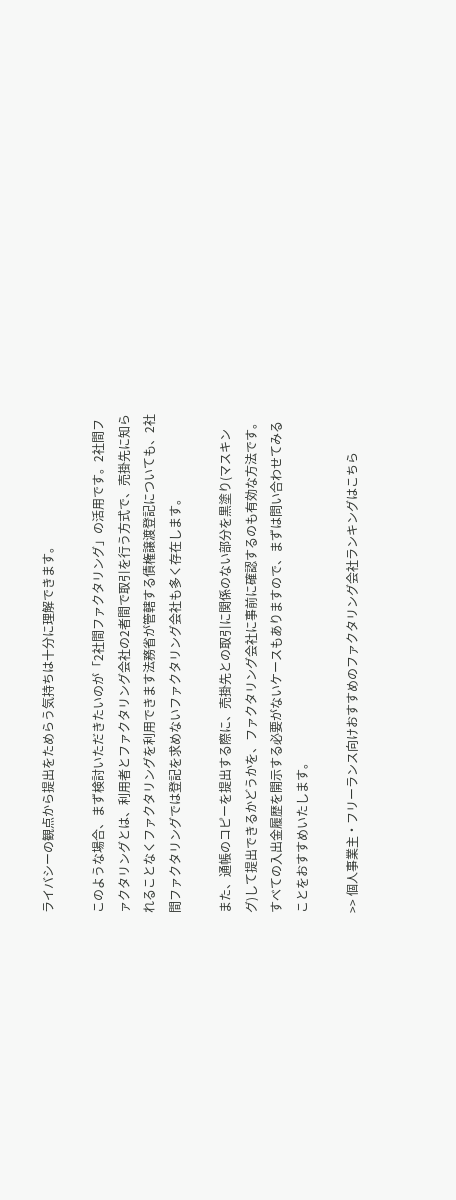ライバシーの観点から提出をためらう気持ちは十分に理解できます。

このような場合、まず検討いただきたいのが「2社間ファクタリング」の活用です。2社間ファクタリングとは、利用者とファクタリング会社の2者間で取引を行う方式で、売掛先に知られることなくファクタリングを利用できます法務省が管轄する債権譲渡登記についても、2社間ファクタリングでは登記を求めないファクタリング会社も多く存在します。

また、通帳のコピーを提出する際に、売掛先との取引に関係のない部分を黒塗り(マスキング)して提出できるかどうかを、ファクタリング会社に事前に確認するのも有効な方法です。すべての入出金履歴を開示する必要がないケースもありますので、まずは問い合わせてみることをおすすめいたします。

>> 個人事業主・フリーランス向けおすすめのファクタリング会社ランキングはこちら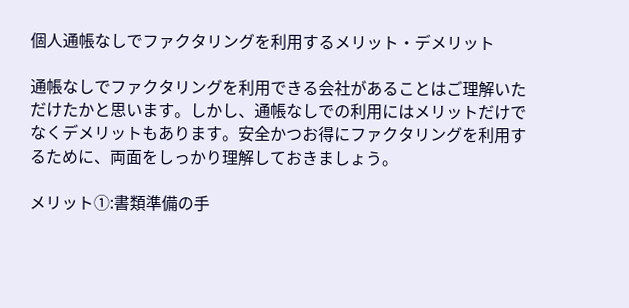個人通帳なしでファクタリングを利用するメリット・デメリット

通帳なしでファクタリングを利用できる会社があることはご理解いただけたかと思います。しかし、通帳なしでの利用にはメリットだけでなくデメリットもあります。安全かつお得にファクタリングを利用するために、両面をしっかり理解しておきましょう。

メリット①:書類準備の手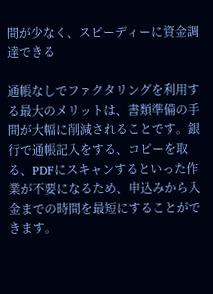間が少なく、スピーディーに資金調達できる

通帳なしでファクタリングを利用する最大のメリットは、書類準備の手間が大幅に削減されることです。銀行で通帳記入をする、コピーを取る、PDFにスキャンするといった作業が不要になるため、申込みから入金までの時間を最短にすることができます。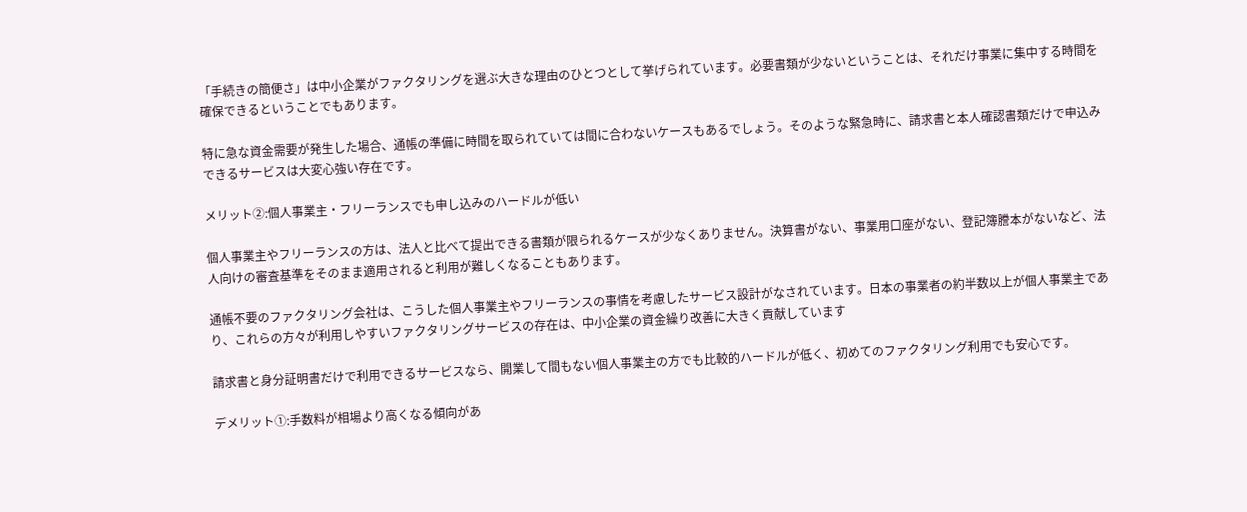「手続きの簡便さ」は中小企業がファクタリングを選ぶ大きな理由のひとつとして挙げられています。必要書類が少ないということは、それだけ事業に集中する時間を確保できるということでもあります。

特に急な資金需要が発生した場合、通帳の準備に時間を取られていては間に合わないケースもあるでしょう。そのような緊急時に、請求書と本人確認書類だけで申込みできるサービスは大変心強い存在です。

メリット②:個人事業主・フリーランスでも申し込みのハードルが低い

個人事業主やフリーランスの方は、法人と比べて提出できる書類が限られるケースが少なくありません。決算書がない、事業用口座がない、登記簿謄本がないなど、法人向けの審査基準をそのまま適用されると利用が難しくなることもあります。

通帳不要のファクタリング会社は、こうした個人事業主やフリーランスの事情を考慮したサービス設計がなされています。日本の事業者の約半数以上が個人事業主であり、これらの方々が利用しやすいファクタリングサービスの存在は、中小企業の資金繰り改善に大きく貢献しています

請求書と身分証明書だけで利用できるサービスなら、開業して間もない個人事業主の方でも比較的ハードルが低く、初めてのファクタリング利用でも安心です。

デメリット①:手数料が相場より高くなる傾向があ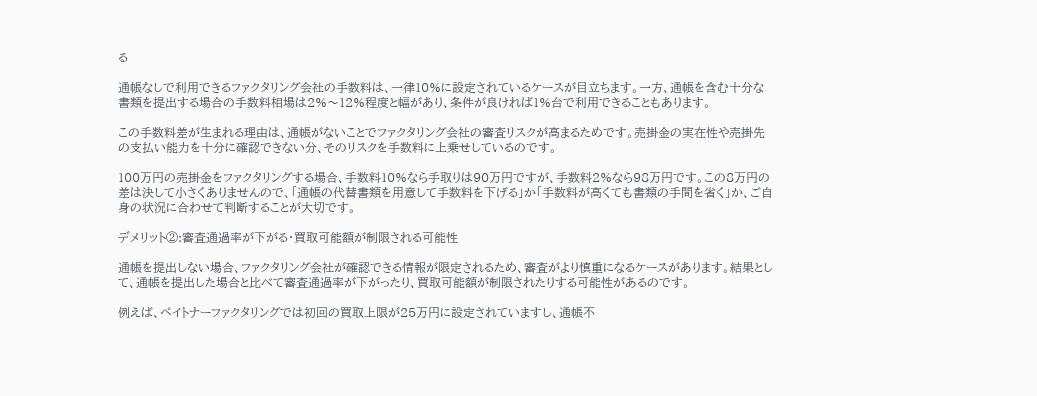る

通帳なしで利用できるファクタリング会社の手数料は、一律10%に設定されているケースが目立ちます。一方、通帳を含む十分な書類を提出する場合の手数料相場は2%〜12%程度と幅があり、条件が良ければ1%台で利用できることもあります。

この手数料差が生まれる理由は、通帳がないことでファクタリング会社の審査リスクが高まるためです。売掛金の実在性や売掛先の支払い能力を十分に確認できない分、そのリスクを手数料に上乗せしているのです。

100万円の売掛金をファクタリングする場合、手数料10%なら手取りは90万円ですが、手数料2%なら98万円です。この8万円の差は決して小さくありませんので、「通帳の代替書類を用意して手数料を下げる」か「手数料が高くても書類の手間を省く」か、ご自身の状況に合わせて判断することが大切です。

デメリット②:審査通過率が下がる・買取可能額が制限される可能性

通帳を提出しない場合、ファクタリング会社が確認できる情報が限定されるため、審査がより慎重になるケースがあります。結果として、通帳を提出した場合と比べて審査通過率が下がったり、買取可能額が制限されたりする可能性があるのです。

例えば、ペイトナーファクタリングでは初回の買取上限が25万円に設定されていますし、通帳不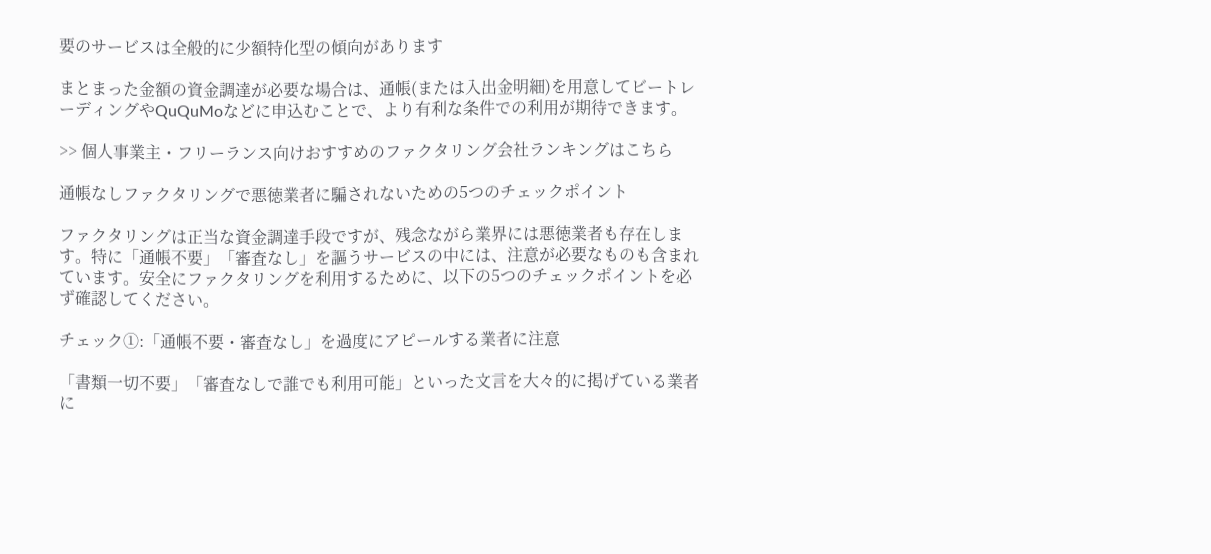要のサービスは全般的に少額特化型の傾向があります

まとまった金額の資金調達が必要な場合は、通帳(または入出金明細)を用意してビートレーディングやQuQuMoなどに申込むことで、より有利な条件での利用が期待できます。

>> 個人事業主・フリーランス向けおすすめのファクタリング会社ランキングはこちら

通帳なしファクタリングで悪徳業者に騙されないための5つのチェックポイント

ファクタリングは正当な資金調達手段ですが、残念ながら業界には悪徳業者も存在します。特に「通帳不要」「審査なし」を謳うサービスの中には、注意が必要なものも含まれています。安全にファクタリングを利用するために、以下の5つのチェックポイントを必ず確認してください。

チェック①:「通帳不要・審査なし」を過度にアピールする業者に注意

「書類一切不要」「審査なしで誰でも利用可能」といった文言を大々的に掲げている業者に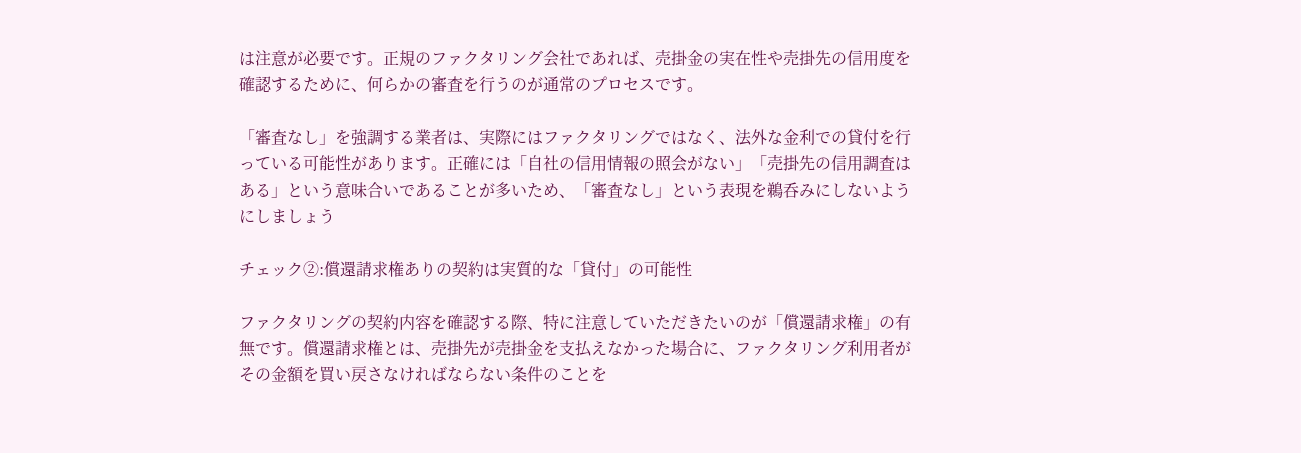は注意が必要です。正規のファクタリング会社であれば、売掛金の実在性や売掛先の信用度を確認するために、何らかの審査を行うのが通常のプロセスです。

「審査なし」を強調する業者は、実際にはファクタリングではなく、法外な金利での貸付を行っている可能性があります。正確には「自社の信用情報の照会がない」「売掛先の信用調査はある」という意味合いであることが多いため、「審査なし」という表現を鵜呑みにしないようにしましょう

チェック②:償還請求権ありの契約は実質的な「貸付」の可能性

ファクタリングの契約内容を確認する際、特に注意していただきたいのが「償還請求権」の有無です。償還請求権とは、売掛先が売掛金を支払えなかった場合に、ファクタリング利用者がその金額を買い戻さなければならない条件のことを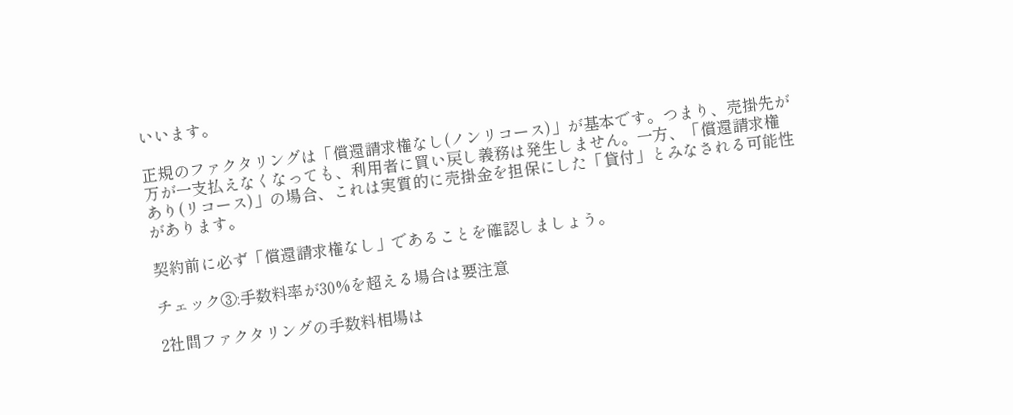いいます。

正規のファクタリングは「償還請求権なし(ノンリコース)」が基本です。つまり、売掛先が万が一支払えなくなっても、利用者に買い戻し義務は発生しません。一方、「償還請求権あり(リコース)」の場合、これは実質的に売掛金を担保にした「貸付」とみなされる可能性があります。

契約前に必ず「償還請求権なし」であることを確認しましょう。

チェック③:手数料率が30%を超える場合は要注意

2社間ファクタリングの手数料相場は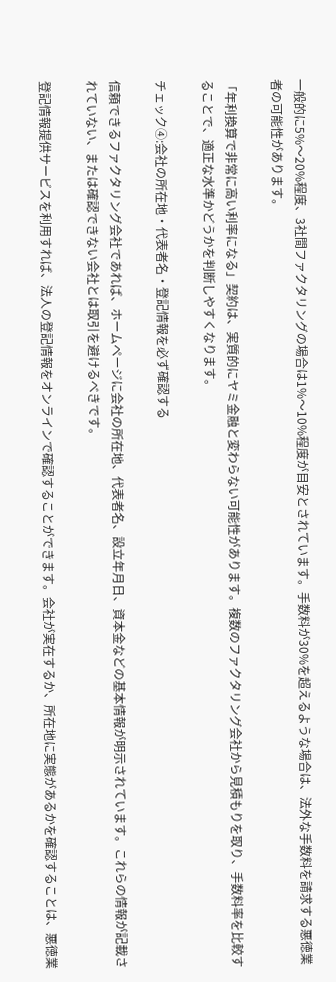一般的に5%〜20%程度、3社間ファクタリングの場合は1%〜10%程度が目安とされています。手数料が30%を超えるような場合は、法外な手数料を請求する悪徳業者の可能性があります。

「年利換算で非常に高い利率になる」契約は、実質的にヤミ金融と変わらない可能性があります。複数のファクタリング会社から見積もりを取り、手数料率を比較することで、適正な水準かどうかを判断しやすくなります。

チェック④:会社の所在地・代表者名・登記情報を必ず確認する

信頼できるファクタリング会社であれば、ホームページに会社の所在地、代表者名、設立年月日、資本金などの基本情報が明示されています。これらの情報が記載されていない、または確認できない会社とは取引を避けるべきです。

登記情報提供サービスを利用すれば、法人の登記情報をオンラインで確認することができます。会社が実在するか、所在地に実態があるかを確認することは、悪徳業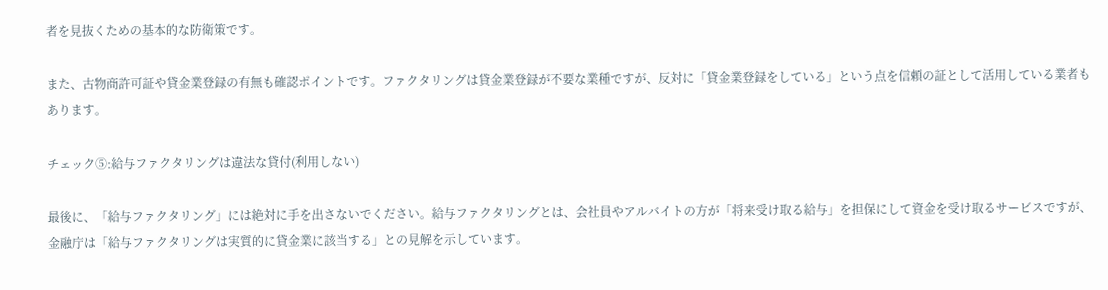者を見抜くための基本的な防衛策です。

また、古物商許可証や貸金業登録の有無も確認ポイントです。ファクタリングは貸金業登録が不要な業種ですが、反対に「貸金業登録をしている」という点を信頼の証として活用している業者もあります。

チェック⑤:給与ファクタリングは違法な貸付(利用しない)

最後に、「給与ファクタリング」には絶対に手を出さないでください。給与ファクタリングとは、会社員やアルバイトの方が「将来受け取る給与」を担保にして資金を受け取るサービスですが、金融庁は「給与ファクタリングは実質的に貸金業に該当する」との見解を示しています。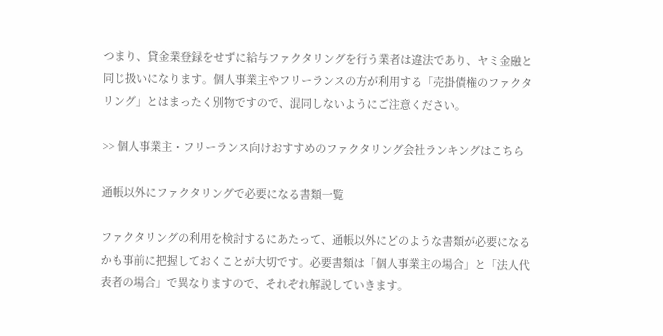つまり、貸金業登録をせずに給与ファクタリングを行う業者は違法であり、ヤミ金融と同じ扱いになります。個人事業主やフリーランスの方が利用する「売掛債権のファクタリング」とはまったく別物ですので、混同しないようにご注意ください。

>> 個人事業主・フリーランス向けおすすめのファクタリング会社ランキングはこちら

通帳以外にファクタリングで必要になる書類一覧

ファクタリングの利用を検討するにあたって、通帳以外にどのような書類が必要になるかも事前に把握しておくことが大切です。必要書類は「個人事業主の場合」と「法人代表者の場合」で異なりますので、それぞれ解説していきます。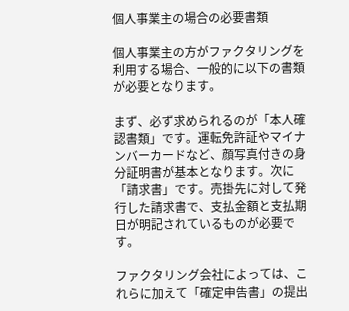個人事業主の場合の必要書類

個人事業主の方がファクタリングを利用する場合、一般的に以下の書類が必要となります。

まず、必ず求められるのが「本人確認書類」です。運転免許証やマイナンバーカードなど、顔写真付きの身分証明書が基本となります。次に「請求書」です。売掛先に対して発行した請求書で、支払金額と支払期日が明記されているものが必要です。

ファクタリング会社によっては、これらに加えて「確定申告書」の提出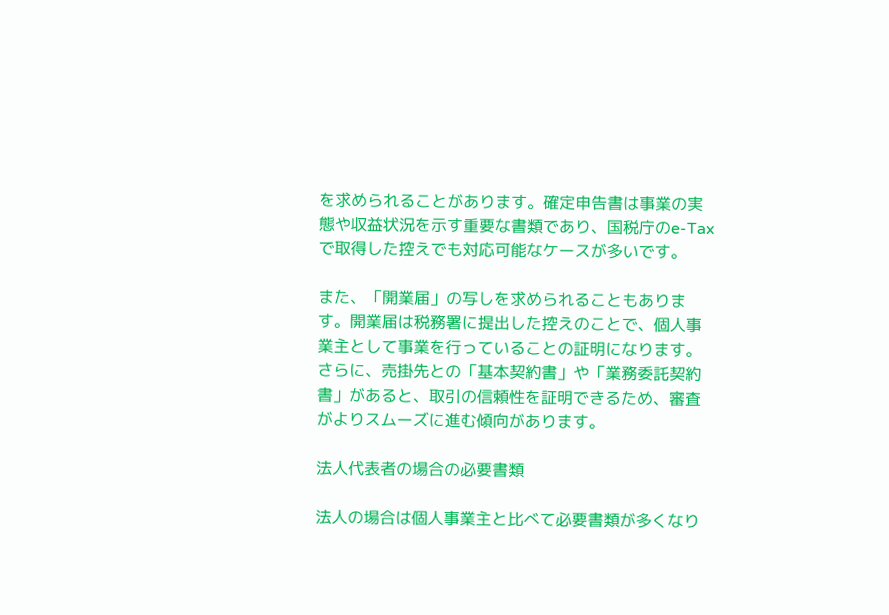を求められることがあります。確定申告書は事業の実態や収益状況を示す重要な書類であり、国税庁のe-Taxで取得した控えでも対応可能なケースが多いです。

また、「開業届」の写しを求められることもあります。開業届は税務署に提出した控えのことで、個人事業主として事業を行っていることの証明になります。さらに、売掛先との「基本契約書」や「業務委託契約書」があると、取引の信頼性を証明できるため、審査がよりスムーズに進む傾向があります。

法人代表者の場合の必要書類

法人の場合は個人事業主と比べて必要書類が多くなり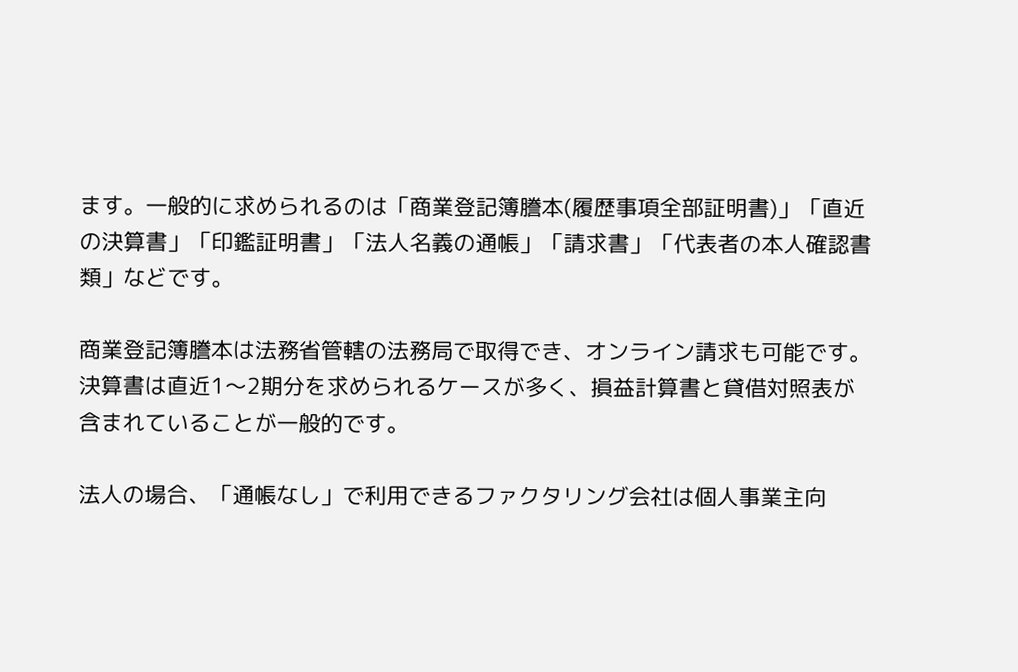ます。一般的に求められるのは「商業登記簿謄本(履歴事項全部証明書)」「直近の決算書」「印鑑証明書」「法人名義の通帳」「請求書」「代表者の本人確認書類」などです。

商業登記簿謄本は法務省管轄の法務局で取得でき、オンライン請求も可能です。決算書は直近1〜2期分を求められるケースが多く、損益計算書と貸借対照表が含まれていることが一般的です。

法人の場合、「通帳なし」で利用できるファクタリング会社は個人事業主向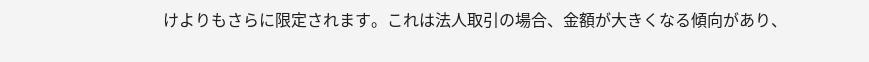けよりもさらに限定されます。これは法人取引の場合、金額が大きくなる傾向があり、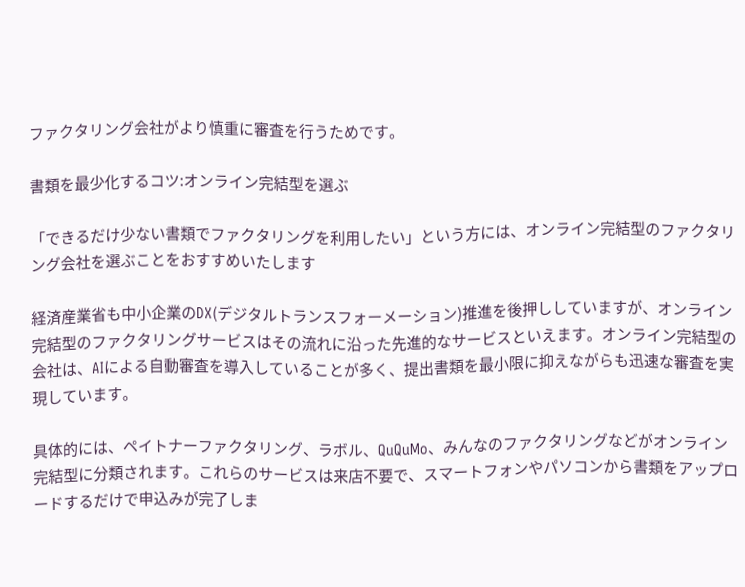ファクタリング会社がより慎重に審査を行うためです。

書類を最少化するコツ:オンライン完結型を選ぶ

「できるだけ少ない書類でファクタリングを利用したい」という方には、オンライン完結型のファクタリング会社を選ぶことをおすすめいたします

経済産業省も中小企業のDX(デジタルトランスフォーメーション)推進を後押ししていますが、オンライン完結型のファクタリングサービスはその流れに沿った先進的なサービスといえます。オンライン完結型の会社は、AIによる自動審査を導入していることが多く、提出書類を最小限に抑えながらも迅速な審査を実現しています。

具体的には、ペイトナーファクタリング、ラボル、QuQuMo、みんなのファクタリングなどがオンライン完結型に分類されます。これらのサービスは来店不要で、スマートフォンやパソコンから書類をアップロードするだけで申込みが完了しま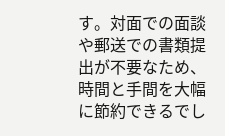す。対面での面談や郵送での書類提出が不要なため、時間と手間を大幅に節約できるでし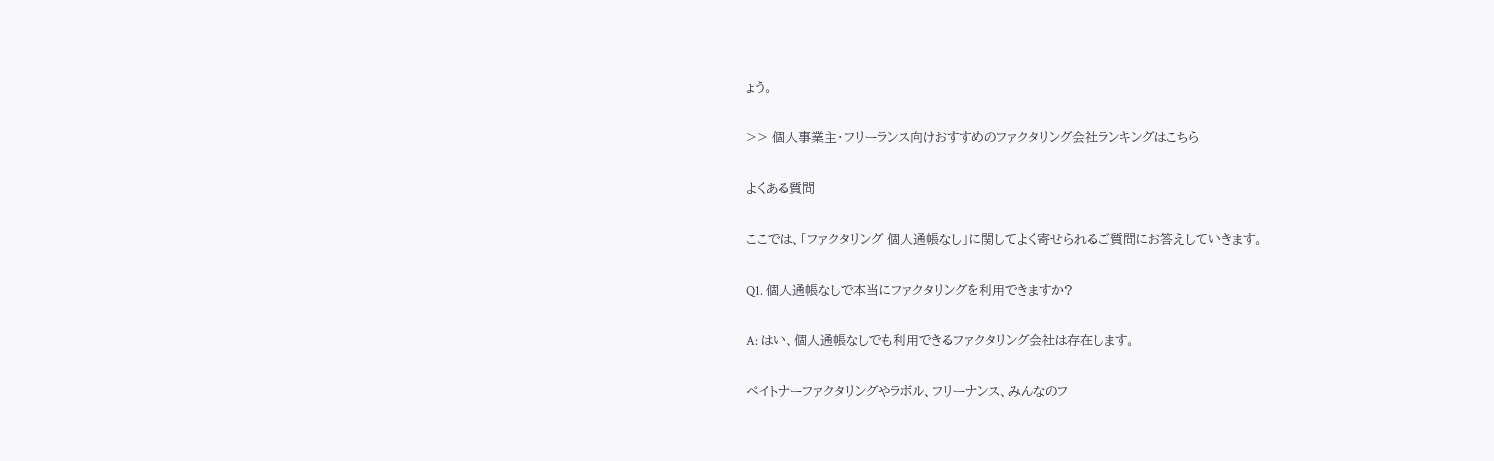ょう。

>> 個人事業主・フリーランス向けおすすめのファクタリング会社ランキングはこちら

よくある質問

ここでは、「ファクタリング 個人通帳なし」に関してよく寄せられるご質問にお答えしていきます。

Q1. 個人通帳なしで本当にファクタリングを利用できますか?

A: はい、個人通帳なしでも利用できるファクタリング会社は存在します。

ペイトナーファクタリングやラボル、フリーナンス、みんなのフ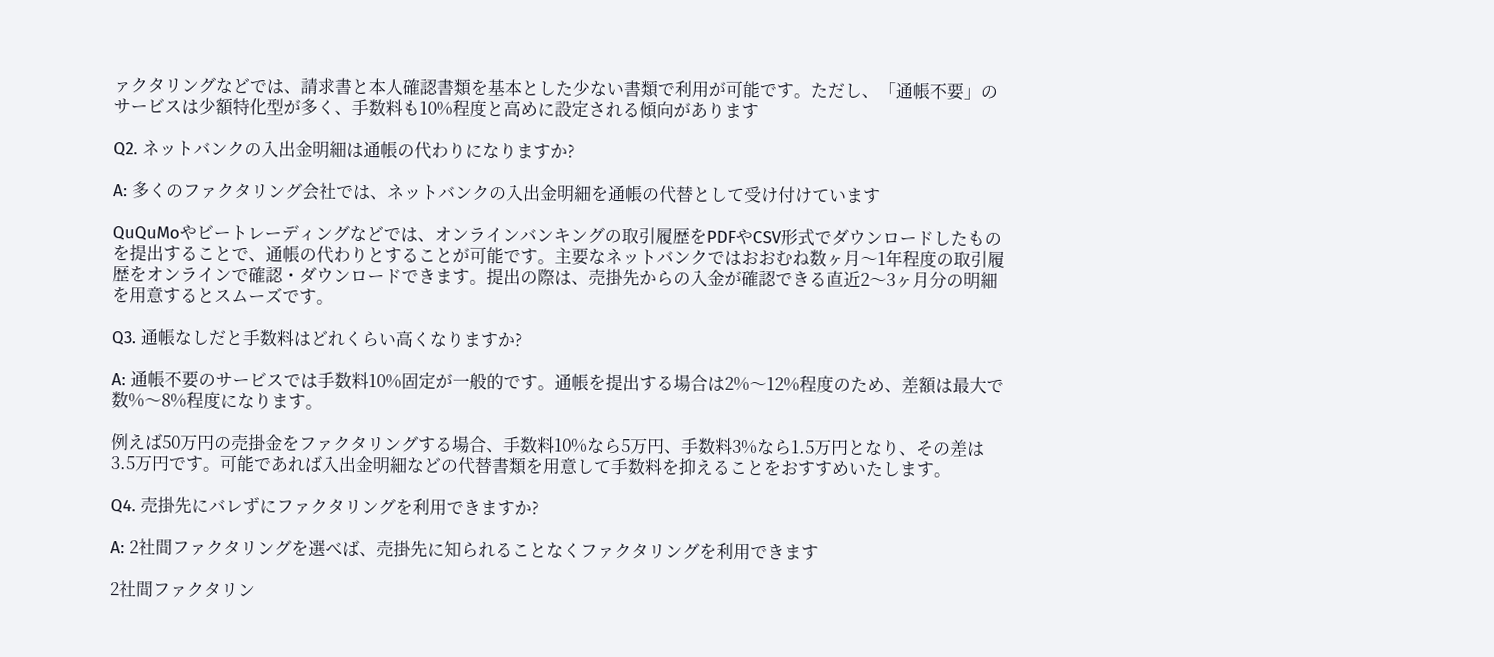ァクタリングなどでは、請求書と本人確認書類を基本とした少ない書類で利用が可能です。ただし、「通帳不要」のサービスは少額特化型が多く、手数料も10%程度と高めに設定される傾向があります

Q2. ネットバンクの入出金明細は通帳の代わりになりますか?

A: 多くのファクタリング会社では、ネットバンクの入出金明細を通帳の代替として受け付けています

QuQuMoやビートレーディングなどでは、オンラインバンキングの取引履歴をPDFやCSV形式でダウンロードしたものを提出することで、通帳の代わりとすることが可能です。主要なネットバンクではおおむね数ヶ月〜1年程度の取引履歴をオンラインで確認・ダウンロードできます。提出の際は、売掛先からの入金が確認できる直近2〜3ヶ月分の明細を用意するとスムーズです。

Q3. 通帳なしだと手数料はどれくらい高くなりますか?

A: 通帳不要のサービスでは手数料10%固定が一般的です。通帳を提出する場合は2%〜12%程度のため、差額は最大で数%〜8%程度になります。

例えば50万円の売掛金をファクタリングする場合、手数料10%なら5万円、手数料3%なら1.5万円となり、その差は3.5万円です。可能であれば入出金明細などの代替書類を用意して手数料を抑えることをおすすめいたします。

Q4. 売掛先にバレずにファクタリングを利用できますか?

A: 2社間ファクタリングを選べば、売掛先に知られることなくファクタリングを利用できます

2社間ファクタリン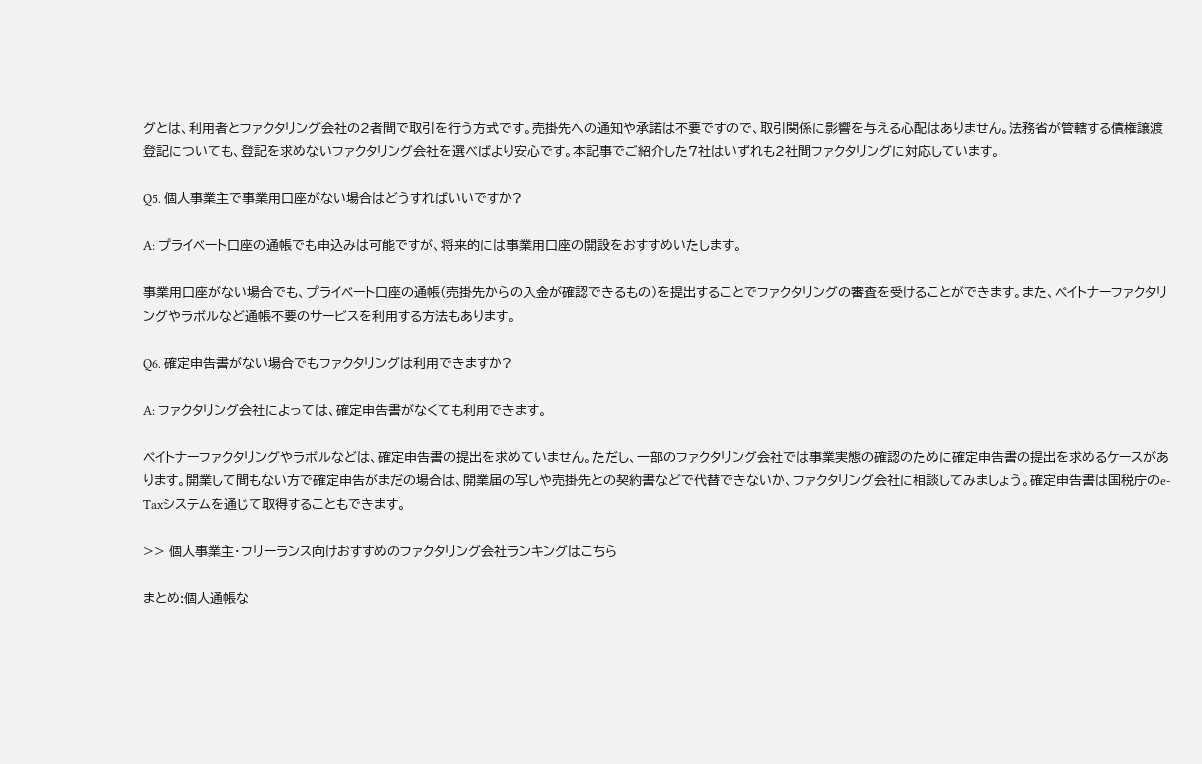グとは、利用者とファクタリング会社の2者間で取引を行う方式です。売掛先への通知や承諾は不要ですので、取引関係に影響を与える心配はありません。法務省が管轄する債権譲渡登記についても、登記を求めないファクタリング会社を選べばより安心です。本記事でご紹介した7社はいずれも2社間ファクタリングに対応しています。

Q5. 個人事業主で事業用口座がない場合はどうすればいいですか?

A: プライベート口座の通帳でも申込みは可能ですが、将来的には事業用口座の開設をおすすめいたします。

事業用口座がない場合でも、プライベート口座の通帳(売掛先からの入金が確認できるもの)を提出することでファクタリングの審査を受けることができます。また、ペイトナーファクタリングやラボルなど通帳不要のサービスを利用する方法もあります。

Q6. 確定申告書がない場合でもファクタリングは利用できますか?

A: ファクタリング会社によっては、確定申告書がなくても利用できます。

ペイトナーファクタリングやラボルなどは、確定申告書の提出を求めていません。ただし、一部のファクタリング会社では事業実態の確認のために確定申告書の提出を求めるケースがあります。開業して間もない方で確定申告がまだの場合は、開業届の写しや売掛先との契約書などで代替できないか、ファクタリング会社に相談してみましょう。確定申告書は国税庁のe-Taxシステムを通じて取得することもできます。

>> 個人事業主・フリーランス向けおすすめのファクタリング会社ランキングはこちら

まとめ:個人通帳な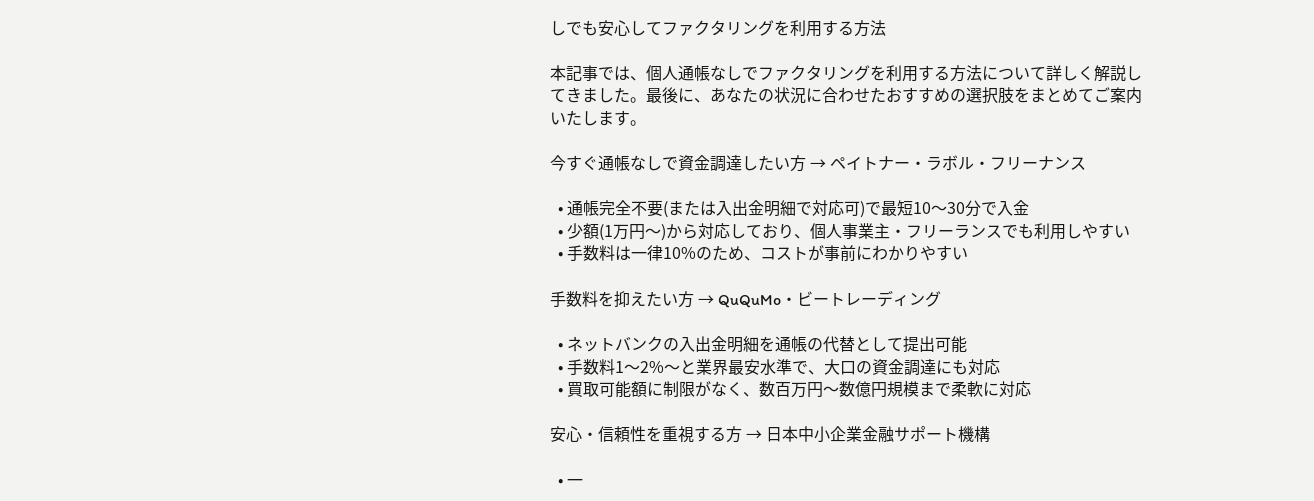しでも安心してファクタリングを利用する方法

本記事では、個人通帳なしでファクタリングを利用する方法について詳しく解説してきました。最後に、あなたの状況に合わせたおすすめの選択肢をまとめてご案内いたします。

今すぐ通帳なしで資金調達したい方 → ペイトナー・ラボル・フリーナンス

  • 通帳完全不要(または入出金明細で対応可)で最短10〜30分で入金
  • 少額(1万円〜)から対応しており、個人事業主・フリーランスでも利用しやすい
  • 手数料は一律10%のため、コストが事前にわかりやすい

手数料を抑えたい方 → QuQuMo・ビートレーディング

  • ネットバンクの入出金明細を通帳の代替として提出可能
  • 手数料1〜2%〜と業界最安水準で、大口の資金調達にも対応
  • 買取可能額に制限がなく、数百万円〜数億円規模まで柔軟に対応

安心・信頼性を重視する方 → 日本中小企業金融サポート機構

  • 一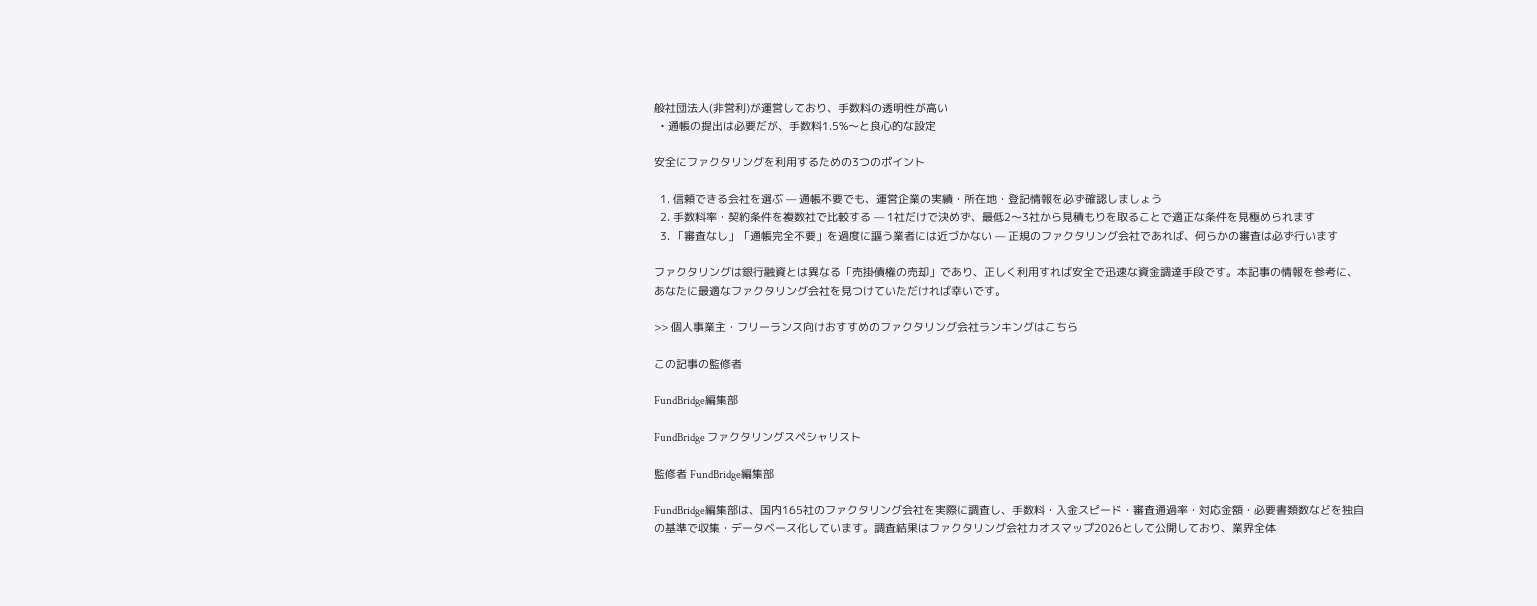般社団法人(非営利)が運営しており、手数料の透明性が高い
  • 通帳の提出は必要だが、手数料1.5%〜と良心的な設定

安全にファクタリングを利用するための3つのポイント

  1. 信頼できる会社を選ぶ — 通帳不要でも、運営企業の実績・所在地・登記情報を必ず確認しましょう
  2. 手数料率・契約条件を複数社で比較する — 1社だけで決めず、最低2〜3社から見積もりを取ることで適正な条件を見極められます
  3. 「審査なし」「通帳完全不要」を過度に謳う業者には近づかない — 正規のファクタリング会社であれば、何らかの審査は必ず行います

ファクタリングは銀行融資とは異なる「売掛債権の売却」であり、正しく利用すれば安全で迅速な資金調達手段です。本記事の情報を参考に、あなたに最適なファクタリング会社を見つけていただければ幸いです。

>> 個人事業主・フリーランス向けおすすめのファクタリング会社ランキングはこちら

この記事の監修者

FundBridge編集部

FundBridge ファクタリングスペシャリスト

監修者 FundBridge編集部

FundBridge編集部は、国内165社のファクタリング会社を実際に調査し、手数料・入金スピード・審査通過率・対応金額・必要書類数などを独自の基準で収集・データベース化しています。調査結果はファクタリング会社カオスマップ2026として公開しており、業界全体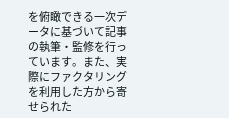を俯瞰できる一次データに基づいて記事の執筆・監修を行っています。また、実際にファクタリングを利用した方から寄せられた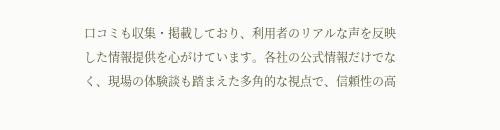口コミも収集・掲載しており、利用者のリアルな声を反映した情報提供を心がけています。各社の公式情報だけでなく、現場の体験談も踏まえた多角的な視点で、信頼性の高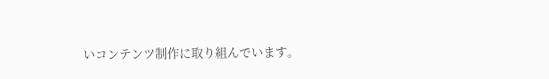いコンテンツ制作に取り組んでいます。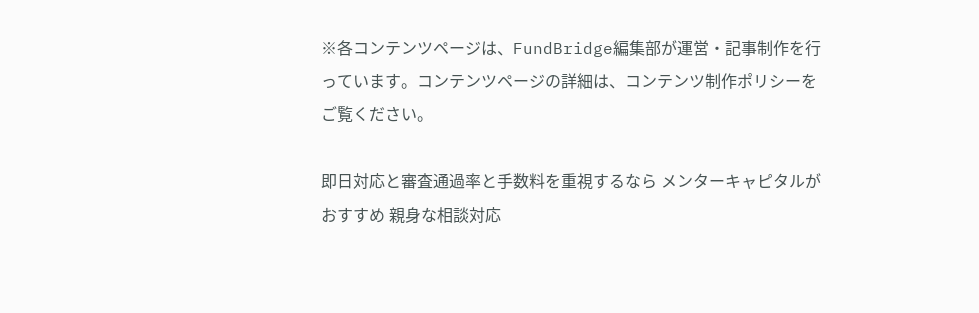※各コンテンツページは、FundBridge編集部が運営・記事制作を行っています。コンテンツページの詳細は、コンテンツ制作ポリシーをご覧ください。

即日対応と審査通過率と手数料を重視するなら メンターキャピタルがおすすめ 親身な相談対応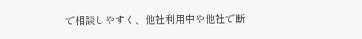で相談しやすく、他社利用中や他社で断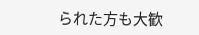られた方も大歓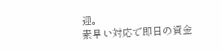迎。
素早い対応で即日の資金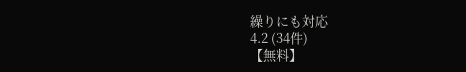繰りにも対応
4.2 (34件)
【無料】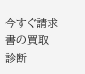今すぐ請求書の買取診断